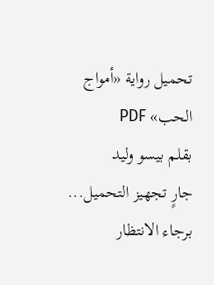تحميل رواية «أمواج الحب» PDF
بقلم بيسو وليد
جارٍ تجهيز التحميل... برجاء الانتظار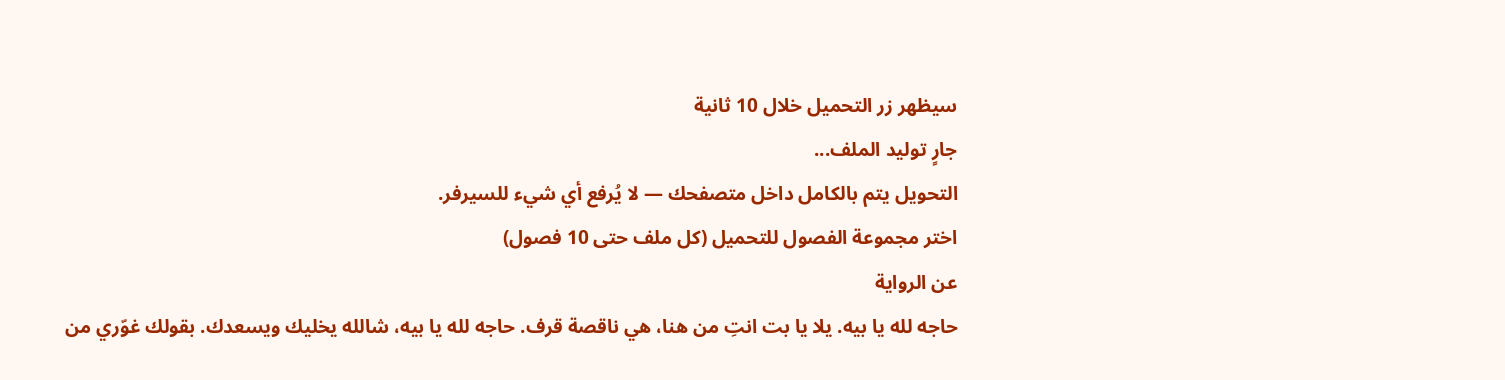سيظهر زر التحميل خلال 10 ثانية
جارٍ توليد الملف...
التحويل يتم بالكامل داخل متصفحك — لا يُرفع أي شيء للسيرفر.
اختر مجموعة الفصول للتحميل (كل ملف حتى 10 فصول)
عن الرواية
حاجه لله يا بيه. يلا يا بت انتِ من هنا، هي ناقصة قرف. حاجه لله يا بيه، شالله يخليك ويسعدك. بقولك غوّري من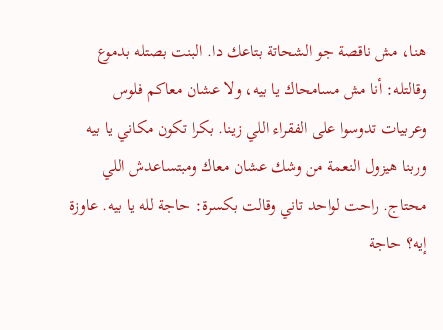هنا، مش ناقصة جو الشحاتة بتاعك دا. البنت بصتله بدموع وقالتله: أنا مش مسامحاك يا بيه، ولا عشان معاكم فلوس وعربيات تدوسوا على الفقراء اللي زينا. بكرا تكون مكاني يا بيه وربنا هيزول النعمة من وشك عشان معاك ومبتساعدش اللي محتاج. راحت لواحد تاني وقالت بكسرة: حاجة لله يا بيه. عاوزة إيه؟ حاجة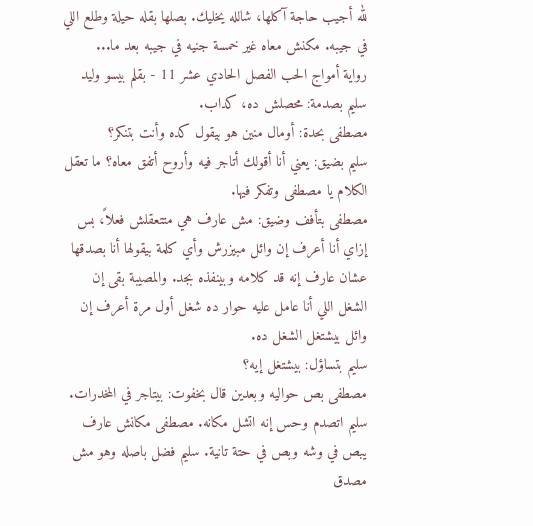لله أجيب حاجة آكلها، شالله يخليك. بصلها بقله حيلة وطلع اللي في جيبه. مكنش معاه غير خمسة جنيه في جيبه بعد ما...
رواية أمواج الحب الفصل الحادي عشر 11 - بقلم بيسو وليد
سليم بصدمة: محصلش ده، كداب.
مصطفى بحدة: أومال منين هو بيقول كده وأنت بتنكر؟
سليم بضيق: يعني أنا أقولك أتاجر فيه وأروح أتفق معاه؟ ما تعقل الكلام يا مصطفى وتفكر فيها.
مصطفى بتأفف وضيق: مش عارف هي متتعقلش فعلاً، بس إزاي أنا أعرف إن وائل مبيزرش وأي كلمة بيقولها أنا بصدقها عشان عارف إنه قد كلامه وبينفذه بجد. والمصيبة بقى إن الشغل اللي أنا عامل عليه حوار ده شغل أول مرة أعرف إن وائل بيشتغل الشغل ده.
سليم بتساؤل: بيشتغل إيه؟
مصطفى بص حواليه وبعدين قال بخفوت: بيتاجر في المخدرات.
سليم اتصدم وحس إنه اتشل مكانه. مصطفى مكانش عارف يبص في وشه وبص في حتة تانية. سليم فضل باصله وهو مش مصدق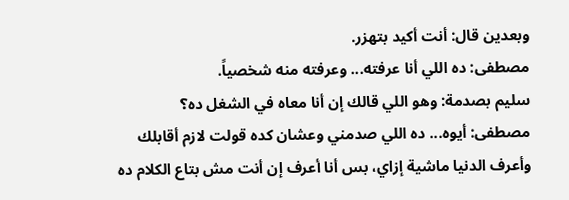وبعدين قال: أنت أكيد بتهزر.
مصطفى: ده اللي أنا عرفته... وعرفته منه شخصياً.
سليم بصدمة: وهو اللي قالك إن أنا معاه في الشغل ده؟
مصطفى: أيوه... ده اللي صدمني وعشان كده قولت لازم أقابلك وأعرف الدنيا ماشية إزاي، بس أنا أعرف إن أنت مش بتاع الكلام ده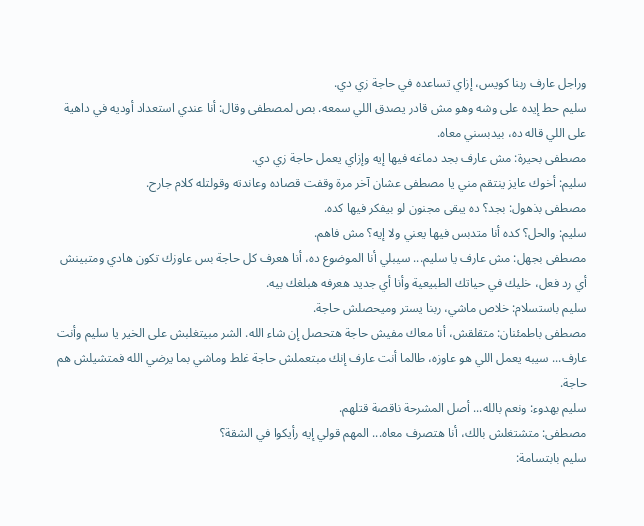وراجل عارف ربنا كويس، إزاي تساعده في حاجة زي دي.
سليم حط إيده على وشه وهو مش قادر يصدق اللي سمعه. بص لمصطفى وقال: أنا عندي استعداد أوديه في داهية على اللي قاله ده، بيدبسني معاه.
مصطفى بحيرة: مش عارف بجد دماغه فيها إيه وإزاي يعمل حاجة زي دي.
سليم: أخوك عايز ينتقم مني يا مصطفى عشان آخر مرة وقفت قصاده وعاندته وقولتله كلام جارح.
مصطفى بذهول: بجد؟ ده يبقى مجنون لو بيفكر فيها كده.
سليم: والحل؟ كده أنا متدبس فيها يعني ولا إيه؟ مش فاهم.
مصطفى بجهل: مش عارف يا سليم... سيبلي أنا الموضوع ده، أنا هعرف كل حاجة بس عاوزك تكون هادي ومتبينش أي رد فعل، خليك في حياتك الطبيعية وأنا أي جديد هعرفه هبلغك بيه.
سليم باستسلام: خلاص ماشي، ربنا يستر وميحصلش حاجة.
مصطفى باطمئنان: متقلقش، أنا معاك مفيش حاجة هتحصل إن شاء الله. الشر مبيتغلبش على الخير يا سليم وأنت عارف... سيبه يعمل اللي هو عاوزه، طالما أنت عارف إنك مبتعملش حاجة غلط وماشي بما يرضي الله فمتشيلش هم حاجة.
سليم بهدوء: ونعم بالله... أصل المشرحة ناقصة قتلهم.
مصطفى: متشتغلش بالك، أنا هتصرف معاه... المهم قولي إيه رأيكوا في الشقة؟
سليم بابتسامة: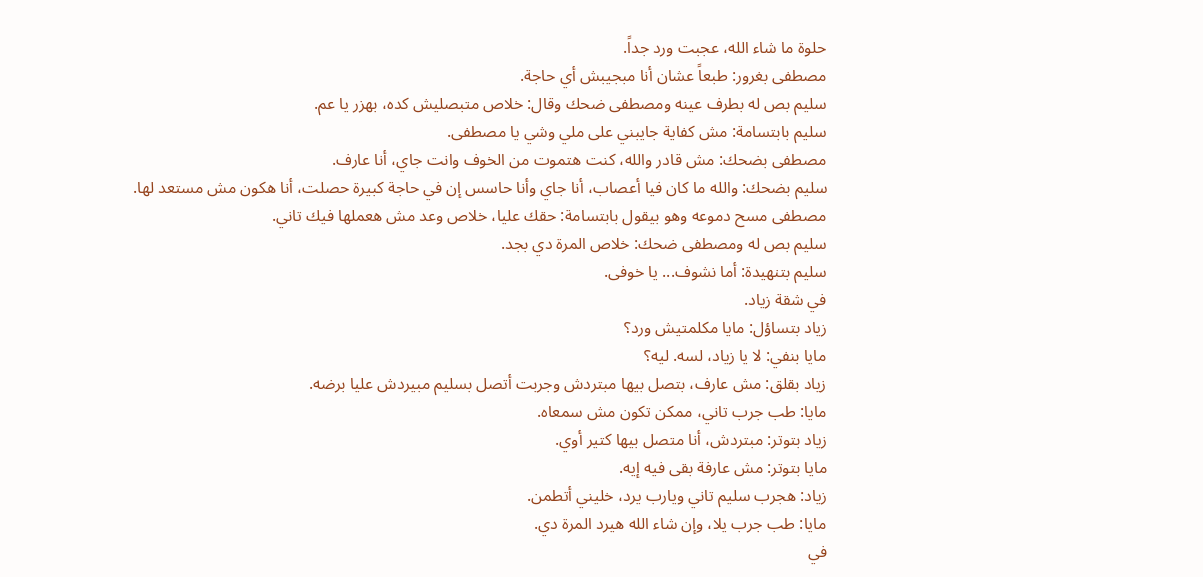حلوة ما شاء الله، عجبت ورد جداً.
مصطفى بغرور: طبعاً عشان أنا مبجيبش أي حاجة.
سليم بص له بطرف عينه ومصطفى ضحك وقال: خلاص متبصليش كده، بهزر يا عم.
سليم بابتسامة: مش كفاية جايبني على ملي وشي يا مصطفى.
مصطفى بضحك: مش قادر والله، كنت هتموت من الخوف وانت جاي، أنا عارف.
سليم بضحك: والله ما كان فيا أعصاب، أنا جاي وأنا حاسس إن في حاجة كبيرة حصلت، أنا هكون مش مستعد لها.
مصطفى مسح دموعه وهو بيقول بابتسامة: حقك عليا، خلاص وعد مش هعملها فيك تاني.
سليم بص له ومصطفى ضحك: خلاص المرة دي بجد.
سليم بتنهيدة: أما نشوف... يا خوفى.
في شقة زياد.
زياد بتساؤل: مايا مكلمتيش ورد؟
مايا بنفي: لا يا زياد، لسه. ليه؟
زياد بقلق: مش عارف، بتصل بيها مبتردش وجربت أتصل بسليم مبيردش عليا برضه.
مايا: طب جرب تاني، ممكن تكون مش سمعاه.
زياد بتوتر: مبتردش، أنا متصل بيها كتير أوي.
مايا بتوتر: مش عارفة بقى فيه إيه.
زياد: هجرب سليم تاني ويارب يرد، خليني أتطمن.
مايا: طب جرب يلا، وإن شاء الله هيرد المرة دي.
في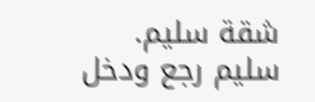شقة سليم.
سليم رجع ودخل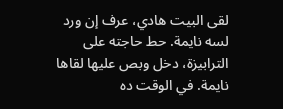لقى البيت هادي، عرف إن ورد لسه نايمة. حط حاجته على الترابيزة، دخل وبص عليها لقاها نايمة. في الوقت ده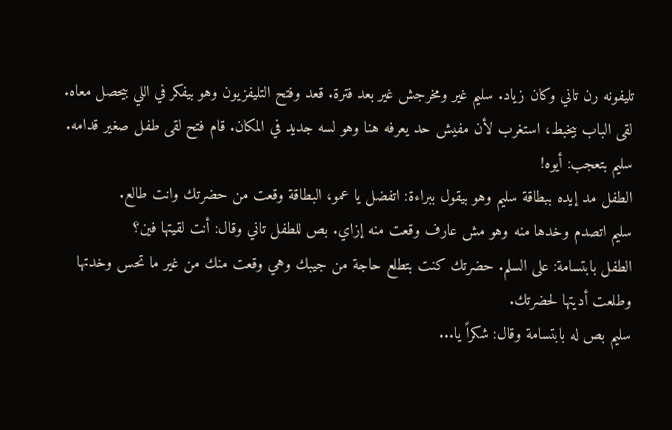تليفونه رن تاني وكان زياد. سليم غير ومخرجش غير بعد فترة. قعد وفتح التليفزيون وهو بيفكر في اللي بيحصل معاه. لقى الباب بيخبط، استغرب لأن مفيش حد يعرفه هنا وهو لسه جديد في المكان. قام فتح لقى طفل صغير قدامه.
سليم بتعجب: أيوه!
الطفل مد إيده ببطاقة سليم وهو بيقول ببراءة: اتفضل يا عمو، البطاقة وقعت من حضرتك وانت طالع.
سليم اتصدم وخدها منه وهو مش عارف وقعت منه إزاي. بص للطفل تاني وقال: أنت لقيتها فين؟
الطفل بابتسامة: على السلم. حضرتك كنت بتطلع حاجة من جيبك وهي وقعت منك من غير ما تحس وخدتها وطلعت أديتها لحضرتك.
سليم بص له بابتسامة وقال: شكراً يا...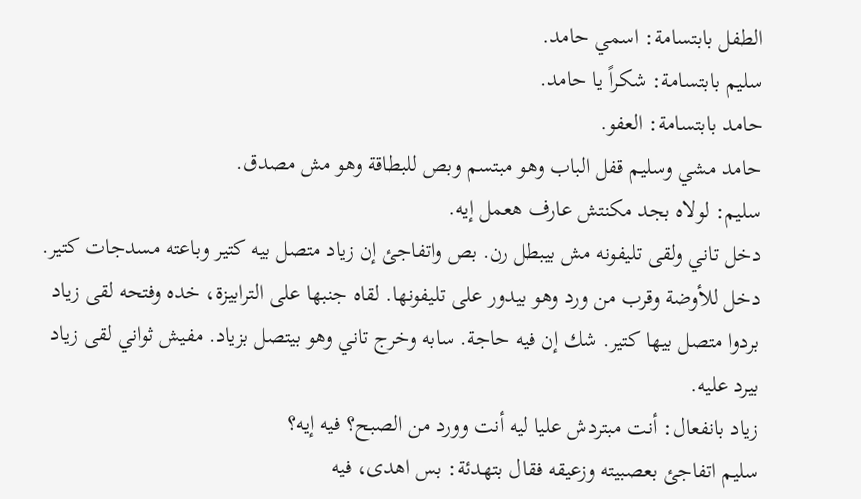الطفل بابتسامة: اسمي حامد.
سليم بابتسامة: شكراً يا حامد.
حامد بابتسامة: العفو.
حامد مشي وسليم قفل الباب وهو مبتسم وبص للبطاقة وهو مش مصدق.
سليم: لولاه بجد مكنتش عارف هعمل إيه.
دخل تاني ولقى تليفونه مش بيبطل رن. بص واتفاجئ إن زياد متصل بيه كتير وباعته مسدجات كتير. دخل للأوضة وقرب من ورد وهو بيدور على تليفونها. لقاه جنبها على الترابيزة، خده وفتحه لقى زياد بردوا متصل بيها كتير. شك إن فيه حاجة. سابه وخرج تاني وهو بيتصل بزياد. مفيش ثواني لقى زياد بيرد عليه.
زياد بانفعال: أنت مبتردش عليا ليه أنت وورد من الصبح؟ فيه إيه؟
سليم اتفاجئ بعصبيته وزعيقه فقال بتهدئة: بس اهدى، فيه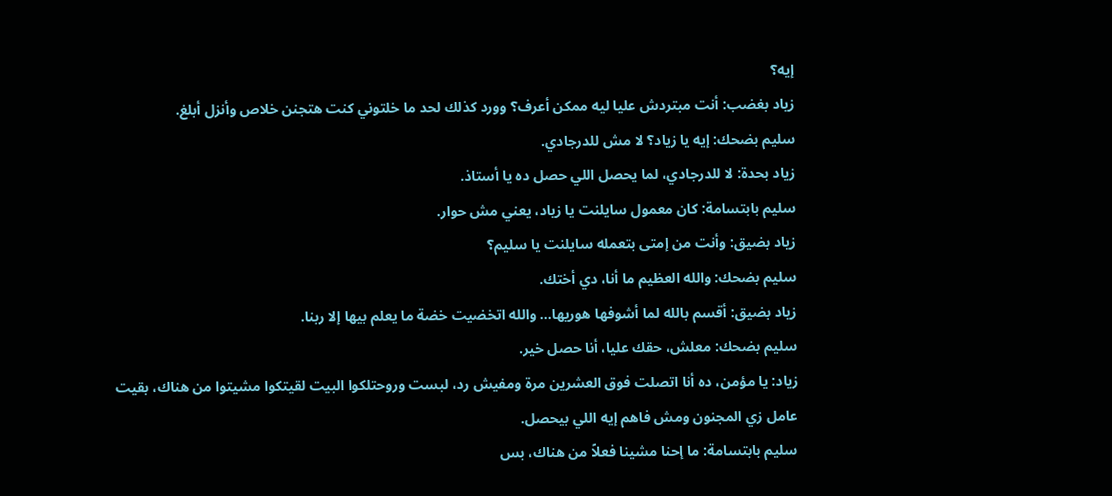إيه؟
زياد بغضب: أنت مبتردش عليا ليه ممكن أعرف؟ وورد كذلك لحد ما خلتوني كنت هتجنن خلاص وأنزل أبلغ.
سليم بضحك: إيه يا زياد؟ لا مش للدرجادي.
زياد بحدة: لا للدرجادي، لما يحصل اللي حصل ده يا أستاذ.
سليم بابتسامة: كان معمول سايلنت يا زياد، يعني مش حوار.
زياد بضيق: وأنت من إمتى بتعمله سايلنت يا سليم؟
سليم بضحك: والله العظيم ما أنا، دي أختك.
زياد بضيق: أقسم بالله لما أشوفها هوريها... والله اتخضيت خضة ما يعلم بيها إلا ربنا.
سليم بضحك: معلش، حقك عليا، أنا حصل خير.
زياد: يا مؤمن، ده أنا اتصلت فوق العشرين مرة ومفيش رد، لبست وروحتلكوا البيت لقيتكوا مشيتوا من هناك، بقيت عامل زي المجنون ومش فاهم إيه اللي بيحصل.
سليم بابتسامة: ما إحنا مشينا فعلاً من هناك، بس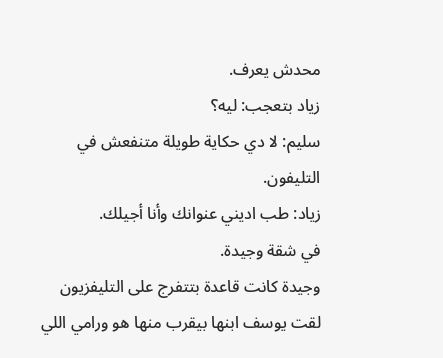محدش يعرف.
زياد بتعجب: ليه؟
سليم: لا دي حكاية طويلة متنفعش في التليفون.
زياد: طب اديني عنوانك وأنا أجيلك.
في شقة وجيدة.
وجيدة كانت قاعدة بتتفرج على التليفزيون لقت يوسف ابنها بيقرب منها هو ورامي اللي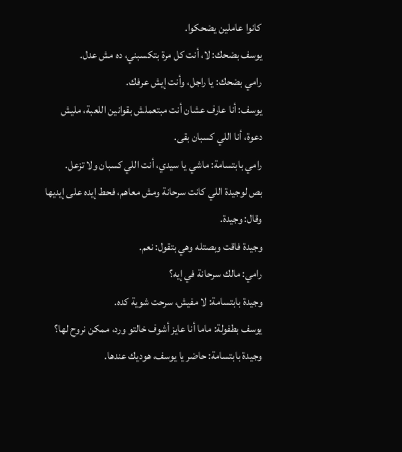كانوا عاملين يضحكوا.
يوسف بضحك: لا، أنت كل مرة بتكسبني، ده مش عدل.
رامي بضحك: يا راجل، وأنت إيش عرفك.
يوسف: أنا عارف عشان أنت مبتعملش بقوانين اللعبة، مليش دعوة، أنا اللي كسبان بقى.
رامي بابتسامة: ماشي يا سيدي، أنت اللي كسبان ولا تزعل.
بص لوجيدة اللي كانت سرحانة ومش معاهم، فحط إيده على إيديها وقال: وجيدة.
وجيدة فاقت وبصتله وهي بتقول: نعم.
رامي: مالك سرحانة في إيه؟
وجيدة بابتسامة: لا مفيش، سرحت شوية كده.
يوسف بطفولة: ماما أنا عايز أشوف خالتو ورد، ممكن نروح لها؟
وجيدة بابتسامة: حاضر يا يوسف، هوديك عندها.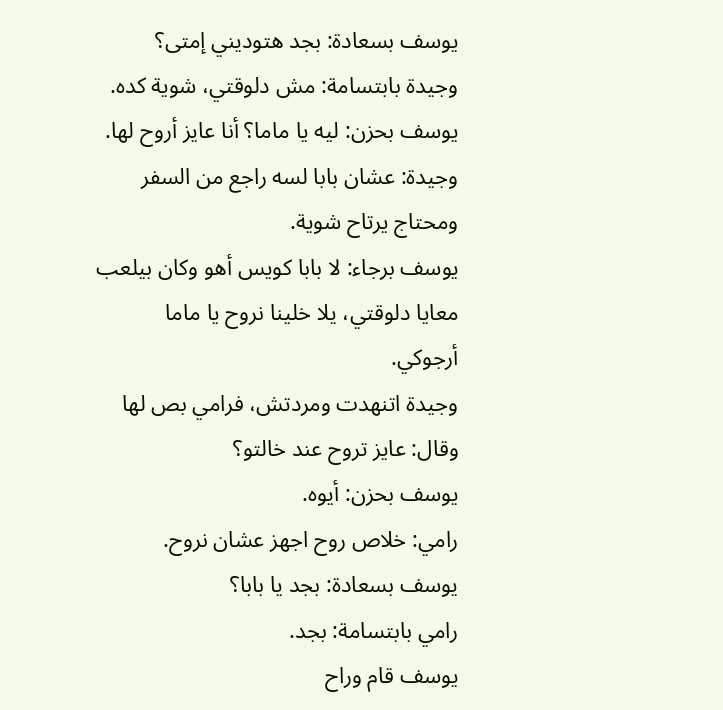يوسف بسعادة: بجد هتوديني إمتى؟
وجيدة بابتسامة: مش دلوقتي، شوية كده.
يوسف بحزن: ليه يا ماما؟ أنا عايز أروح لها.
وجيدة: عشان بابا لسه راجع من السفر ومحتاج يرتاح شوية.
يوسف برجاء: لا بابا كويس أهو وكان بيلعب معايا دلوقتي، يلا خلينا نروح يا ماما أرجوكي.
وجيدة اتنهدت ومردتش، فرامي بص لها وقال: عايز تروح عند خالتو؟
يوسف بحزن: أيوه.
رامي: خلاص روح اجهز عشان نروح.
يوسف بسعادة: بجد يا بابا؟
رامي بابتسامة: بجد.
يوسف قام وراح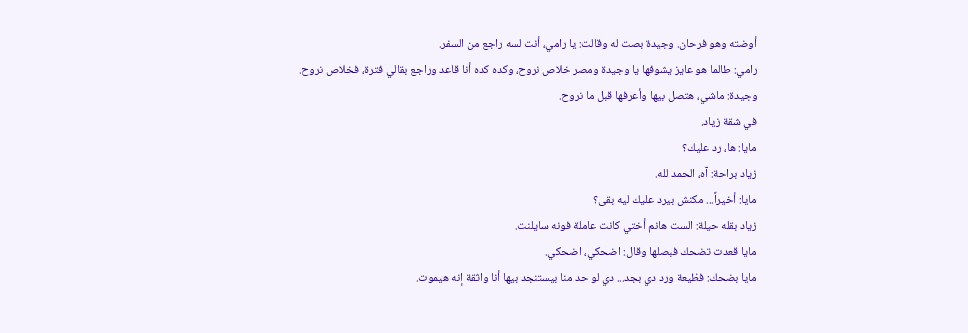أوضته وهو فرحان. وجيدة بصت له وقالت: يا رامي، أنت لسه راجع من السفر.
رامي: طالما هو عايز يشوفها يا وجيدة ومصر خلاص نروح، وكده كده أنا قاعد وراجع بقالي فترة، فخلاص نروح.
وجيدة: ماشي، هتصل بيها وأعرفها قبل ما نروح.
في شقة زياد.
مايا: ها، رد عليك؟
زياد براحة: آه، الحمد لله.
مايا: أخيراً... مكنش بيرد عليك ليه بقى؟
زياد بقله حيلة: الست هانم أختي كانت عاملة فونه سايلنت.
مايا قعدت تضحك فبصلها وقال: اضحكي، اضحكي.
مايا بضحك: فظيعة ورد دي بجد... دي لو حد منا بيستنجد بيها أنا واثقة إنه هيموت.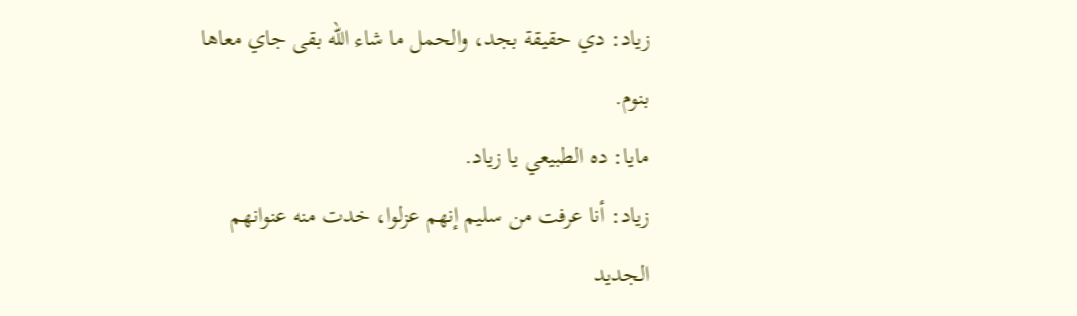زياد: دي حقيقة بجد، والحمل ما شاء الله بقى جاي معاها بنوم.
مايا: ده الطبيعي يا زياد.
زياد: أنا عرفت من سليم إنهم عزلوا، خدت منه عنوانهم الجديد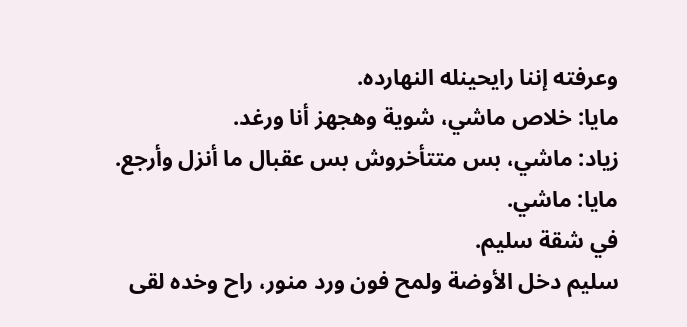وعرفته إننا رايحينله النهارده.
مايا: خلاص ماشي، شوية وهجهز أنا ورغد.
زياد: ماشي، بس متتأخروش بس عقبال ما أنزل وأرجع.
مايا: ماشي.
في شقة سليم.
سليم دخل الأوضة ولمح فون ورد منور، راح وخده لقى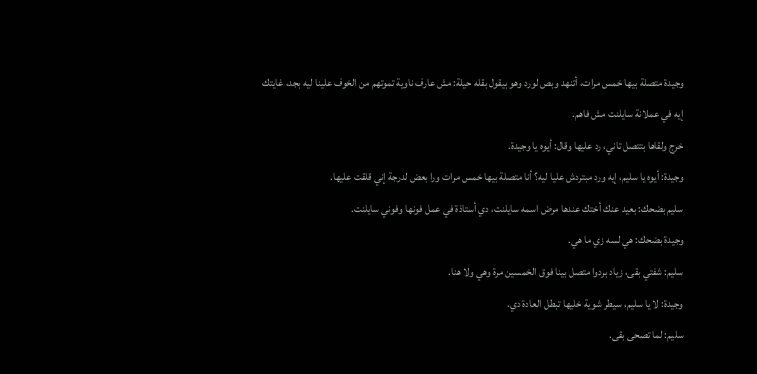وجيدة متصلة بيها خمس مرات، أتنهد وبص لورد وهو بيقول بقله حيلة: مش عارف ناوية تموتهم من الخوف علينا ليه بجد، غايتك إيه في عملانة سايلنت مش فاهم.
خرج ولقاها بتتصل تاني، رد عليها وقال: أيوه يا وجيدة.
وجيدة: أيوه يا سليم، إيه ورد مبتردش عليا ليه؟ أنا متصلة بيها خمس مرات ورا بعض لدرجة إني قلقت عليها.
سليم بضحك: بعيد عنك أختك عندها مرض اسمه سايلنت، دي أستاذة في عمل فونها وفوني سايلنت.
وجيدة بضحك: هي لسه زي ما هي.
سليم: شفتي بقى، زياد بردوا متصل بينا فوق الخمسين مرة وهي ولا هنا.
وجيدة: لا يا سليم، سيطر شوية خليها تبطل العادة دي.
سليم: لما تصحى بقى.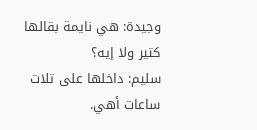وجيدة: هي نايمة بقالها كتير ولا إيه؟
سليم: داخلها على تلات ساعات أهي.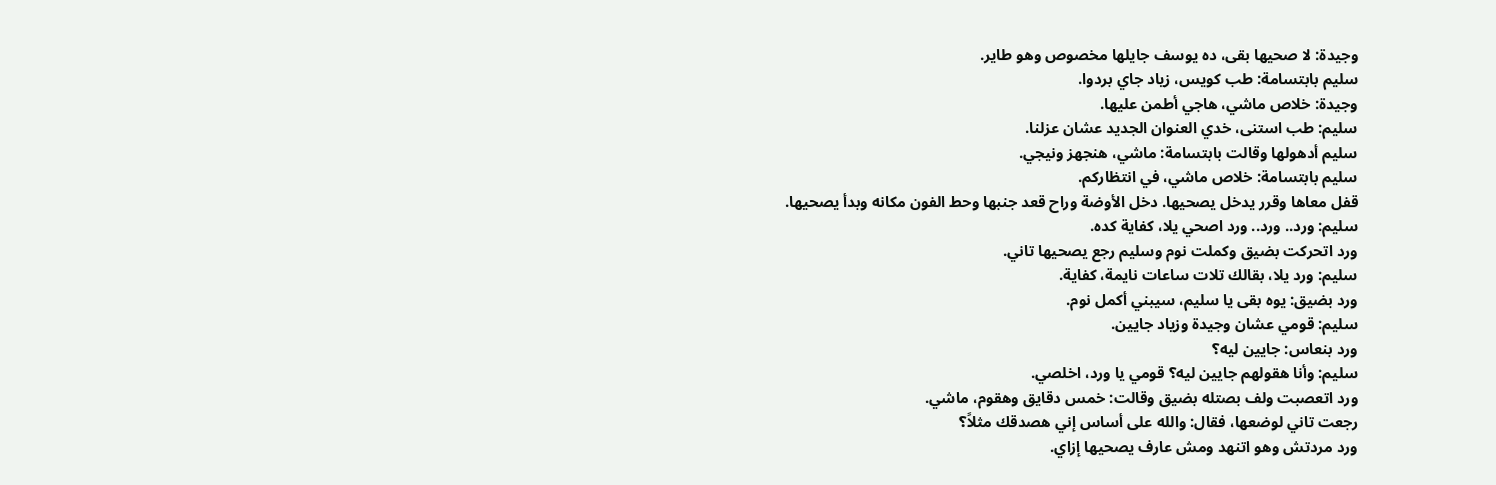وجيدة: لا صحيها بقى، ده يوسف جايلها مخصوص وهو طاير.
سليم بابتسامة: طب كويس، زياد جاي بردوا.
وجيدة: خلاص ماشي، هاجي أطمن عليها.
سليم: طب استنى، خدي العنوان الجديد عشان عزلنا.
سليم أدهولها وقالت بابتسامة: ماشي، هنجهز ونيجي.
سليم بابتسامة: خلاص ماشي، في انتظاركم.
قفل معاها وقرر يدخل يصحيها. دخل الأوضة وراح قعد جنبها وحط الفون مكانه وبدأ يصحيها.
سليم: ورد.. ورد.. ورد اصحي يلا، كفاية كده.
ورد اتحركت بضيق وكملت نوم وسليم رجع يصحيها تاني.
سليم: ورد يلا، بقالك تلات ساعات نايمة، كفاية.
ورد بضيق: يوه بقى يا سليم، سيبني أكمل نوم.
سليم: قومي عشان وجيدة وزياد جايين.
ورد بنعاس: جايين ليه؟
سليم: وأنا هقولهم جايين ليه؟ قومي يا ورد، اخلصي.
ورد اتعصبت ولف بصتله بضيق وقالت: خمس دقايق وهقوم، ماشي.
رجعت تاني لوضعها، فقال: والله على أساس إني هصدقك مثلاً؟
ورد مردتش وهو اتنهد ومش عارف يصحيها إزاي.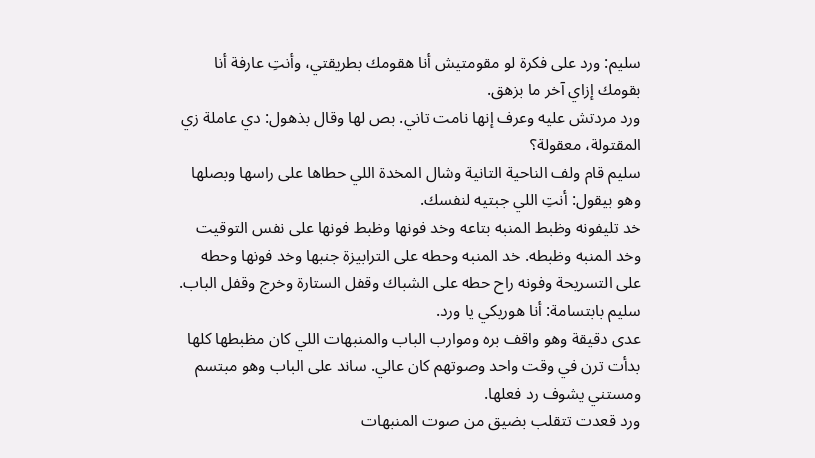سليم: ورد على فكرة لو مقومتيش أنا هقومك بطريقتي، وأنتِ عارفة أنا بقومك إزاي آخر ما بزهق.
ورد مردتش عليه وعرف إنها نامت تاني. بص لها وقال بذهول: دي عاملة زي المقتولة، معقولة؟
سليم قام ولف الناحية التانية وشال المخدة اللي حطاها على راسها وبصلها وهو بيقول: أنتِ اللي جبتيه لنفسك.
خد تليفونه وظبط المنبه بتاعه وخد فونها وظبط فونها على نفس التوقيت وخد المنبه وظبطه. خد المنبه وحطه على الترابيزة جنبها وخد فونها وحطه على التسريحة وفونه راح حطه على الشباك وقفل الستارة وخرج وقفل الباب.
سليم بابتسامة: أنا هوريكي يا ورد.
عدى دقيقة وهو واقف بره وموارب الباب والمنبهات اللي كان مظبطها كلها بدأت ترن في وقت واحد وصوتهم كان عالي. ساند على الباب وهو مبتسم ومستني يشوف رد فعلها.
ورد قعدت تتقلب بضيق من صوت المنبهات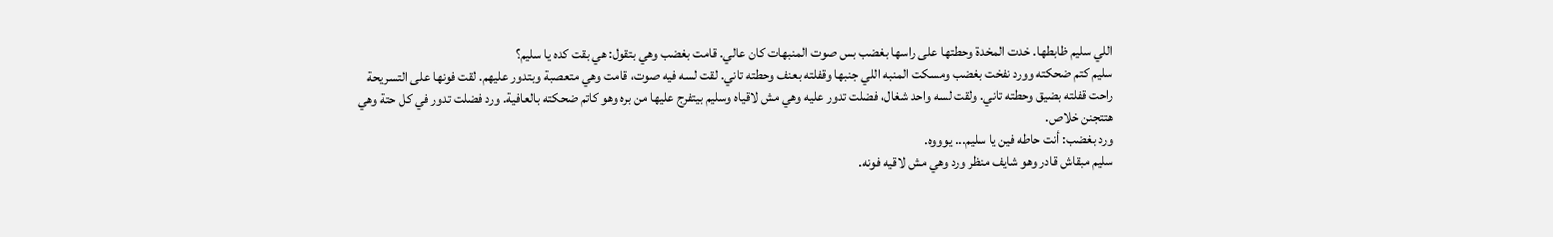اللي سليم ظابطها. خدت المخدة وحطتها على راسها بغضب بس صوت المنبهات كان عالي. قامت بغضب وهي بتقول: هي بقت كده يا سليم؟
سليم كتم ضحكته وورد نفخت بغضب ومسكت المنبه اللي جنبها وقفلته بعنف وحطته تاني. لقت لسه فيه صوت، قامت وهي متعصبة وبتدور عليهم. لقت فونها على التسريحة راحت قفلته بضيق وحطته تاني. ولقت لسه واحد شغال، فضلت تدور عليه وهي مش لاقياه وسليم بيتفرج عليها من بره وهو كاتم ضحكته بالعافية. ورد فضلت تدور في كل حتة وهي هتتجنن خلاص.
ورد بغضب: أنت حاطه فين يا سليم... يوووه.
سليم مبقاش قادر وهو شايف منظر ورد وهي مش لاقيه فونه.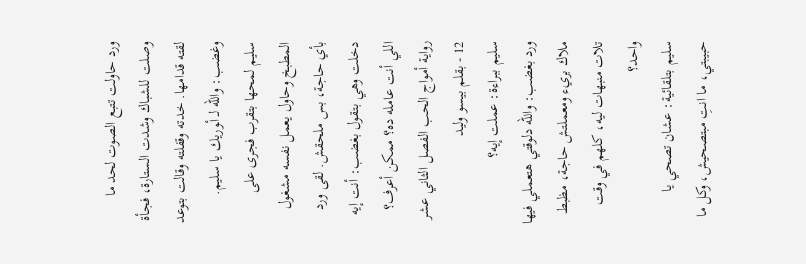ورد حاولت تتبع الصوت لحد ما وصلت للشباك وشدت الستارة، فجأة لقته قدامها. خدته وقفلته وقالت بتوعد وغضب: والله لـ أـوريك يا سليم.
سليم لمحها بتقرب فجرى على المطبخ وحاول يعمل نفسه مشغول بأي حاجة، بس ملحقش. لقى ورد دخلت وهي بتقول بغضب: أنت إيه اللي أنت عامله ده؟ ممكن أعرف؟
رواية أمواج الحب الفصل الثاني عشر 12 - بقلم بيسو وليد
سليم ببراءة: عملت إيه؟
ورد بغضب: والله دلوقتي هتعملي فيها ملاك بريء ومعملتش حاجة، مظبط تلات منبهات ليه، كلهم في وقت واحد؟
سليم بتلقائية: عشان تصحي يا حبيبتي، ما انتِ مبتصحيش، وكل ما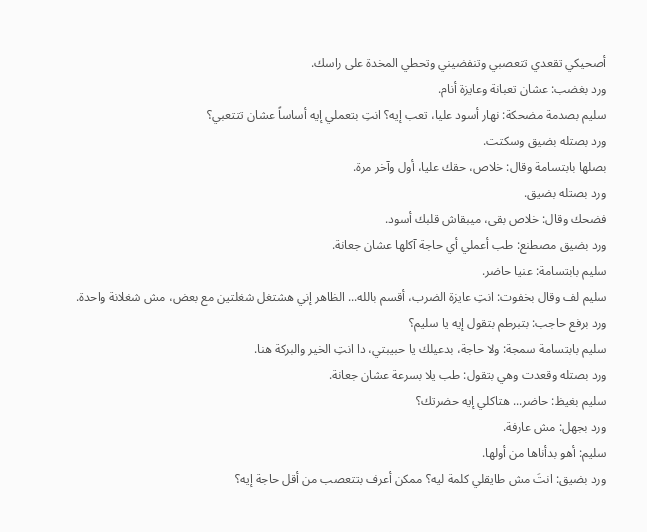أصحيكي تقعدي تتعصبي وتنفضيني وتحطي المخدة على راسك.
ورد بغضب: عشان تعبانة وعايزة أنام.
سليم بصدمة مضحكة: نهار أسود عليا، تعب إيه؟ انتِ بتعملي إيه أساساً عشان تتتعبي؟
ورد بصتله بضيق وسكتت.
بصلها بابتسامة وقال: خلاص، حقك عليا، أول وآخر مرة.
ورد بصتله بضيق.
فضحك وقال: خلاص بقى، ميبقاش قلبك أسود.
ورد بضيق مصطنع: طب أعملي أي حاجة آكلها عشان جعانة.
سليم بابتسامة: عنيا حاضر.
سليم لف وقال بخفوت: انتِ عايزة الضرب، أقسم بالله... الظاهر إني هشتغل شغلتين مع بعض، مش شغلانة واحدة.
ورد برفع حاجب: بتبرطم بتقول إيه يا سليم؟
سليم بابتسامة سمجة: ولا حاجة، بدعيلك يا حبيبتي، دا انتِ الخير والبركة هنا.
ورد بصتله وقعدت وهي بتقول: طب يلا بسرعة عشان جعانة.
سليم بغيظ: حاضر... هتاكلي إيه حضرتك؟
ورد بجهل: مش عارفة.
سليم: أهو بدأناها من أولها.
ورد بضيق: انتَ مش طايقلي كلمة ليه؟ ممكن أعرف بتتعصب من أقل حاجة إيه؟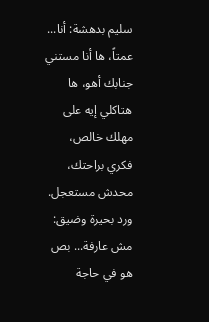سليم بدهشة: أنا... عمتاً، ها أنا مستني جنابك أهو، ها هتاكلي إيه على مهلك خالص، فكري براحتك، محدش مستعجل.
ورد بحيرة وضيق: مش عارفة... بص هو في حاجة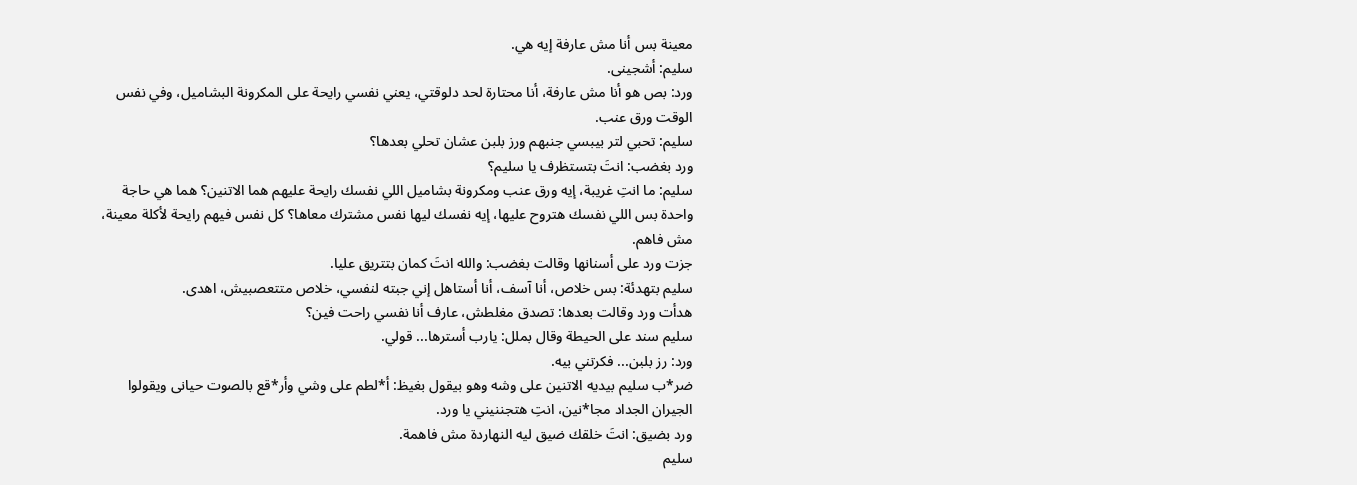معينة بس أنا مش عارفة إيه هي.
سليم: أشجينى.
ورد: بص هو أنا مش عارفة، أنا محتارة لحد دلوقتي، يعني نفسي رايحة على المكرونة البشاميل، وفي نفس الوقت ورق عنب.
سليم: تحبي لتر بيبسي جنبهم ورز بلبن عشان تحلي بعدها؟
ورد بغضب: انتَ بتستظرف يا سليم؟
سليم: ما انتِ غريبة، إيه ورق عنب ومكرونة بشاميل اللي نفسك رايحة عليهم هما الاتنين؟ هما هي حاجة واحدة بس اللي نفسك هتروح عليها، إيه نفسك ليها نفس مشترك معاها؟ كل نفس فيهم رايحة لأكلة معينة، مش فاهم.
جزت ورد على أسنانها وقالت بغضب: والله انتَ كمان بتتريق عليا.
سليم بتهدئة: بس خلاص، أنا آسف، أنا أستاهل إني جبته لنفسي، خلاص متتعصبيش، اهدى.
هدأت ورد وقالت بعدها: تصدق مغلطش، عارف أنا نفسي راحت فين؟
سليم سند على الحيطة وقال بملل: يارب أسترها... قولي.
ورد: رز بلبن... فكرتني بيه.
ضر*ب سليم بيديه الاتنين على وشه وهو بيقول بغيظ: أ*لطم على وشي وأر*قع بالصوت حيانى ويقولوا الجيران الجداد مجا*نين، انتِ هتجننيني يا ورد.
ورد بضيق: انتَ خلقك ضيق ليه النهاردة مش فاهمة.
سليم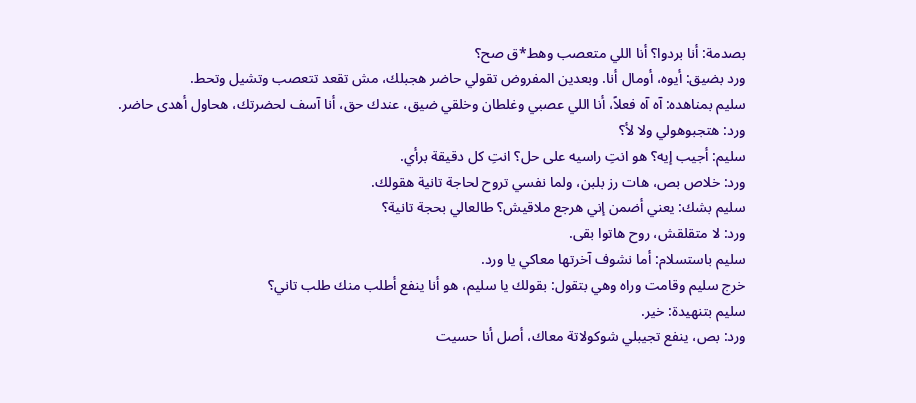بصدمة: أنا بردوا؟ أنا اللي متعصب وهط*ق صح؟
ورد بضيق: أيوه، أومال أنا. وبعدين المفروض تقولي حاضر هجبلك، مش تقعد تتعصب وتشيل وتحط.
سليم بمناهده: آه آه فعلاً، أنا اللي عصبي وغلطان وخلقي ضيق، عندك حق، أنا آسف لحضرتك، هحاول أهدى حاضر.
ورد: هتجبوهولي ولا لأ؟
سليم: أجيب إيه؟ هو انتِ راسيه على حل؟ انتِ كل دقيقة برأي.
ورد: خلاص بص، هات رز بلبن، ولما نفسي تروح لحاجة تانية هقولك.
سليم بشك: يعني أضمن إني هرجع ملاقيش؟ طالعالي بحجة تانية؟
ورد: لا متقلقش، روح هاتوا بقى.
سليم باستسلام: أما نشوف آخرتها معاكي يا ورد.
خرج سليم وقامت وراه وهي بتقول: بقولك يا سليم، هو أنا ينفع أطلب منك طلب تاني؟
سليم بتنهيدة: خير.
ورد: بص، ينفع تجيبلي شوكولاتة معاك، أصل أنا حسيت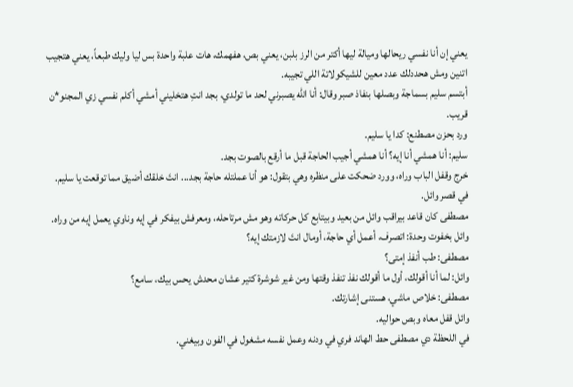يعني إن أنا نفسي ريحالها وميالة ليها أكتر من الرز بلبن، يعني بص، هفهمك، هات علبة واحدة بس ليا وليك طبعاً، يعني هتجيب اتنين ومش هحددلك عدد معين للشيكولاتة اللي تجيبه.
أبتسم سليم بسماجة وبصلها بنفاذ صبر وقال: أنا الله يصبرني لحد ما تولدي، بجد انتِ هتخليني أمشي أكلم نفسي زي المجنو*ن قريب.
ورد بحزن مصطنع: كدا يا سليم.
سليم: أنا همشي أنا إيه؟ أنا همشي أجيب الحاجة قبل ما أرقع بالصوت بجد.
خرج وقفل الباب وراه، وورد ضحكت على منظره وهي بتقول: هو أنا عملتله حاجة بجد... انتَ خلقك أضيق مما توقعت يا سليم.
في قصر وائل.
مصطفى كان قاعد بيراقب وائل من بعيد وبيتابع كل حركاته وهو مش مرتاحله، ومعرفش بيفكر في إيه وناوي يعمل إيه من وراه.
وائل بخفوت وحدة: اتصرف، أعمل أي حاجة، أومال انتَ لازمتك إيه؟
مصطفى: طب أنفذ إمتى؟
وائل: لما أنا أقولك، أول ما أقولك نفذ تنفذ وقتها ومن غير شوشرة كتير عشان محدش يحس بيك، سامع؟
مصطفى: خلاص ماشي، هستنى إشارتك.
وائل قفل معاه وبص حواليه.
في اللحظة دي مصطفى حط الهاند فري في ودنه وعمل نفسه مشغول في الفون وبيغني.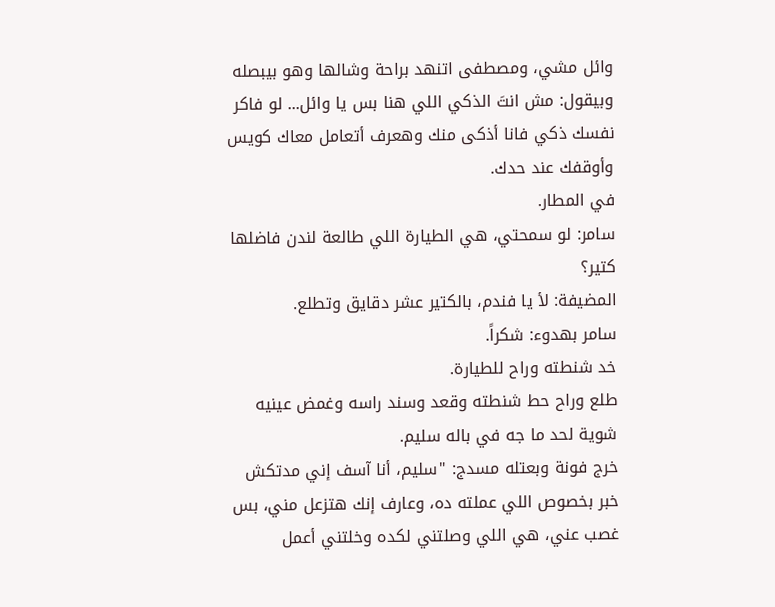وائل مشي، ومصطفى اتنهد براحة وشالها وهو بيبصله وبيقول: مش انتَ الذكي اللي هنا بس يا وائل... لو فاكر نفسك ذكي فانا أذكى منك وهعرف أتعامل معاك كويس وأوقفك عند حدك.
في المطار.
سامر: لو سمحتي، هي الطيارة اللي طالعة لندن فاضلها كتير؟
المضيفة: لأ يا فندم، بالكتير عشر دقايق وتطلع.
سامر بهدوء: شكراً.
خد شنطته وراح للطيارة.
طلع وراح حط شنطته وقعد وسند راسه وغمض عينيه شوية لحد ما جه في باله سليم.
خرج فونة وبعتله مسدج: "سليم، أنا آسف إني مدتكش خبر بخصوص اللي عملته ده، وعارف إنك هتزعل مني، بس غصب عني، هي اللي وصلتني لكده وخلتني أعمل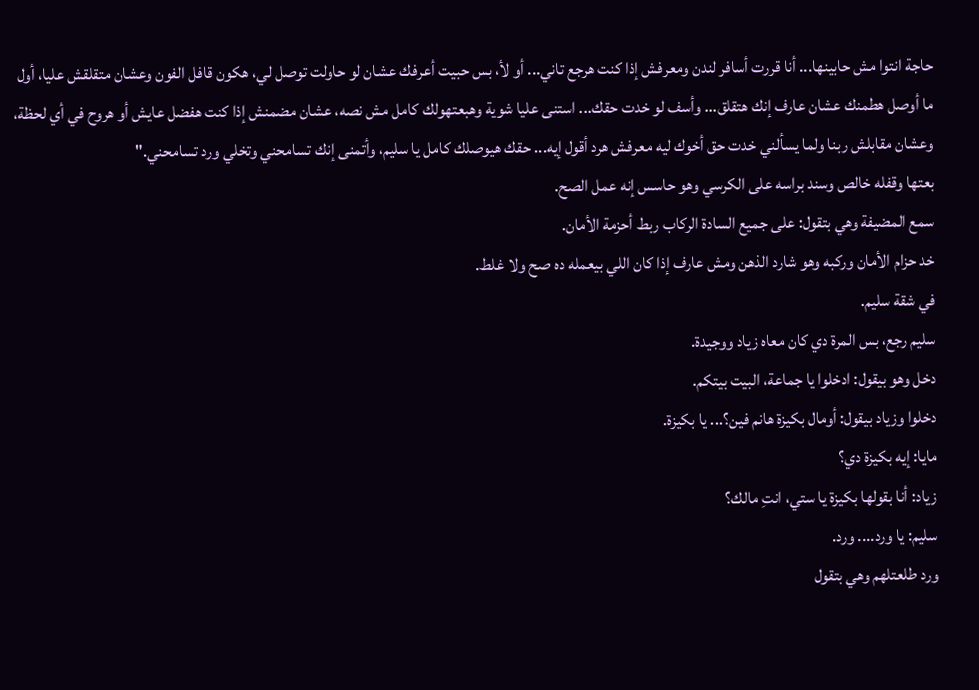حاجة انتوا مش حابينها... أنا قررت أسافر لندن ومعرفش إذا كنت هرجع تاني... أو لأ، بس حبيت أعرفك عشان لو حاولت توصل لي، هكون قافل الفون وعشان متقلقش عليا، أول ما أوصل هطمنك عشان عارف إنك هتقلق... وأسف لو خدت حقك... استنى عليا شوية وهبعتهولك كامل مش نصه، عشان مضمنش إذا كنت هفضل عايش أو هروح في أي لحظة، وعشان مقابلش ربنا ولما يسألني خدت حق أخوك ليه معرفش هرد أقول إيه... حقك هيوصلك كامل يا سليم، وأتمنى إنك تسامحني وتخلي ورد تسامحني."
بعتها وقفله خالص وسند براسه على الكرسي وهو حاسس إنه عمل الصح.
سمع المضيفة وهي بتقول: على جميع السادة الركاب ربط أحزمة الأمان.
خد حزام الأمان وركبه وهو شارد الذهن ومش عارف إذا كان اللي بيعمله ده صح ولا غلط.
في شقة سليم.
سليم رجع، بس المرة دي كان معاه زياد ووجيدة.
دخل وهو بيقول: ادخلوا يا جماعة، البيت بيتكم.
دخلوا وزياد بيقول: أومال بكيزة هانم فين؟... يا بكيزة.
مايا: إيه بكيزة دي؟
زياد: أنا بقولها بكيزة يا ستي، انتِ مالك؟
سليم: يا ورد.... ورد.
ورد طلعتلهم وهي بتقول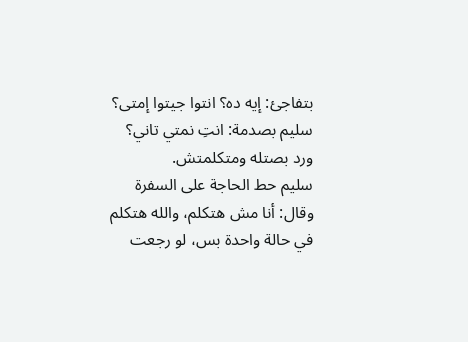بتفاجئ: إيه ده؟ انتوا جيتوا إمتى؟
سليم بصدمة: انتِ نمتي تاني؟
ورد بصتله ومتكلمتش.
سليم حط الحاجة على السفرة وقال: أنا مش هتكلم، والله هتكلم في حالة واحدة بس، لو رجعت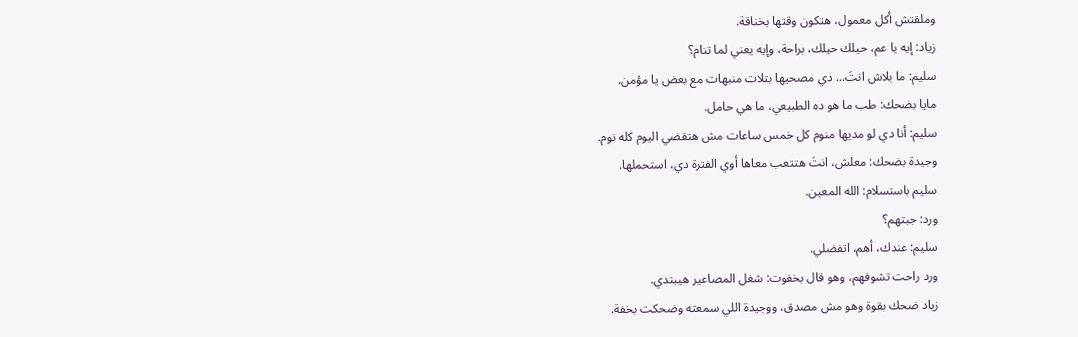وملقتش أكل معمول، هتكون وقتها بخناقة.
زياد: إيه يا عم، حيلك حيلك، براحة، وإيه يعني لما تنام؟
سليم: ما بلاش انتَ... دي مصحيها بتلات منبهات مع بعض يا مؤمن.
مايا بضحك: طب ما هو ده الطبيعي، ما هي حامل.
سليم: أنا دي لو مديها منوم كل خمس ساعات مش هتقضي اليوم كله نوم.
وجيدة بضحك: معلش، انتَ هتتعب معاها أوي الفترة دي، استحملها.
سليم باستسلام: الله المعين.
ورد: جبتهم؟
سليم: عندك، أهم، اتفضلي.
ورد راحت تشوفهم، وهو قال بخفوت: شغل المصاعير هيبتدي.
زياد ضحك بقوة وهو مش مصدق، ووجيدة اللي سمعته وضحكت بخفة.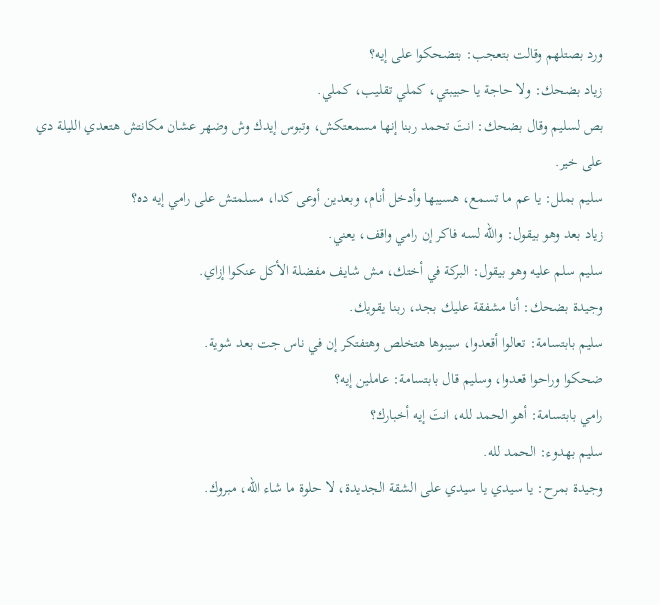ورد بصتلهم وقالت بتعجب: بتضحكوا على إيه؟
زياد بضحك: ولا حاجة يا حبيبتي، كملي تقليب، كملي.
بص لسليم وقال بضحك: انتَ تحمد ربنا إنها مسمعتكش، وتبوس إيدك وش وضهر عشان مكانتش هتعدي الليلة دي على خير.
سليم بملل: يا عم ما تسمع، هسيبها وأدخل أنام، وبعدين أوعى كدا، مسلمتش على رامي إيه ده؟
زياد بعد وهو بيقول: والله لسه فاكر إن رامي واقف، يعني.
سليم سلم عليه وهو بيقول: البركة في أختك، مش شايف مفضلة الأكل عنكوا إزاي.
وجيدة بضحك: أنا مشفقة عليك بجد، ربنا يقويك.
سليم بابتسامة: تعالوا أقعدوا، سيبوها هتخلص وهتفتكر إن في ناس جت بعد شوية.
ضحكوا وراحوا قعدوا، وسليم قال بابتسامة: عاملين إيه؟
رامي بابتسامة: أهو الحمد لله، انتَ إيه أخبارك؟
سليم بهدوء: الحمد لله.
وجيدة بمرح: يا سيدي يا سيدي على الشقة الجديدة، لا حلوة ما شاء الله، مبروك.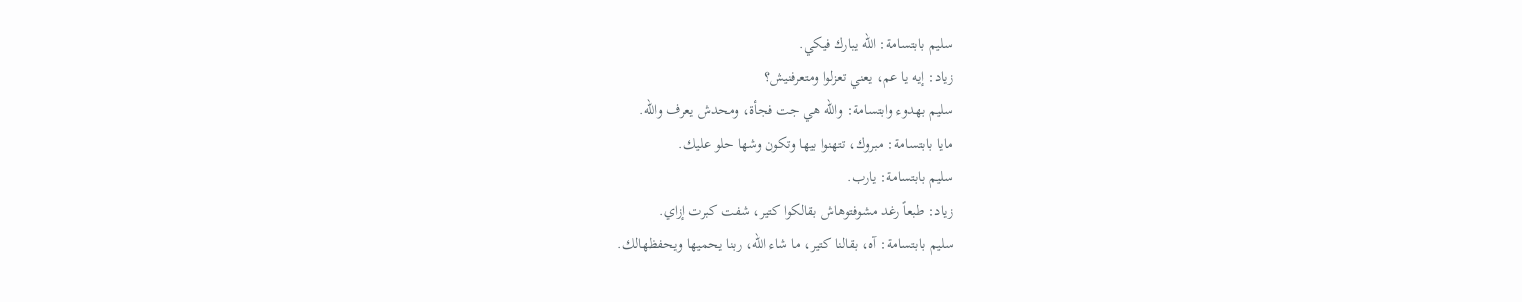سليم بابتسامة: الله يبارك فيكي.
زياد: إيه يا عم، يعني تعزلوا ومتعرفنيش؟
سليم بهدوء وابتسامة: والله هي جت فجأة، ومحدش يعرف والله.
مايا بابتسامة: مبروك، تتهنوا بيها وتكون وشها حلو عليك.
سليم بابتسامة: يارب.
زياد: طبعاً رغد مشوفتوهاش بقالكوا كتير، شفت كبرت إزاي.
سليم بابتسامة: آه، بقالنا كتير، ما شاء الله، ربنا يحميها ويحفظهالك.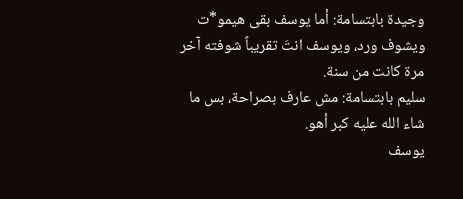وجيدة بابتسامة: أما يوسف بقى هيمو*ت ويشوف ورد، ويوسف انتَ تقريباً شوفته آخر مرة كانت من سنة.
سليم بابتسامة: مش عارف بصراحة، بس ما شاء الله عليه كبر أهو.
يوسف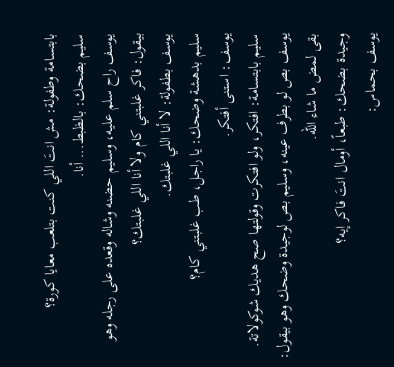بابتسامة وطفولة: مش انتَ اللي كنت بتلعب معايا كورة؟
سليم بضحك: بالظبط... أنا.
يوسف راح سلم عليه، وسليم حضنه وشاله وقعده على رجله وهو بيقول: فاكر غلبتني كام ولا أنا اللي غلبتك؟
يوسف بطفولة: لا أنا اللي غلبتك.
سليم بدهشة وضحك: يا راجل، طب غلبتني كام؟
يوسف: استنى أفتكر.
سليم بابتسامة: افتكر، ولو افتكرت وقولتها صح هديك شوكولاتة.
يوسف بص لو بطرف عينه، وسليم بص لوجيدة وضحك وهو بيقول: بقى لمض ما شاء الله.
وجيدة بضحك: طبعاً، أومال انتَ فاكر إيه؟
يوسف بحماس: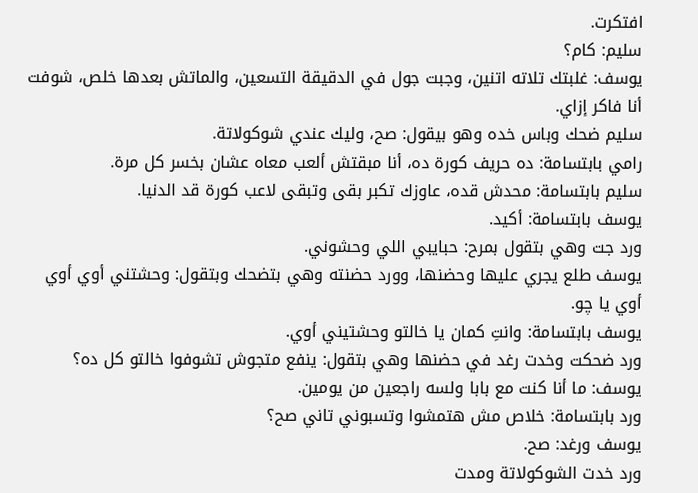افتكرت.
سليم: كام؟
يوسف: غلبتك تلاته اتنين، وجبت جول في الدقيقة التسعين، والماتش بعدها خلص، شوفت أنا فاكر إزاي.
سليم ضحك وباس خده وهو بيقول: صح، وليك عندي شوكولاتة.
رامي بابتسامة: ده حريف كورة ده، أنا مبقتش ألعب معاه عشان بخسر كل مرة.
سليم بابتسامة: محدش قده، عاوزك تكبر بقى وتبقى لاعب كورة قد الدنيا.
يوسف بابتسامة: أكيد.
ورد جت وهي بتقول بمرح: حبايبي اللي وحشوني.
يوسف طلع يجري عليها وحضنها، وورد حضنته وهي بتضحك وبتقول: وحشتني أوي أوي أوي يا چو.
يوسف بابتسامة: وانتِ كمان يا خالتو وحشتيني أوي.
ورد ضحكت وخدت رغد في حضنها وهي بتقول: ينفع متجوش تشوفوا خالتو كل ده؟
يوسف: ما أنا كنت مع بابا ولسه راجعين من يومين.
ورد بابتسامة: خلاص مش هتمشوا وتسبوني تاني صح؟
يوسف ورغد: صح.
ورد خدت الشوكولاتة ومدت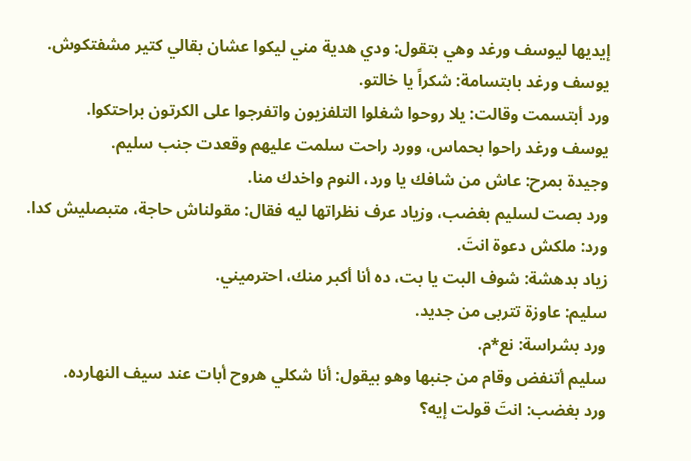إيديها ليوسف ورغد وهي بتقول: ودي هدية مني ليكوا عشان بقالي كتير مشفتكوش.
يوسف ورغد بابتسامة: شكراً يا خالتو.
ورد أبتسمت وقالت: يلا روحوا شغلوا التلفزيون واتفرجوا على الكرتون براحتكوا.
يوسف ورغد راحوا بحماس، وورد راحت سلمت عليهم وقعدت جنب سليم.
وجيدة بمرح: عاش من شافك يا ورد، النوم واخدك منا.
ورد بصت لسليم بغضب، وزياد عرف نظراتها ليه فقال: مقولناش حاجة، متبصليش كدا.
ورد: ملكش دعوة انتَ.
زياد بدهشة: شوف البت يا بت، ده أنا أكبر منك، احترميني.
سليم: عاوزة تتربى من جديد.
ورد بشراسة: نع*م.
سليم أتنفض وقام من جنبها وهو بيقول: أنا شكلي هروح أبات عند سيف النهارده.
ورد بغضب: انتَ قولت إيه؟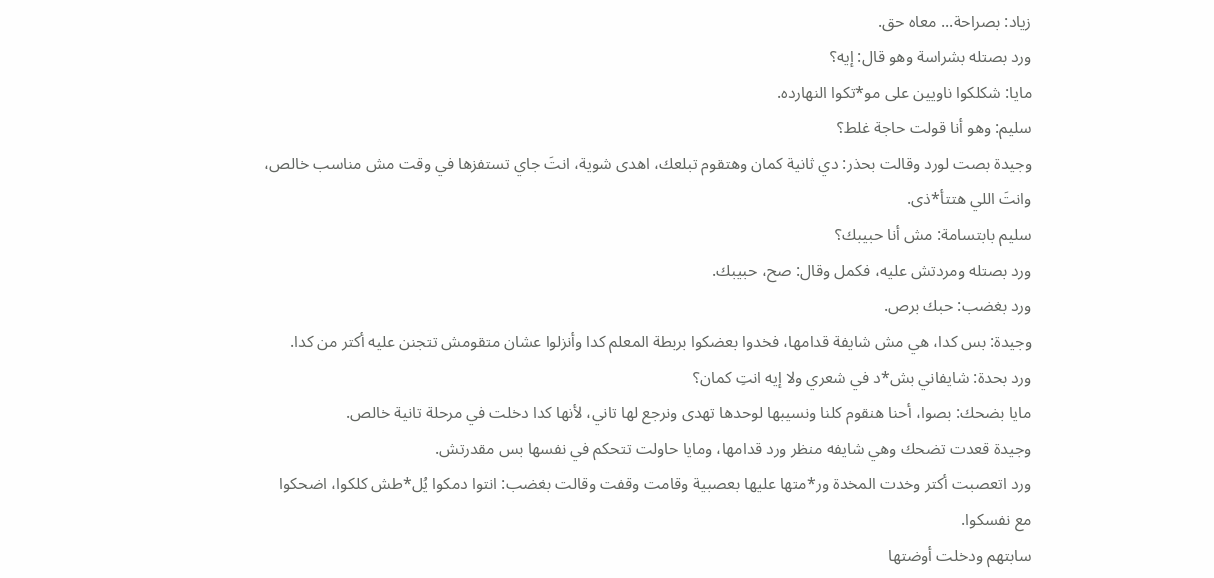زياد: بصراحة... معاه حق.
ورد بصتله بشراسة وهو قال: إيه؟
مايا: شكلكوا ناويين على مو*تكوا النهارده.
سليم: وهو أنا قولت حاجة غلط؟
وجيدة بصت لورد وقالت بحذر: دي ثانية كمان وهتقوم تبلعك، اهدى شوية، انتَ جاي تستفزها في وقت مش مناسب خالص، وانتَ اللي هتتأ*ذى.
سليم بابتسامة: مش أنا حبيبك؟
ورد بصتله ومردتش عليه، فكمل وقال: صح، حبيبك.
ورد بغضب: حبك برص.
وجيدة: بس كدا، هي مش شايفة قدامها، فخدوا بعضكوا بربطة المعلم كدا وأنزلوا عشان متقومش تتجنن عليه أكتر من كدا.
ورد بحدة: شايفاني بش*د في شعري ولا إيه انتِ كمان؟
مايا بضحك: بصوا، أحنا هنقوم كلنا ونسيبها لوحدها تهدى ونرجع لها تاني، لأنها كدا دخلت في مرحلة تانية خالص.
وجيدة قعدت تضحك وهي شايفه منظر ورد قدامها، ومايا حاولت تتحكم في نفسها بس مقدرتش.
ورد اتعصبت أكتر وخدت المخدة ور*متها عليها بعصبية وقامت وقفت وقالت بغضب: انتوا دمكوا يُل*طش كلكوا، اضحكوا مع نفسكوا.
سابتهم ودخلت أوضتها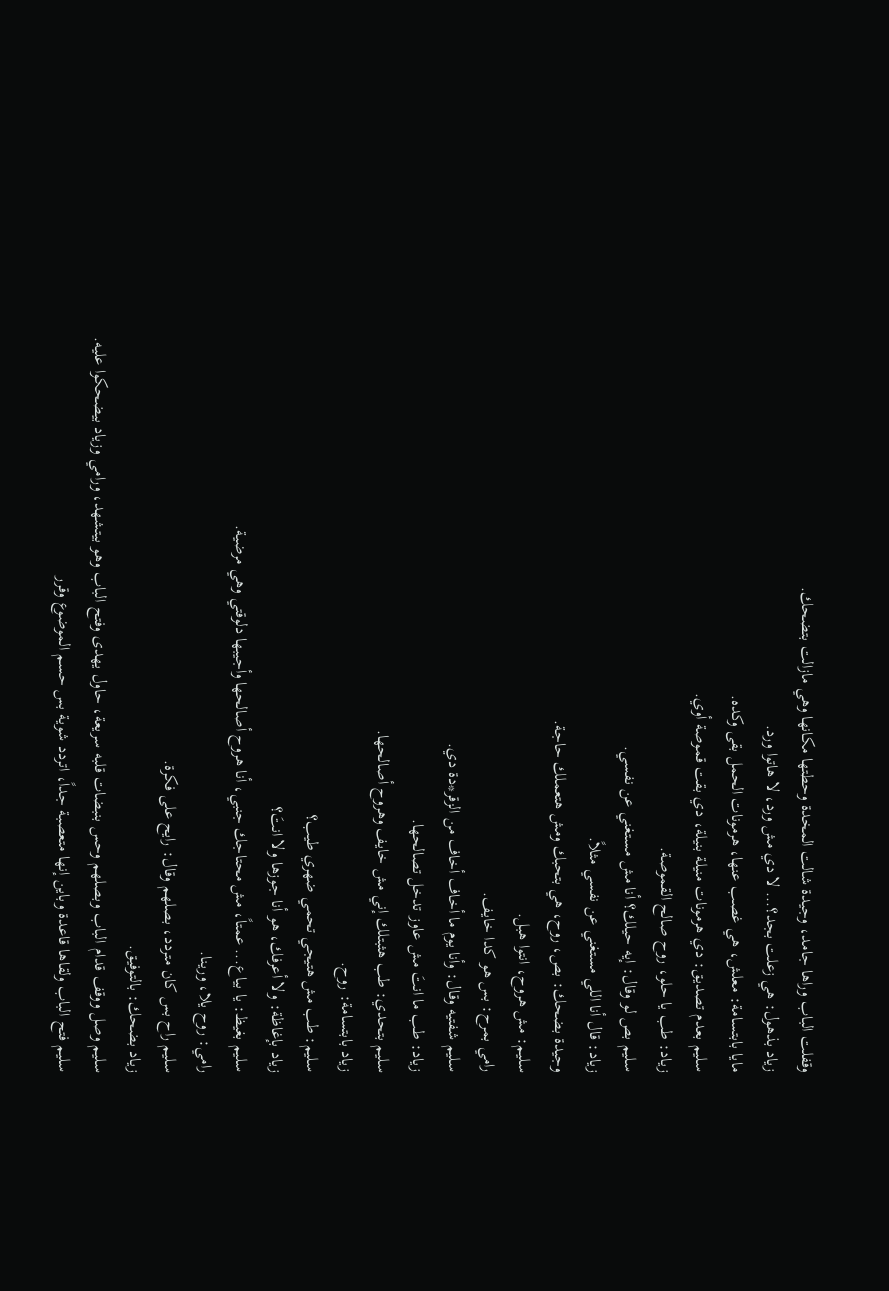وقفلت الباب وراها جامد، وجيدة شالت المخدة وحطتها مكانها وهي مازالت بتضحك.
زياد بذهول: هي زعلت بجد؟... لا دي مش ورد، لا هاتوا ورد.
مايا بابتسامة: معلش، هي غصب عنها، هرمونات الحمل بقى وكده.
سليم بعدم تصديق: دي هرمونات منيلة بنيلة، دي بقت قموصة أوي.
زياد: طب يا حلو، روح صالح القموصة.
سليم بص لو وقال: إيه حيلك؟ أنا مش مستغني عن نفسي.
زياد: قال أنا اللي مستغني عن نفسي مثلاً.
وجيدة بضحك: بص، روح، هي بتحبك ومش هتعملك حاجة.
سليم: مش هروح، انتوا هبل.
رامي بمرح: بس هو كدا خايف.
سليم شفتيه وقال: وأنا يوم ما أخاف أخاف من الزقر*دة دي.
زياد: طب ما انتَ مش عاوز تدخل تصالحها.
سليم بتحدي: طب هثبتلك إني مش خايف وهروح أصالحها.
زياد بابتسامة: روح.
سليم: طب مش هتيجي تحمي ضهري طيب؟
زياد بإغاظة: ولا أعرفك، هو أنا جوزها ولا انتَ؟
سليم بغيظ: يا بياع... عمتاً، مش محتاجك جنبي، أنا هروح أصالحها وأجيبها دلوقتي وهي مرضية.
رامي: روح يلا، ورينا.
سليم راح بس كان متردد، بصلهم وقال: رايح على فكرة.
زياد بضحك: بالتوفيق.
سليم وصل ووقف قدام الباب وبصلهم وحس بنبضات قلبه سريعة، حاول يهدى وفتح الباب وهو بيتشهد، ورامي وزياد بيضحكوا عليه.
سليم فتح الباب ولقاها قاعدة وباين إنها متعصبة جداً، اتردد شوية بس حسم الموضوع وقرر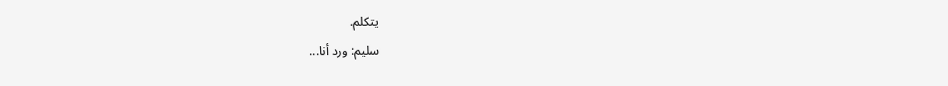يتكلم.
سليم: ورد أنا...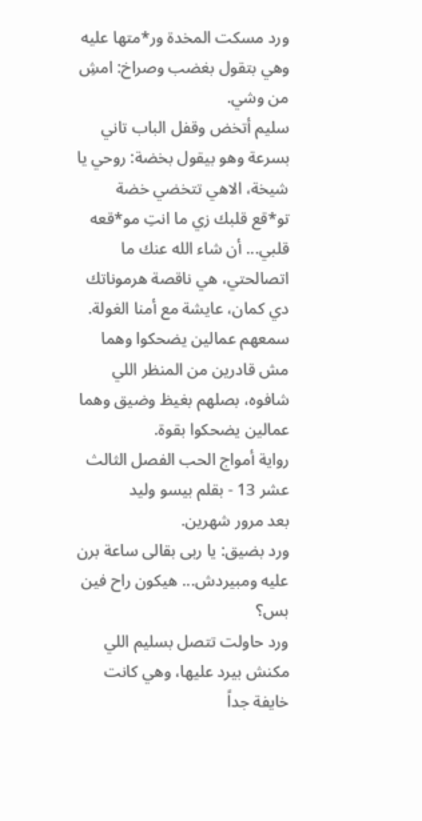ورد مسكت المخدة ور*متها عليه وهي بتقول بغضب وصراخ: امشِ من وشي.
سليم أتخض وقفل الباب تاني بسرعة وهو بيقول بخضة: روحي يا شيخة، الاهي تتخضي خضة تو*قع قلبك زي ما انتِ مو*قعه قلبي... أن شاء الله عنك ما اتصالحتي، هي ناقصة هرموناتك دي كمان، عايشة مع أمنا الغولة.
سمعهم عمالين يضحكوا وهما مش قادرين من المنظر اللي شافوه، بصلهم بغيظ وضيق وهما عمالين يضحكوا بقوة.
رواية أمواج الحب الفصل الثالث عشر 13 - بقلم بيسو وليد
بعد مرور شهرين.
ورد بضيق: يا ربى بقالى ساعة برن عليه ومبيردش... هيكون راح فين بس؟
ورد حاولت تتصل بسليم اللي مكنش بيرد عليها، وهي كانت خايفة جداً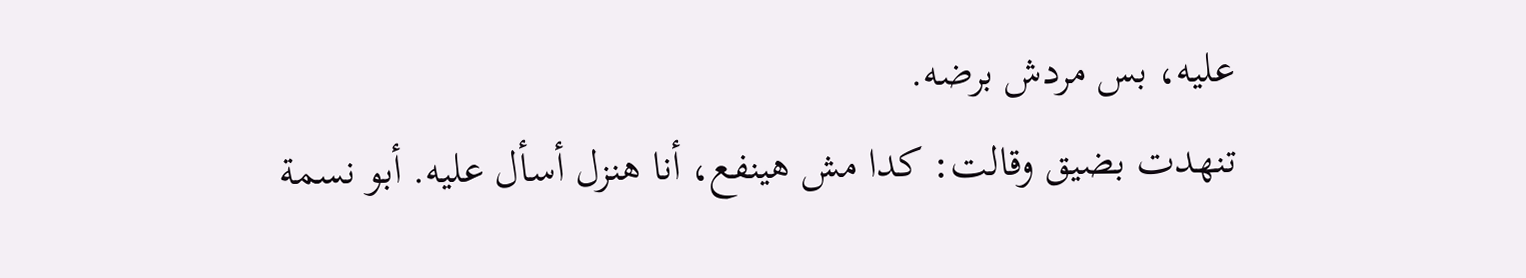عليه، بس مردش برضه.
تنهدت بضيق وقالت: كدا مش هينفع، أنا هنزل أسأل عليه. أبو نسمة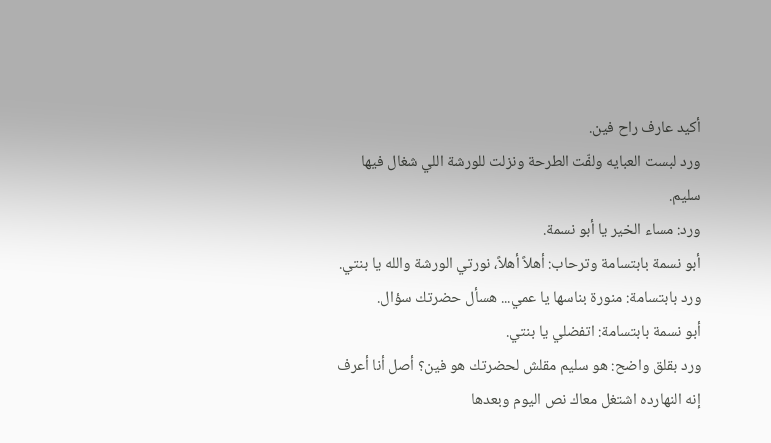أكيد عارف راح فين.
ورد لبست العبايه ولفّت الطرحة ونزلت للورشة اللي شغال فيها سليم.
ورد: مساء الخير يا أبو نسمة.
أبو نسمة بابتسامة وترحاب: أهلاً أهلاً، نورتي الورشة والله يا بنتي.
ورد بابتسامة: منورة بناسها يا عمي... هسأل حضرتك سؤال.
أبو نسمة بابتسامة: اتفضلي يا بنتي.
ورد بقلق واضح: هو سليم مقلش لحضرتك هو فين؟ أصل أنا أعرف إنه النهارده اشتغل معاك نص اليوم وبعدها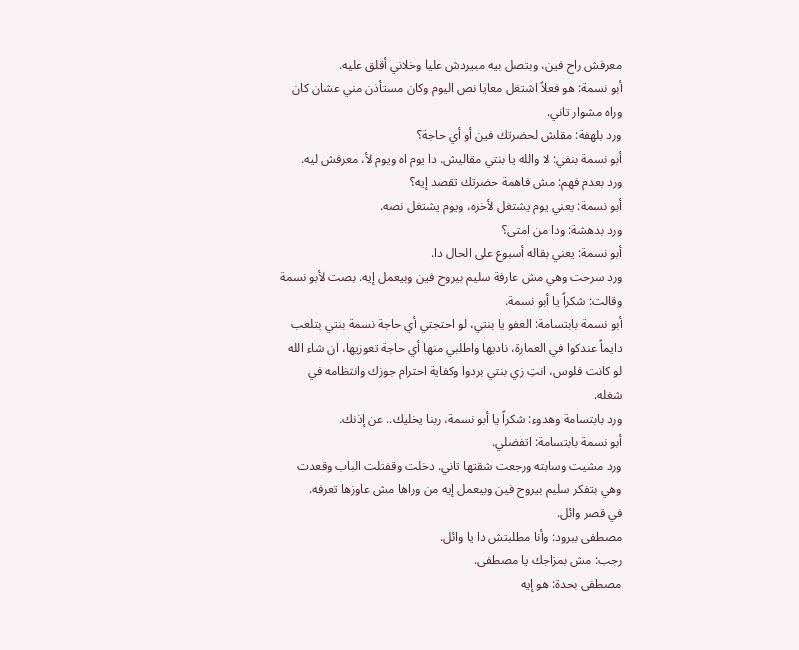معرفش راح فين، وبتصل بيه مبيردش عليا وخلاني أقلق عليه.
أبو نسمة: هو فعلاً اشتغل معايا نص اليوم وكان مستأذن مني عشان كان وراه مشوار تاني.
ورد بلهفة: مقلش لحضرتك فين أو أي حاجة؟
أبو نسمة بنفي: لا والله يا بنتي مقاليش. دا يوم اه ويوم لأ، معرفش ليه.
ورد بعدم فهم: مش فاهمة حضرتك تقصد إيه؟
أبو نسمة: يعني يوم يشتغل لأخره، ويوم يشتغل نصه.
ورد بدهشة: ودا من امتى؟
أبو نسمة: يعني بقاله أسبوع على الحال دا.
ورد سرحت وهي مش عارفة سليم بيروح فين وبيعمل إيه. بصت لأبو نسمة وقالت: شكراً يا أبو نسمة.
أبو نسمة بابتسامة: العفو يا بنتي، لو احتجتي أي حاجة نسمة بنتي بتلعب دايماً عندكوا في العمارة، ناديها واطلبي منها أي حاجة تعوزيها، ان شاء الله لو كانت فلوس، انتِ زي بنتي بردوا وكفاية احترام جوزك وانتظامه في شغله.
ورد بابتسامة وهدوء: شكراً يا أبو نسمة، ربنا يخليك.. عن إذنك.
أبو نسمة بابتسامة: اتفضلي.
ورد مشيت وسابته ورجعت شقتها تاني. دخلت وقفتلت الباب وقعدت وهي بتفكر سليم بيروح فين وبيعمل إيه من وراها مش عاوزها تعرفه.
في قصر وائل.
مصطفى ببرود: وأنا مطلبتش دا يا وائل.
رجب: مش بمزاجك يا مصطفى.
مصطفى بحدة: هو إيه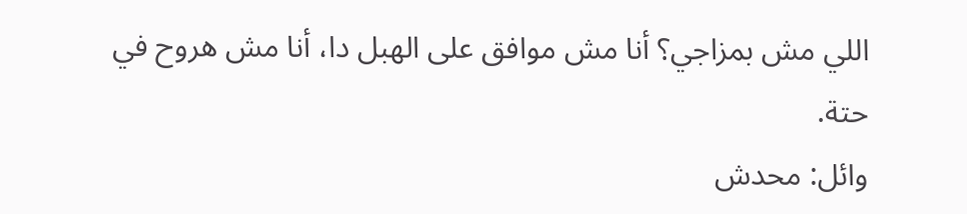اللي مش بمزاجي؟ أنا مش موافق على الهبل دا، أنا مش هروح في حتة.
وائل: محدش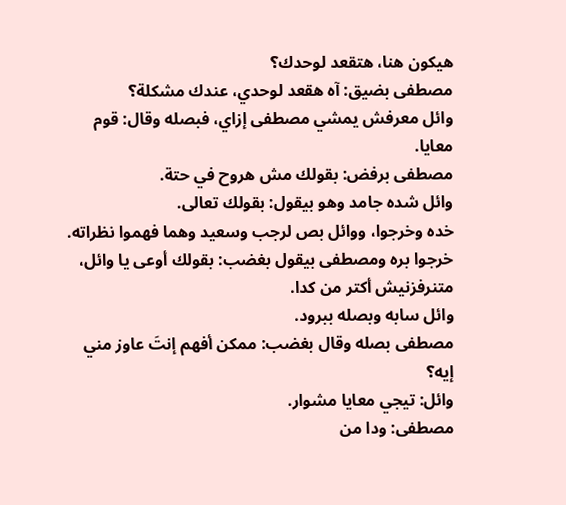هيكون هنا، هتقعد لوحدك؟
مصطفى بضيق: آه هقعد لوحدي، عندك مشكلة؟
وائل معرفش يمشي مصطفى إزاي، فبصله وقال: قوم معايا.
مصطفى برفض: بقولك مش هروح في حتة.
وائل شده جامد وهو بيقول: بقولك تعالى.
خده وخرجوا، ووائل بص لرجب وسعيد وهما فهموا نظراته.
خرجوا بره ومصطفى بيقول بغضب: بقولك أوعى يا وائل، متنرفزنيش أكتر من كدا.
وائل سابه وبصله ببرود.
مصطفى بصله وقال بغضب: ممكن أفهم إنتَ عاوز مني إيه؟
وائل: تيجي معايا مشوار.
مصطفى: ودا من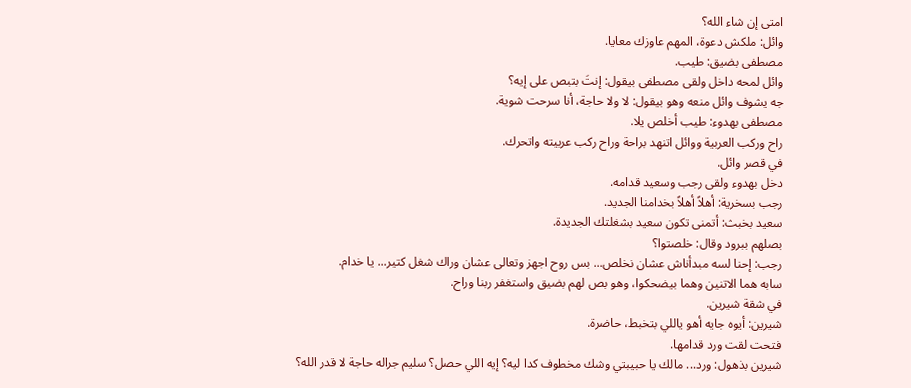امتى إن شاء الله؟
وائل: ملكش دعوة، المهم عاوزك معايا.
مصطفى بضيق: طيب.
وائل لمحه داخل ولقى مصطفى بيقول: إنتَ بتبص على إيه؟
جه يشوف وائل منعه وهو بيقول: لا ولا حاجة، أنا سرحت شوية.
مصطفى بهدوء: طيب أخلص يلا.
راح وركب العربية ووائل اتنهد براحة وراح ركب عربيته واتحرك.
في قصر وائل.
دخل بهدوء ولقى رجب وسعيد قدامه.
رجب بسخرية: أهلاً أهلاً بخدامنا الجديد.
سعيد بخبث: أتمنى تكون سعيد بشغلتك الجديدة.
بصلهم ببرود وقال: خلصتوا؟
رجب: إحنا لسه مبدأناش عشان نخلص... بس روح اجهز وتعالى عشان وراك شغل كتير... يا خدام.
سابه هما الاتنين وهما بيضحكوا، وهو بص لهم بضيق واستغفر ربنا وراح.
في شقة شيرين.
شيرين: أيوه جايه أهو ياللي بتخبط، حاضرة.
فتحت لقت ورد قدامها.
شيرين بذهول: ورد... مالك يا حبيبتي وشك مخطوف كدا ليه؟ إيه اللي حصل؟ سليم جراله حاجة لا قدر الله؟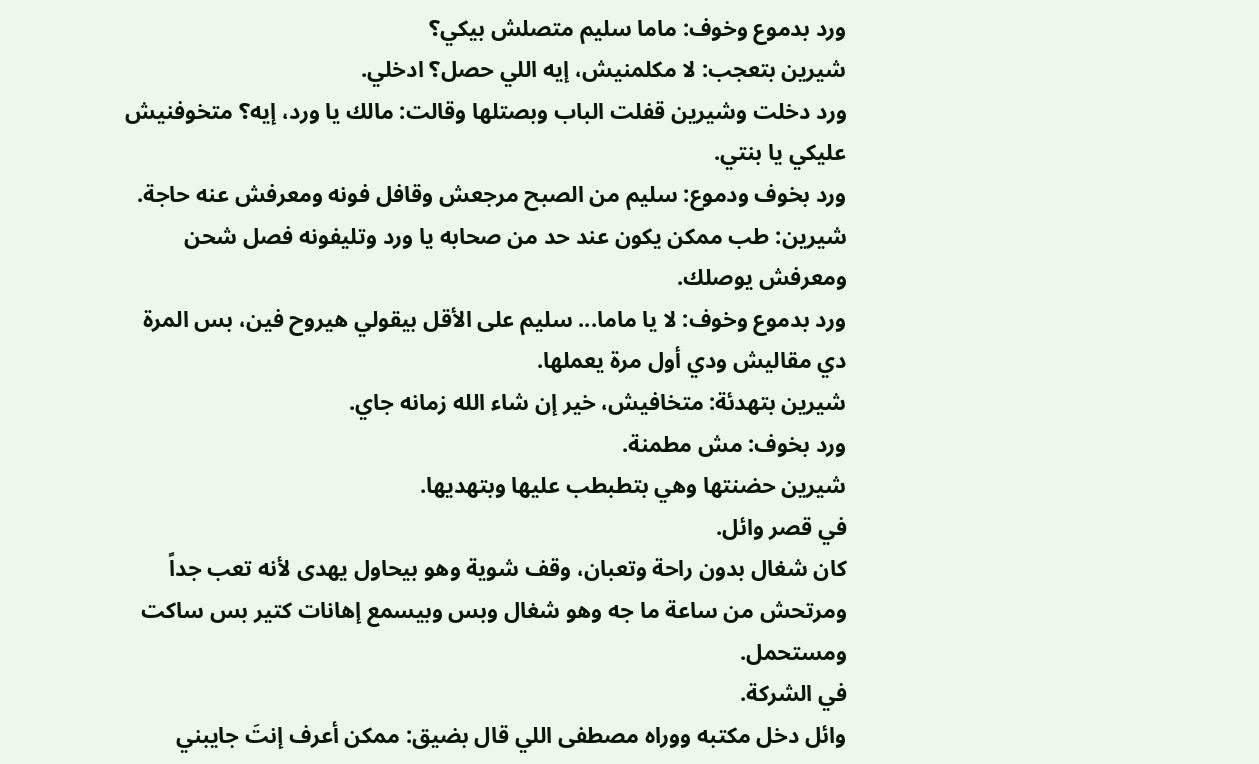ورد بدموع وخوف: ماما سليم متصلش بيكي؟
شيرين بتعجب: لا مكلمنيش، إيه اللي حصل؟ ادخلي.
ورد دخلت وشيرين قفلت الباب وبصتلها وقالت: مالك يا ورد، إيه؟ متخوفنيش عليكي يا بنتي.
ورد بخوف ودموع: سليم من الصبح مرجعش وقافل فونه ومعرفش عنه حاجة.
شيرين: طب ممكن يكون عند حد من صحابه يا ورد وتليفونه فصل شحن ومعرفش يوصلك.
ورد بدموع وخوف: لا يا ماما... سليم على الأقل بيقولي هيروح فين، بس المرة دي مقاليش ودي أول مرة يعملها.
شيرين بتهدئة: متخافيش، خير إن شاء الله زمانه جاي.
ورد بخوف: مش مطمنة.
شيرين حضنتها وهي بتطبطب عليها وبتهديها.
في قصر وائل.
كان شغال بدون راحة وتعبان، وقف شوية وهو بيحاول يهدى لأنه تعب جداً ومرتحش من ساعة ما جه وهو شغال وبس وبيسمع إهانات كتير بس ساكت ومستحمل.
في الشركة.
وائل دخل مكتبه ووراه مصطفى اللي قال بضيق: ممكن أعرف إنتَ جايبني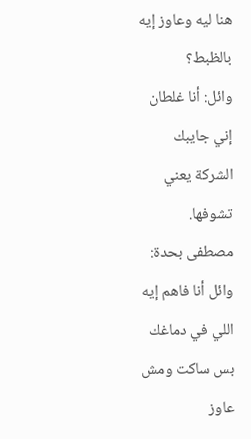هنا ليه وعاوز إيه بالظبط؟
وائل: أنا غلطان إني جايبك الشركة يعني تشوفها.
مصطفى بحدة: وائل أنا فاهم إيه اللي في دماغك بس ساكت ومش عاوز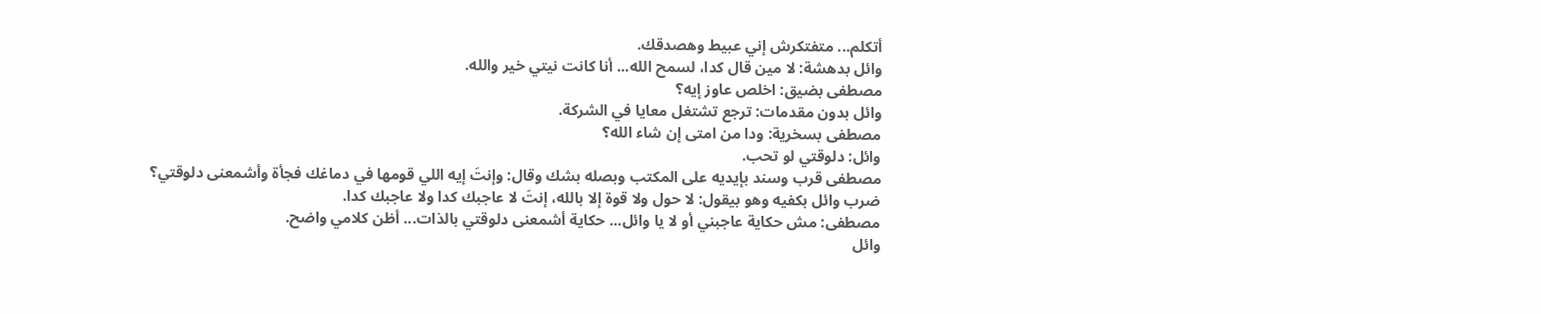أتكلم... متفتكرش إني عبيط وهصدقك.
وائل بدهشة: لا مين قال كدا، لسمح الله... أنا كانت نيتي خير والله.
مصطفى بضيق: اخلص عاوز إيه؟
وائل بدون مقدمات: ترجع تشتغل معايا في الشركة.
مصطفى بسخرية: ودا من امتى إن شاء الله؟
وائل: دلوقتي لو تحب.
مصطفى قرب وسند بإيديه على المكتب وبصله بشك وقال: وإنتَ إيه اللي قومها في دماغك فجأة وأشمعنى دلوقتي؟
ضرب وائل بكفيه وهو بيقول: لا حول ولا قوة إلا بالله، إنتَ لا عاجبك كدا ولا عاجبك كدا.
مصطفى: مش حكاية عاجبني أو لا يا وائل... حكاية أشمعنى دلوقتي بالذات... أظن كلامي واضح.
وائل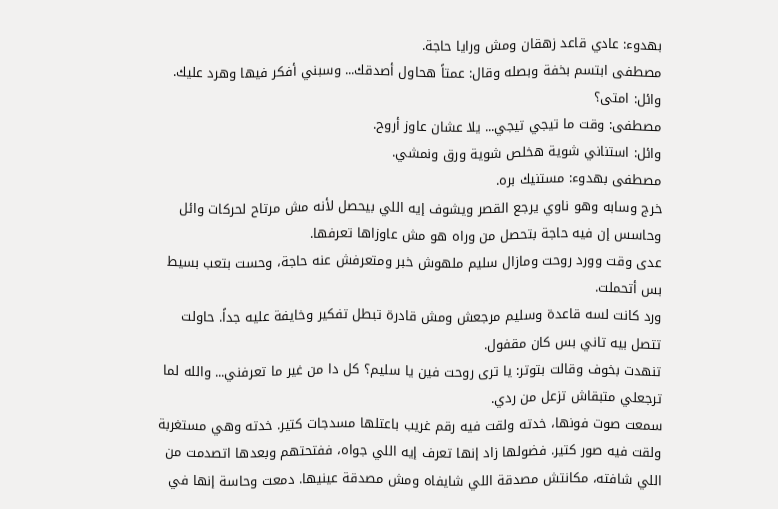بهدوء: عادي قاعد زهقان ومش ورايا حاجة.
مصطفى ابتسم بخفة وبصله وقال: عمتاً هحاول أصدقك... وسبني أفكر فيها وهرد عليك.
وائل: امتى؟
مصطفى: وقت ما تيجي تيجي... يلا عشان عاوز أروح.
وائل: استناني شوية هخلص شوية ورق ونمشي.
مصطفى بهدوء: مستنيك بره.
خرج وسابه وهو ناوي يرجع القصر ويشوف إيه اللي بيحصل لأنه مش مرتاح لحركات وائل وحاسس إن فيه حاجة بتحصل من وراه هو مش عاوزاها تعرفها.
عدى وقت وورد روحت ومازال سليم ملهوش خبر ومتعرفش عنه حاجة، وحست بتعب بسيط بس أتحملت.
ورد كانت لسه قاعدة وسليم مرجعش ومش قادرة تبطل تفكير وخايفة عليه جداً. حاولت تتصل بيه تاني بس كان مقفول.
تنهدت بخوف وقالت بتوتر: يا ترى روحت فين يا سليم؟ كل دا من غير ما تعرفني... والله لما ترجعلي متبقاش تزعل من ردي.
سمعت صوت فونها، خدته ولقت فيه رقم غريب باعتلها مسدجات كتير. خدته وهي مستغربة ولقت فيه صور كتير. فضولها زاد إنها تعرف إيه اللي جواه، ففتحتهم وبعدها اتصدمت من اللي شافته، مكانتش مصدقة اللي شايفاه ومش مصدقة عينيها. دمعت وحاسة إنها في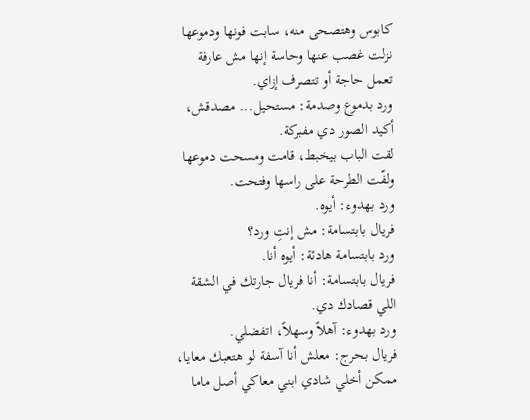كابوس وهتصحى منه، سابت فونها ودموعها نزلت غصب عنها وحاسة إنها مش عارفة تعمل حاجة أو تتصرف إزاي.
ورد بدموع وصدمة: مستحيل... مصدقش، أكيد الصور دي مفبركة.
لقت الباب بيخبط، قامت ومسحت دموعها ولفّت الطرحة على راسها وفتحت.
ورد بهدوء: أيوه.
فريال بابتسامة: مش إنتِ ورد؟
ورد بابتسامة هادئة: أيوه أنا.
فريال بابتسامة: أنا فريال جارتك في الشقة اللي قصادك دي.
ورد بهدوء: آهلاً وسهلاً، اتفضلي.
فريال بحرج: معلش أنا آسفة لو هتعبك معايا، ممكن أخلي شادي ابني معاكي أصل ماما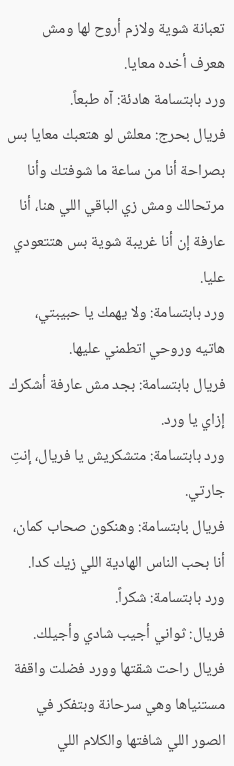تعبانة شوية ولازم أروح لها ومش هعرف أخده معايا.
ورد بابتسامة هادئة: آه طبعاً.
فريال بحرج: معلش لو هتعبك معايا بس بصراحة أنا من ساعة ما شوفتك وأنا مرتحالك ومش زي الباقي اللي هنا، أنا عارفة إن أنا غريبة شوية بس هتتعودي عليا.
ورد بابتسامة: ولا يهمك يا حبيبتي، هاتيه وروحي اتطمني عليها.
فريال بابتسامة: بجد مش عارفة أشكرك إزاي يا ورد.
ورد بابتسامة: متشكريش يا فريال، إنتِ جارتي.
فريال بابتسامة: وهنكون صحاب كمان، أنا بحب الناس الهادية اللي زيك كدا.
ورد بابتسامة: شكراً.
فريال: ثواني أجيب شادي وأجيلك.
فريال راحت شقتها وورد فضلت واقفة مستنياها وهي سرحانة وبتفكر في الصور اللي شافتها والكلام اللي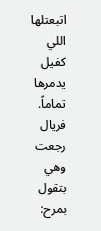اتبعتلها اللي كفيل يدمرها تماماً.
فريال رجعت وهي بتقول بمرح: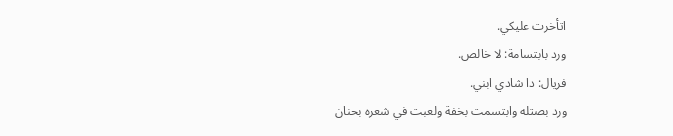اتأخرت عليكي.
ورد بابتسامة: لا خالص.
فريال: دا شادي ابني.
ورد بصتله وابتسمت بخفة ولعبت في شعره بحنان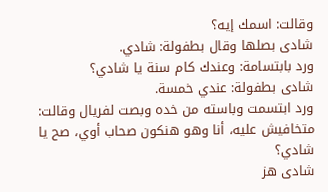وقالت: اسمك إيه؟
شادى بصلها وقال بطفولة: شادي.
ورد بابتسامة: وعندك كام سنة يا شادي؟
شادى بطفولة: عندي خمسة.
ورد ابتسمت وباسته من خده وبصت لفريال وقالت: متخافيش عليه، أنا وهو هنكون صحاب أوي، صح يا شادي؟
شادى هز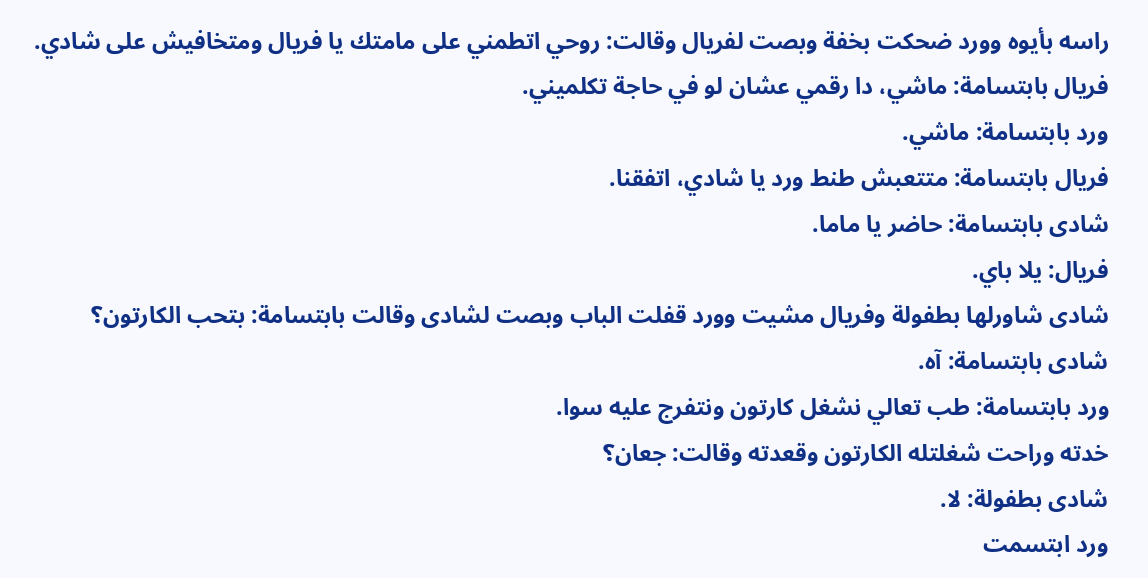راسه بأيوه وورد ضحكت بخفة وبصت لفريال وقالت: روحي اتطمني على مامتك يا فريال ومتخافيش على شادي.
فريال بابتسامة: ماشي، دا رقمي عشان لو في حاجة تكلميني.
ورد بابتسامة: ماشي.
فريال بابتسامة: متتعبش طنط ورد يا شادي، اتفقنا.
شادى بابتسامة: حاضر يا ماما.
فريال: يلا باي.
شادى شاورلها بطفولة وفريال مشيت وورد قفلت الباب وبصت لشادى وقالت بابتسامة: بتحب الكارتون؟
شادى بابتسامة: آه.
ورد بابتسامة: طب تعالي نشغل كارتون ونتفرج عليه سوا.
خدته وراحت شغلتله الكارتون وقعدته وقالت: جعان؟
شادى بطفولة: لا.
ورد ابتسمت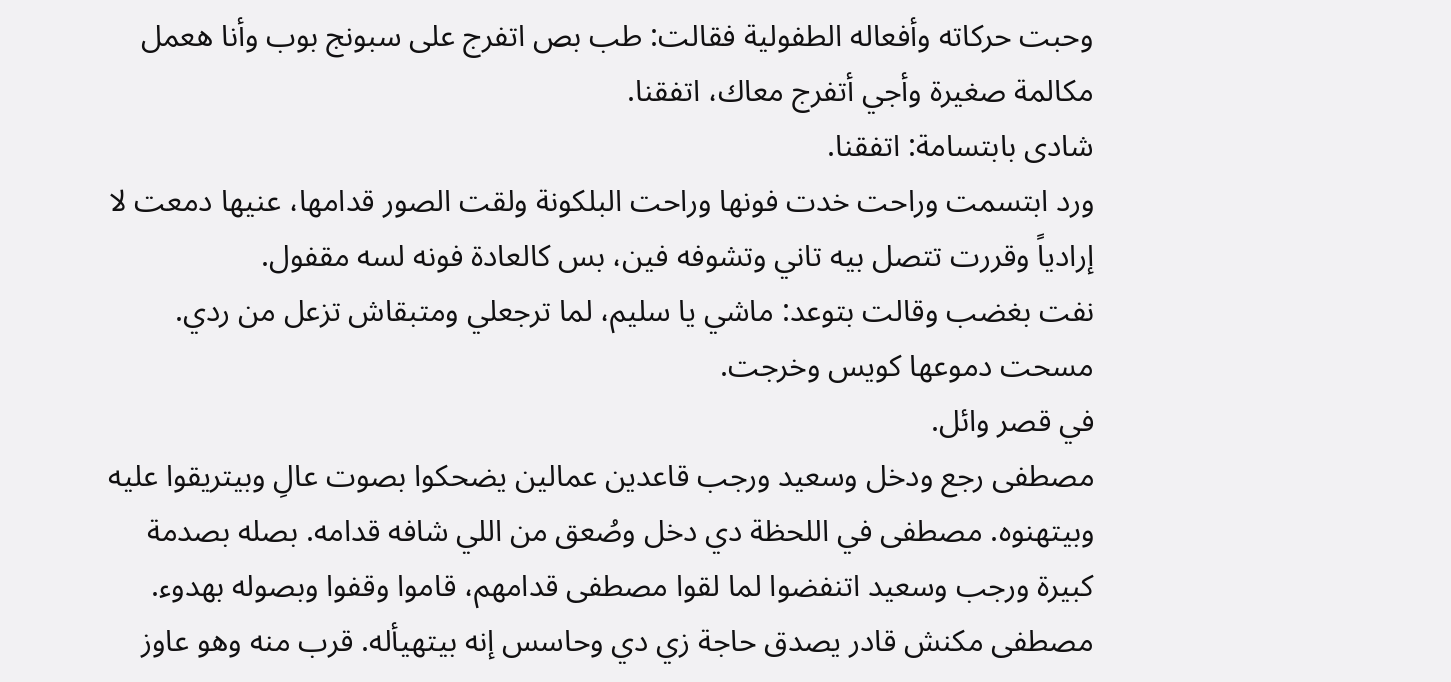وحبت حركاته وأفعاله الطفولية فقالت: طب بص اتفرج على سبونج بوب وأنا هعمل مكالمة صغيرة وأجي أتفرج معاك، اتفقنا.
شادى بابتسامة: اتفقنا.
ورد ابتسمت وراحت خدت فونها وراحت البلكونة ولقت الصور قدامها، عنيها دمعت لا إرادياً وقررت تتصل بيه تاني وتشوفه فين، بس كالعادة فونه لسه مقفول.
نفت بغضب وقالت بتوعد: ماشي يا سليم، لما ترجعلي ومتبقاش تزعل من ردي.
مسحت دموعها كويس وخرجت.
في قصر وائل.
مصطفى رجع ودخل وسعيد ورجب قاعدين عمالين يضحكوا بصوت عالِ وبيتريقوا عليه وبيتهنوه. مصطفى في اللحظة دي دخل وصُعق من اللي شافه قدامه. بصله بصدمة كبيرة ورجب وسعيد اتنفضوا لما لقوا مصطفى قدامهم، قاموا وقفوا وبصوله بهدوء. مصطفى مكنش قادر يصدق حاجة زي دي وحاسس إنه بيتهيأله. قرب منه وهو عاوز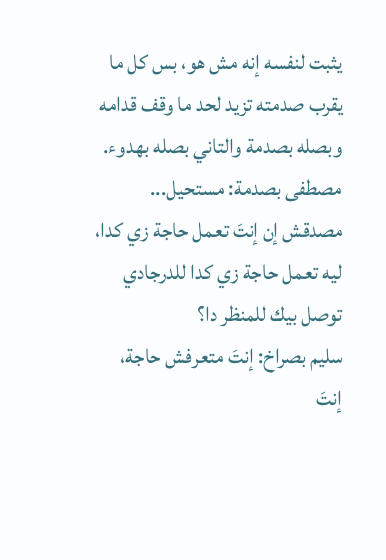يثبت لنفسه إنه مش هو، بس كل ما يقرب صدمته تزيد لحد ما وقف قدامه وبصله بصدمة والتاني بصله بهدوء.
مصطفى بصدمة: مستحيل... مصدقش إن إنتَ تعمل حاجة زي كدا، ليه تعمل حاجة زي كدا للدرجادي توصل بيك للمنظر دا؟
سليم بصراخ: إنتَ متعرفش حاجة، إنتَ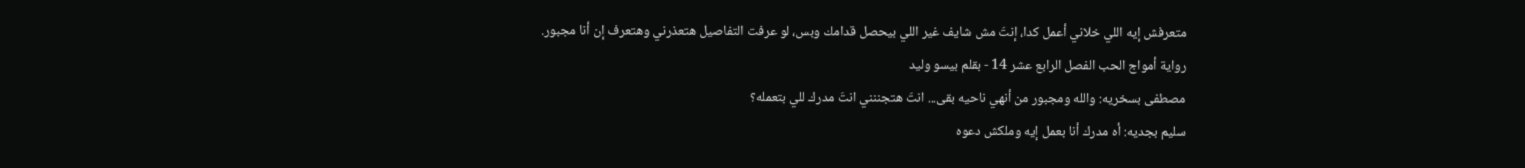متعرفش إيه اللي خلاني أعمل كدا، إنتَ مش شايف غير اللي بيحصل قدامك وبس، لو عرفت التفاصيل هتعذرني وهتعرف إن أنا مجبور.
رواية أمواج الحب الفصل الرابع عشر 14 - بقلم بيسو وليد
مصطفى بسخريه: والله ومجبور من أنهي ناحيه بقى... انتَ هتجننني انتَ مدرك للي بتعمله؟
سليم بجديه: أه مدرك أنا بعمل إيه وملكش دعوه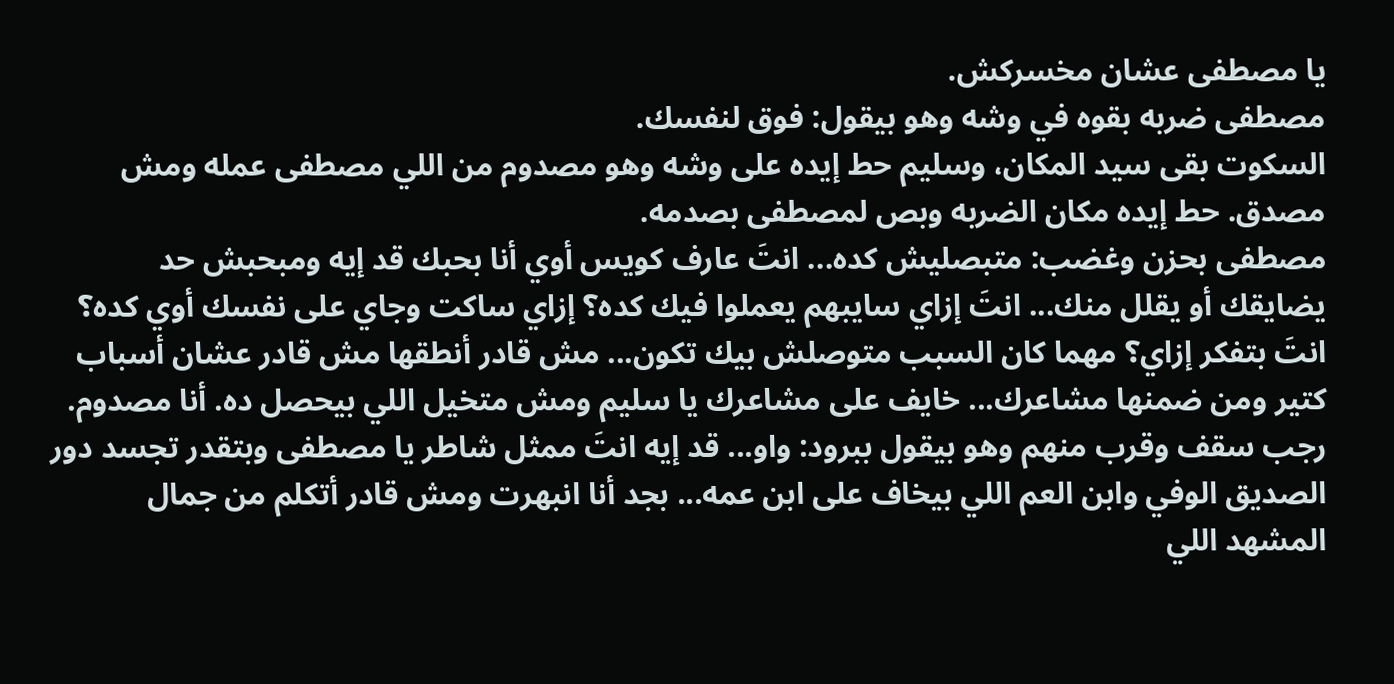يا مصطفى عشان مخسركش.
مصطفى ضربه بقوه في وشه وهو بيقول: فوق لنفسك.
السكوت بقى سيد المكان، وسليم حط إيده على وشه وهو مصدوم من اللي مصطفى عمله ومش مصدق. حط إيده مكان الضربه وبص لمصطفى بصدمه.
مصطفى بحزن وغضب: متبصليش كده... انتَ عارف كويس أوي أنا بحبك قد إيه ومبحبش حد يضايقك أو يقلل منك... انتَ إزاي سايبهم يعملوا فيك كده؟ إزاي ساكت وجاي على نفسك أوي كده؟ انتَ بتفكر إزاي؟ مهما كان السبب متوصلش بيك تكون... مش قادر أنطقها مش قادر عشان أسباب كتير ومن ضمنها مشاعرك... خايف على مشاعرك يا سليم ومش متخيل اللي بيحصل ده. أنا مصدوم.
رجب سقف وقرب منهم وهو بيقول ببرود: واو... قد إيه انتَ ممثل شاطر يا مصطفى وبتقدر تجسد دور الصديق الوفي وابن العم اللي بيخاف على ابن عمه... بجد أنا انبهرت ومش قادر أتكلم من جمال المشهد اللي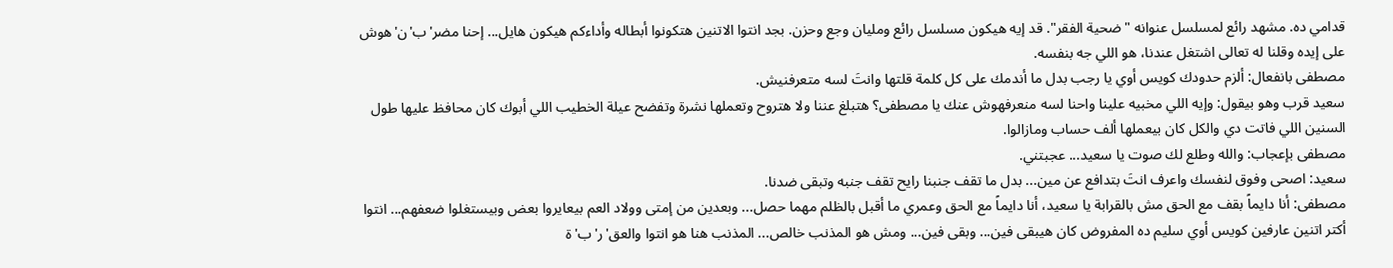قدامي ده. مشهد رائع لمسلسل عنوانه "ضحية الفقر". قد إيه هيكون مسلسل رائع ومليان وجع وحزن. بجد انتوا الاتنين هتكونوا أبطاله وأداءكم هيكون هايل... إحنا مضر'ب'ن'هوش على إيده وقلنا له تعالى اشتغل عندنا، هو اللي جه بنفسه.
مصطفى بانفعال: ألزم حدودك كويس أوي يا رجب بدل ما أندمك على كل كلمة قلتها وانتَ لسه متعرفنيش.
سعيد قرب وهو بيقول: وإيه اللي مخبيه علينا واحنا لسه منعرفهوش عنك يا مصطفى؟ هتبلغ عننا ولا هتروح وتعملها نشرة وتفضح عيلة الخطيب اللي أبوك كان محافظ عليها طول السنين اللي فاتت دي والكل كان بيعملها ألف حساب ومازالوا.
مصطفى بإعجاب: والله وطلع لك صوت يا سعيد... عجبتني.
سعيد: اصحى وفوق لنفسك واعرف انتَ بتدافع عن مين... بدل ما تقف جنبنا رايح تقف جنبه وتبقى ضدنا.
مصطفى: أنا دايماً بقف مع الحق مش بالقرابة يا سعيد، أنا دايماً مع الحق وعمري ما أقبل بالظلم مهما حصل... وبعدين من إمتى وولاد العم بيعايروا بعض وبيستغلوا ضعفهم... انتوا أكتر اتنين عارفين كويس أوي سليم ده المفروض كان هيبقى فين... وبقى فين... ومش هو المذنب خالص... المذنب هنا هو انتوا والعق'ر'ب'ة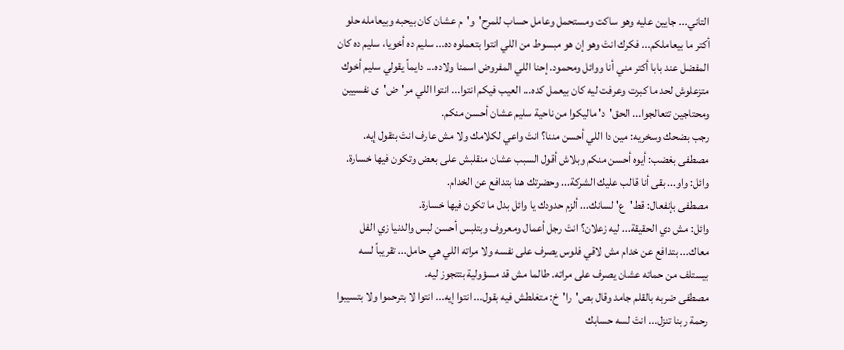التاني... جايين عليه وهو ساكت ومستحمل وعامل حساب للمرح'و'م عشان كان بيحبه وبيعامله حلو أكتر ما بيعاملكم... فكرك انتَ وهو إن هو مبسوط من اللي انتوا بتعملوه ده... سليم ده أخويا، سليم ده كان المفضل عند بابا أكتر مني أنا ووائل ومحمود. إحنا اللي المفروض اسمنا ولاده... دايماً يقولي سليم أخوك متزعلوش لحد ما كبرت وعرفت ليه كان بيعمل كده... العيب فيكم انتوا... انتوا اللي مر'ض'ى نفسيين ومحتاجين تتعالجوا... الحق'د' ماليكوا من ناحية سليم عشان أحسن منكم.
رجب بضحك وسخريه: مين دا اللي أحسن مننا؟ انتَ واعي لكلامك ولا مش عارف انتَ بتقول إيه.
مصطفى بغضب: أيوه أحسن منكم وبلاش أقول السبب عشان منقلبش على بعض وتكون فيها خسارة.
وائل: واو... بقى أنا قالب عليك الشركة... وحضرتك هنا بتدافع عن الخدام.
مصطفى بإنفعال: قط'ع' لسانك... ألزم حدودك يا وائل بدل ما تكون فيها خسارة.
وائل: مش دي الحقيقة... ليه زعلان؟ انتَ رجل أعمال ومعروف وبتلبس أحسن لبس والدنيا زي الفل معاك... بتدافع عن خدام مش لاقي فلوس يصرف على نفسه ولا مراته اللي هي حامل... تقريباً لسه بيستلف من حماته عشان يصرف على مراته. طالما مش قد مسؤولية بتتجوز ليه.
مصطفى ضربه بالقلم جامد وقال بص'را'خ: متغلطش فيه بقول... انتوا إيه... انتوا لا بترحموا ولا بتسيبوا رحمة ربنا تنزل... انتَ لسه حسابك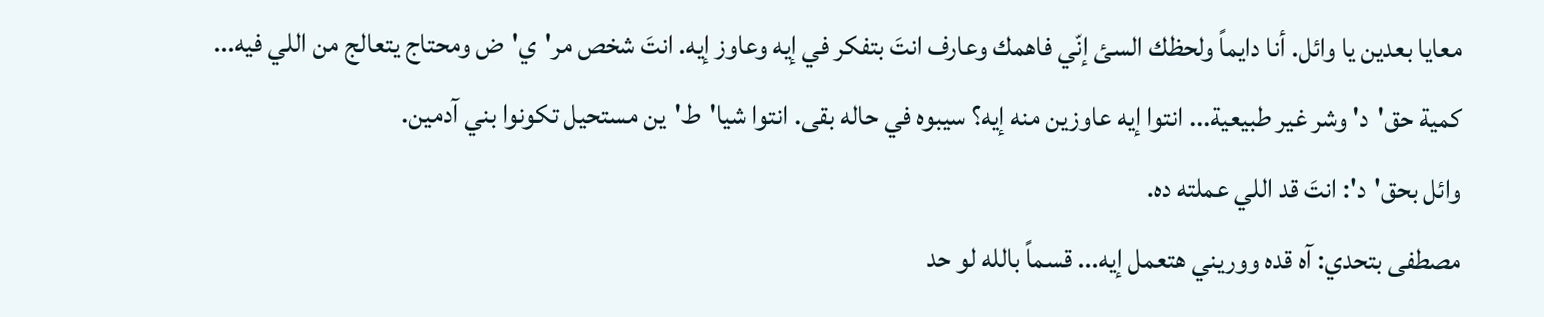معايا بعدين يا وائل. أنا دايماً ولحظك السئ إنّي فاهمك وعارف انتَ بتفكر في إيه وعاوز إيه. انتَ شخص مر'ي'ض ومحتاج يتعالج من اللي فيه... كمية حق'د' وشر غير طبيعية... انتوا إيه عاوزين منه إيه؟ سيبوه في حاله بقى. انتوا شيا'ط'ين مستحيل تكونوا بني آدمين.
وائل بحق'د': انتَ قد اللي عملته ده.
مصطفى بتحدي: آه قده ووريني هتعمل إيه... قسماً بالله لو حد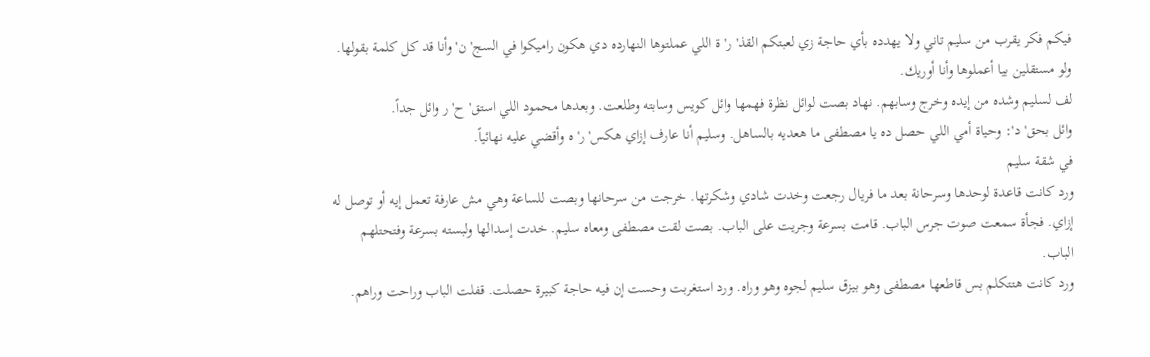فيكم فكر يقرب من سليم تاني ولا يهدده بأي حاجة زي لعبتكم القذ'ر'ة اللي عملتوها النهارده دي هكون راميكوا في السج'ن' وأنا قد كل كلمة بقولها. ولو مستقلين بيا أعملوها وأنا أوريك.
لف لسليم وشده من إيده وخرج وسابهم. نهاد بصت لوائل نظرة فهمها وائل كويس وسابته وطلعت. وبعدها محمود اللي استق'ح'ر وائل جداً.
وائل بحق'د': وحياة أمي اللي حصل ده يا مصطفى ما هعديه بالساهل. وسليم أنا عارف إزاي هكس'ر'ه وأقضي عليه نهائياً.
في شقة سليم
ورد كانت قاعدة لوحدها وسرحانة بعد ما فريال رجعت وخدت شادي وشكرتها. خرجت من سرحانها وبصت للساعة وهي مش عارفة تعمل إيه أو توصل له إزاي. فجأة سمعت صوت جرس الباب. قامت بسرعة وجريت على الباب. بصت لقت مصطفى ومعاه سليم. خدت إسدالها ولبسته بسرعة وفتحتلهم الباب.
ورد كانت هتتكلم بس قاطعها مصطفى وهو بيزق سليم لجوه وهو وراه. ورد استغربت وحست إن فيه حاجة كبيرة حصلت. قفلت الباب وراحت وراهم.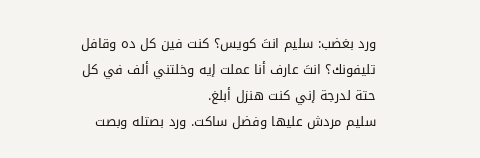ورد بغضب: سليم انتَ كويس؟ كنت فين كل ده وقافل تليفونك؟ انتَ عارف أنا عملت إيه وخلتني ألف في كل حتة لدرجة إني كنت هنزل أبلغ.
سليم مردش عليها وفضل ساكت. ورد بصتله وبصت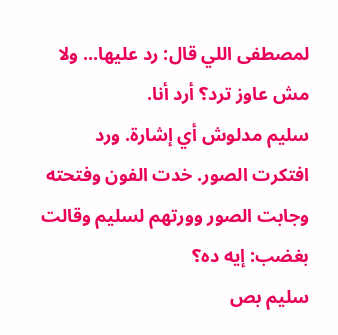لمصطفى اللي قال: رد عليها... ولا مش عاوز ترد؟ أرد أنا.
سليم مدلوش أي إشارة. ورد افتكرت الصور. خدت الفون وفتحته وجابت الصور وورتهم لسليم وقالت بغضب: إيه ده؟
سليم بص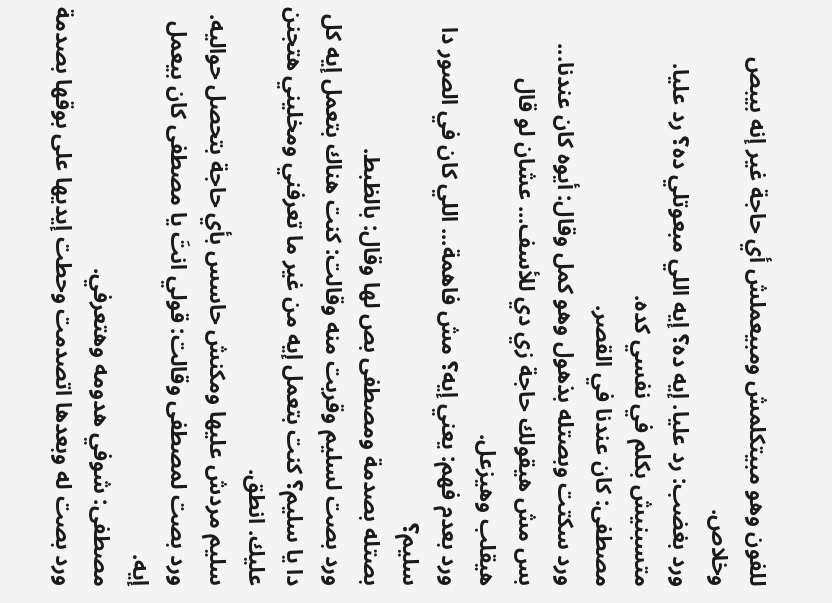للفون وهو مبيتكلمش ومبيعملش أي حاجة غير إنه بيبص وخلاص.
ورد بغضب: رد عليا. إيه ده؟ إيه اللي مبعوتلي ده؟ رد عليا. متسبنيش بكلم في نفسي كده.
مصطفى: كان عندنا في القصر.
ورد سكتت وبصتله بذهول وهو كمل وقال: أيوه كان عندنا... بس مش هيقولك حاجة زي دي للأسف... عشان لو قال هيقلب وهيزعل.
ورد بعدم فهم: يعني إيه؟ مش فاهمة... اللي كان في الصور دا سليم؟
بصتله بصدمة ومصطفى بص لها وقال: بالظبط.
ورد بصت لسليم وقربت منه وقالت: كنت هناك بتعمل إيه كل دا يا سليم؟ كنت بتعمل إيه من غير ما تعرفني ومخليني هتجنن عليك. انطق.
سليم مردش عليها ومكنش حاسس بأي حاجة بتحصل حواليه.
ورد بصت لمصطفى وقالت: قولي انتَ يا مصطفى كان بيعمل إيه.
مصطفى: شوفي هدومه وهتعرفي.
ورد بصت له وبعدها اتصدمت وحطت إيديها على بوقها بصدمة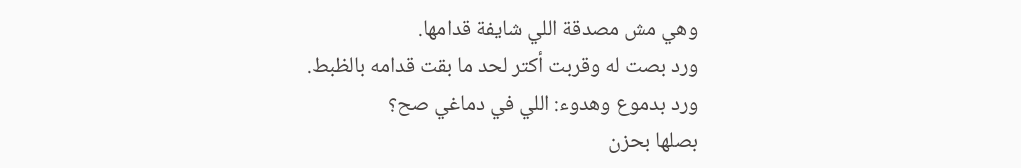وهي مش مصدقة اللي شايفة قدامها.
ورد بصت له وقربت أكتر لحد ما بقت قدامه بالظبط.
ورد بدموع وهدوء: اللي في دماغي صح؟
بصلها بحزن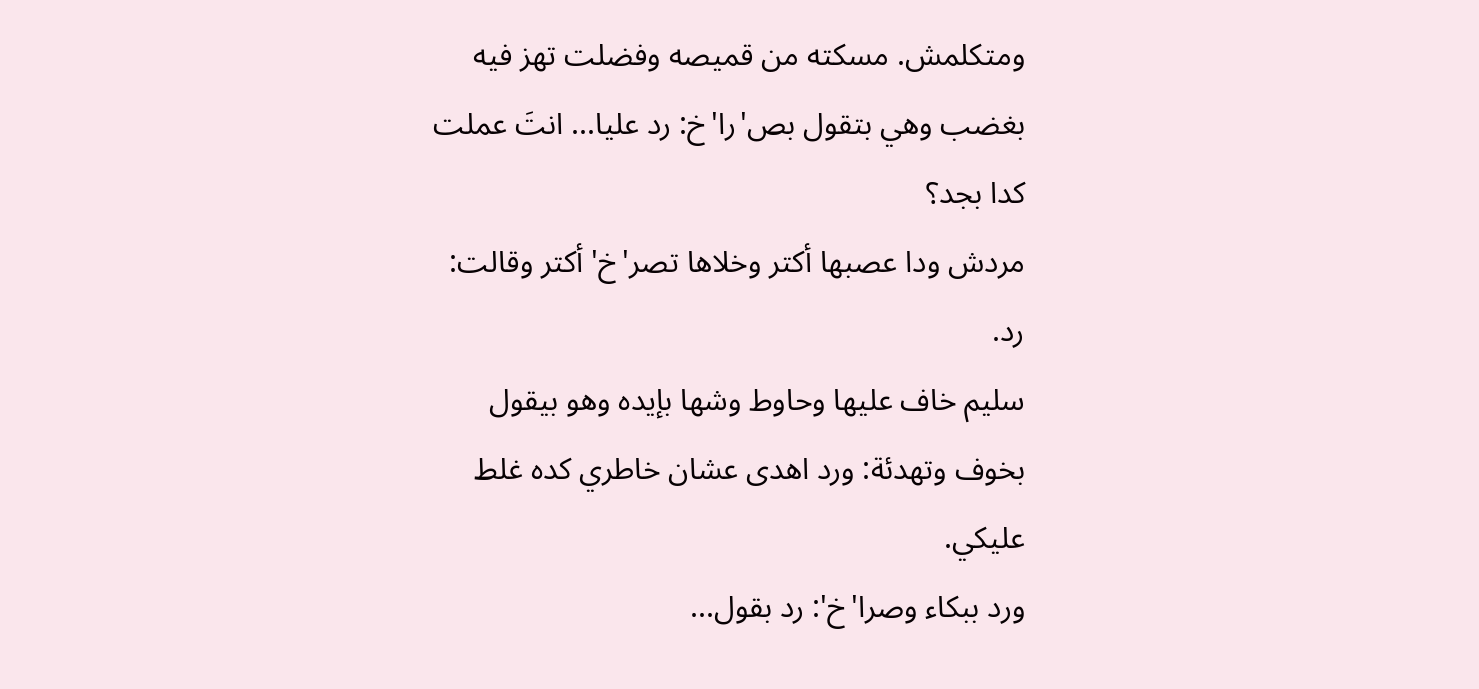ومتكلمش. مسكته من قميصه وفضلت تهز فيه بغضب وهي بتقول بص'را'خ: رد عليا... انتَ عملت كدا بجد؟
مردش ودا عصبها أكتر وخلاها تصر'خ' أكتر وقالت: رد.
سليم خاف عليها وحاوط وشها بإيده وهو بيقول بخوف وتهدئة: ورد اهدى عشان خاطري كده غلط عليكي.
ورد ببكاء وصرا'خ': رد بقول...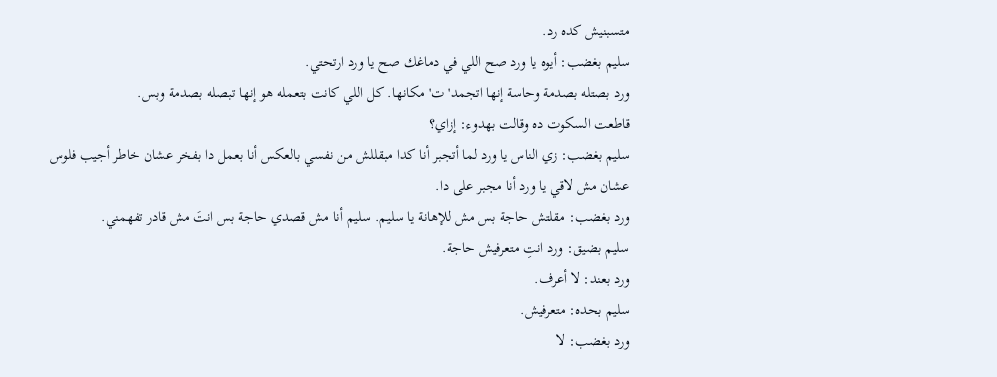متسبنيش كده رد.
سليم بغضب: أيوه يا ورد صح اللي في دماغك صح يا ورد ارتحتي.
ورد بصتله بصدمة وحاسة إنها اتجمد'ت' مكانها. كل اللي كانت بتعمله هو إنها تبصله بصدمة وبس.
قاطعت السكوت ده وقالت بهدوء: إزاي؟
سليم بغضب: زي الناس يا ورد لما أتجبر أنا كدا مبقللش من نفسي بالعكس أنا بعمل دا بفخر عشان خاطر أجيب فلوس عشان مش لاقي يا ورد أنا مجبر على دا.
ورد بغضب: مقلتش حاجة بس مش للإهانة يا سليم. سليم أنا مش قصدي حاجة بس انتَ مش قادر تفهمني.
سليم بضيق: ورد انتِ متعرفيش حاجة.
ورد بعند: لا أعرف.
سليم بحده: متعرفيش.
ورد بغضب: لا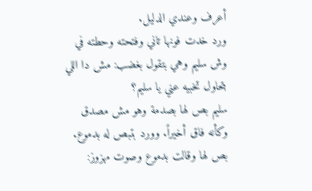أعرف وعندي الدليل.
ورد خدت فونها تاني وفتحته وحطته في وش سليم وهي بتقول بغضب: مش دا اللي بتحاول تخبيه عني يا سليم؟
سليم بص لها بصدمة وهو مش مصدق وكأنه فاق أخيراً. وورد بتبص له بدموع. بص لها وقالت بدموع وصوت مهزوز: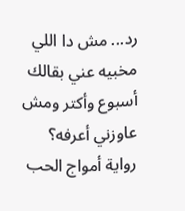رد... مش دا اللي مخبيه عني بقالك أسبوع وأكتر ومش عاوزني أعرفه؟
رواية أمواج الحب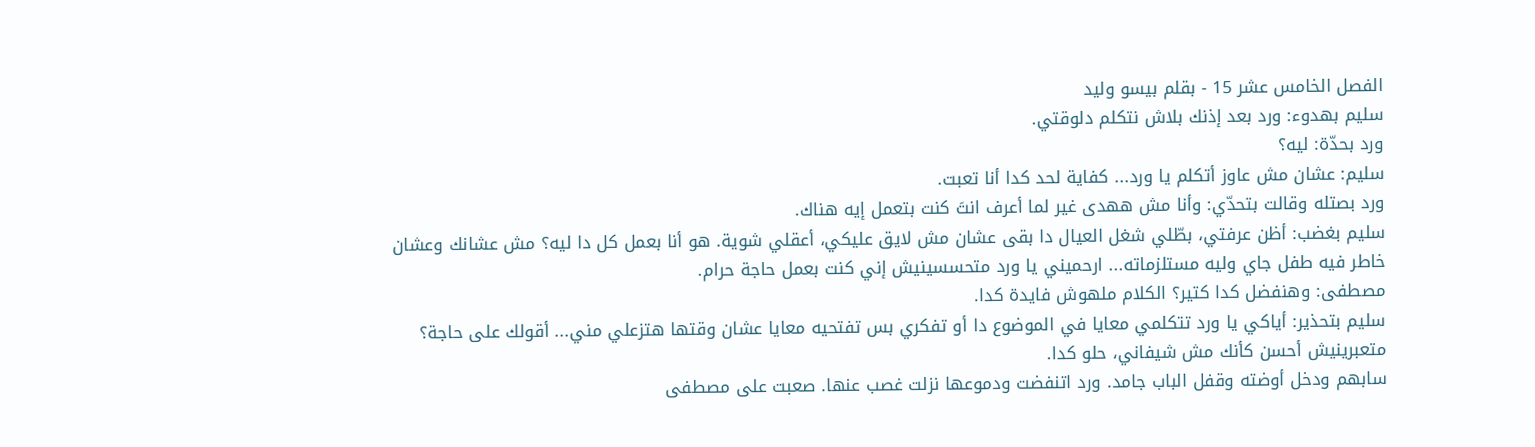الفصل الخامس عشر 15 - بقلم بيسو وليد
سليم بهدوء: ورد بعد إذنك بلاش نتكلم دلوقتي.
ورد بحدّة: ليه؟
سليم: عشان مش عاوز أتكلم يا ورد... كفاية لحد كدا أنا تعبت.
ورد بصتله وقالت بتحدّي: وأنا مش ههدى غير لما أعرف انتَ كنت بتعمل إيه هناك.
سليم بغضب: أظن عرفتي، بطّلي شغل العيال دا بقى عشان مش لايق عليكي، أعقلي شوية. هو أنا بعمل كل دا ليه؟ مش عشانك وعشان خاطر فيه طفل جاي وليه مستلزماته... ارحميني يا ورد متحسسينيش إني كنت بعمل حاجة حرام.
مصطفى: وهنفضل كدا كتير؟ الكلام ملهوش فايدة كدا.
سليم بتحذير: أياكي يا ورد تتكلمي معايا في الموضوع دا أو تفكري بس تفتحيه معايا عشان وقتها هتزعلي مني... أقولك على حاجة؟ متعبرينيش أحسن كأنك مش شيفاني، حلو كدا.
سابهم ودخل أوضته وقفل الباب جامد. ورد اتنفضت ودموعها نزلت غصب عنها. صعبت على مصطفى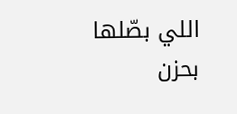اللي بصّلها بحزن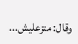وقال: متزعليش...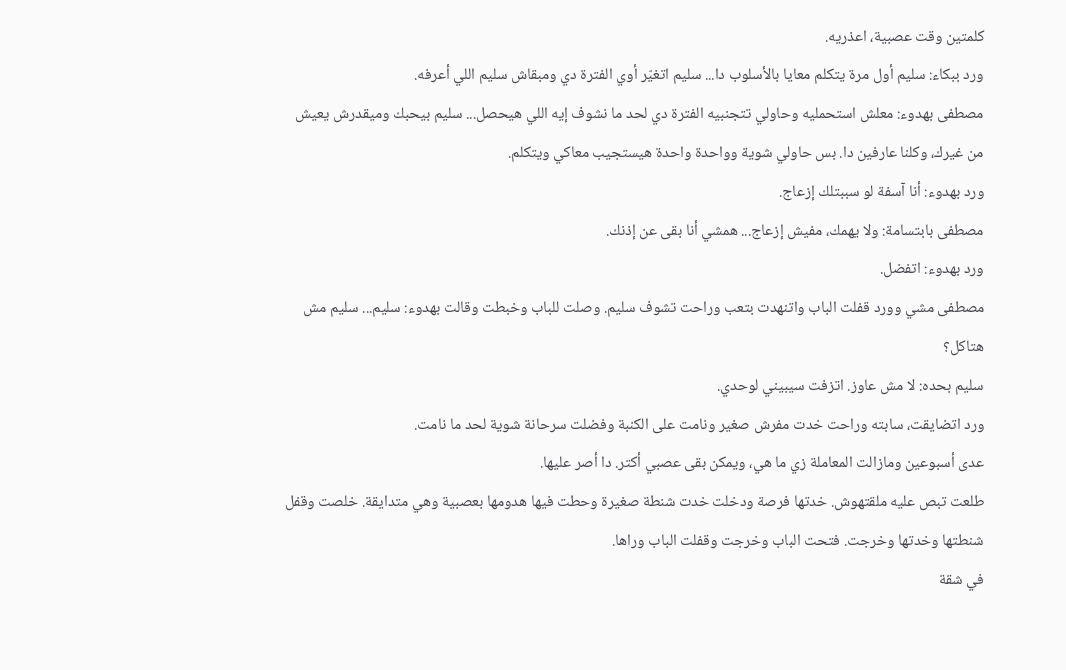كلمتين وقت عصبية، اعذريه.
ورد ببكاء: سليم أول مرة يتكلم معايا بالأسلوب دا... سليم اتغيّر أوي الفترة دي ومبقاش سليم اللي أعرفه.
مصطفى بهدوء: معلش استحمليه وحاولي تتجنبيه الفترة دي لحد ما نشوف إيه اللي هيحصل... سليم بيحبك وميقدرش يعيش من غيرك، وكلنا عارفين دا. بس حاولي شوية وواحدة واحدة هيستجيب معاكي ويتكلم.
ورد بهدوء: أنا آسفة لو سببتلك إزعاج.
مصطفى بابتسامة: ولا يهمك، مفيش إزعاج... همشي أنا بقى عن إذنك.
ورد بهدوء: اتفضل.
مصطفى مشي وورد قفلت الباب واتنهدت بتعب وراحت تشوف سليم. وصلت للباب وخبطت وقالت بهدوء: سليم... سليم مش هتاكل؟
سليم بحده: لا مش عاوز. اتزفت سيبيني لوحدي.
ورد اتضايقت، سابته وراحت خدت مفرش صغير ونامت على الكنبة وفضلت سرحانة شوية لحد ما نامت.
عدى أسبوعين ومازالت المعاملة زي ما هي، ويمكن بقى عصبي أكتر. دا أصر عليها.
طلعت تبص عليه ملقتهوش. خدتها فرصة ودخلت خدت شنطة صغيرة وحطت فيها هدومها بعصبية وهي متدايقة. خلصت وقفل شنطتها وخدتها وخرجت. فتحت الباب وخرجت وقفلت الباب وراها.
في شقة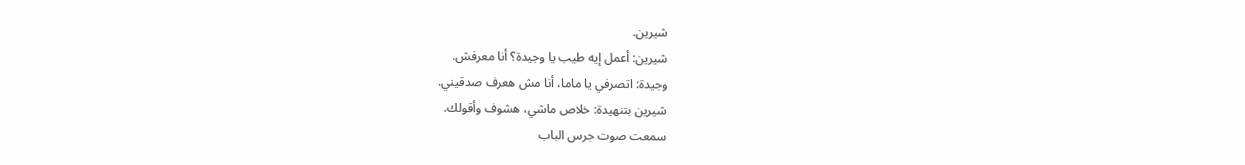شيرين.
شيرين: أعمل إيه طيب يا وجيدة؟ أنا معرفش.
وجيدة: اتصرفي يا ماما، أنا مش هعرف صدقيني.
شيرين بتنهيدة: خلاص ماشي، هشوف وأقولك.
سمعت صوت جرس الباب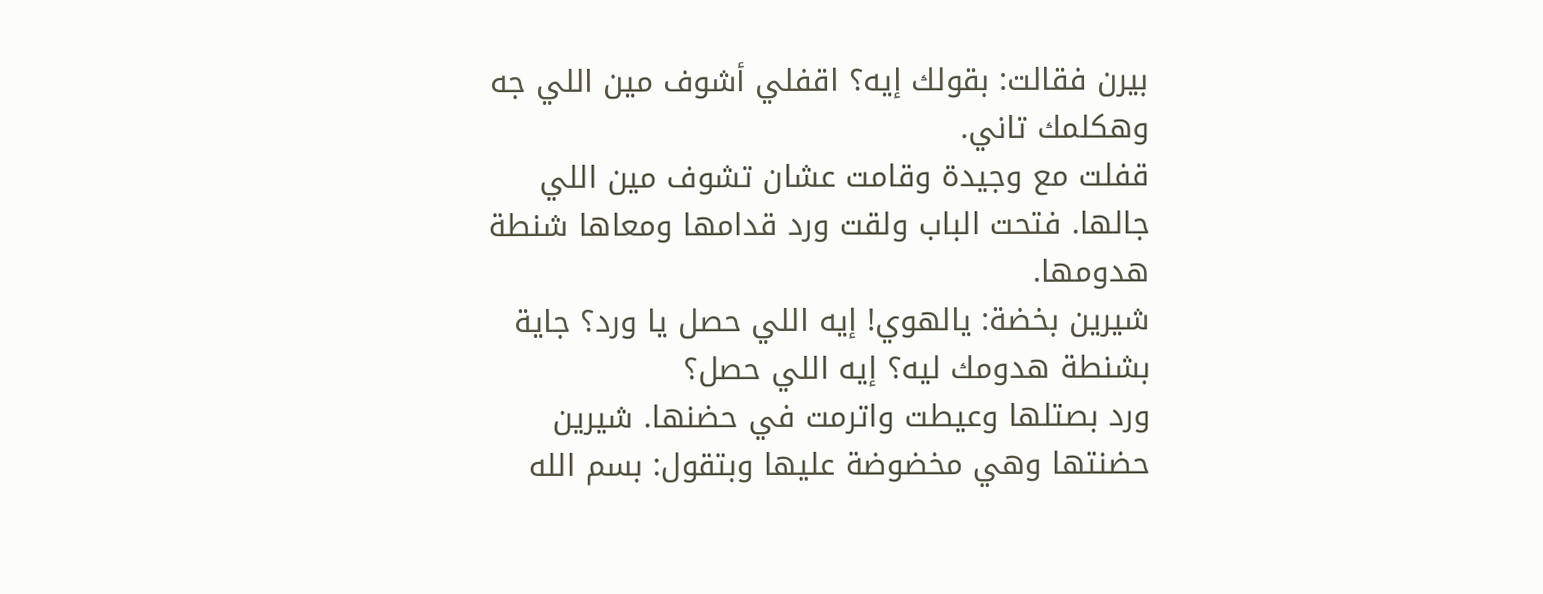بيرن فقالت: بقولك إيه؟ اقفلي أشوف مين اللي جه وهكلمك تاني.
قفلت مع وجيدة وقامت عشان تشوف مين اللي جالها. فتحت الباب ولقت ورد قدامها ومعاها شنطة هدومها.
شيرين بخضة: يالهوي! إيه اللي حصل يا ورد؟ جاية بشنطة هدومك ليه؟ إيه اللي حصل؟
ورد بصتلها وعيطت واترمت في حضنها. شيرين حضنتها وهي مخضوضة عليها وبتقول: بسم الله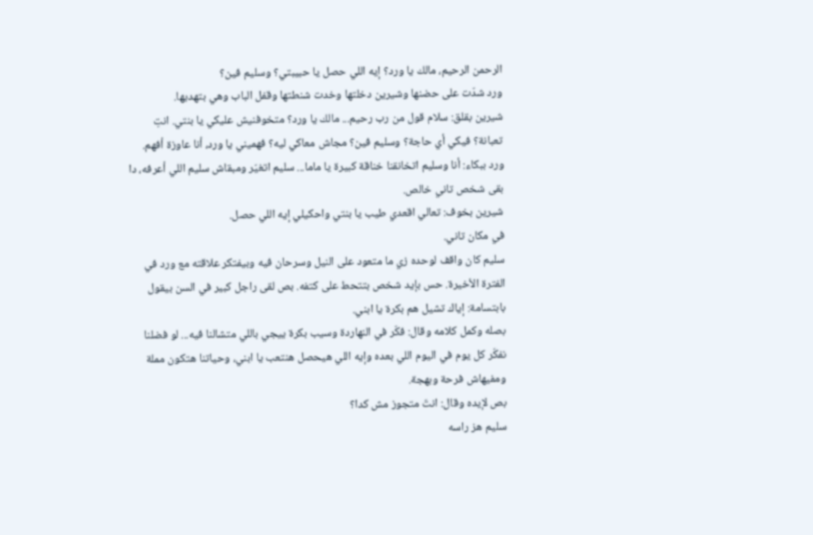الرحمن الرحيم، مالك يا ورد؟ إيه اللي حصل يا حبيبتي؟ وسليم فين؟
ورد شدّت على حضنها وشيرين دخلتها وخدت شنطتها وقفل الباب وهي بتهديها.
شيرين بقلق: سلام قول من رب رحيم... مالك يا ورد؟ متخوفنيش عليكي يا بنتي. انتِ تعبانة؟ فيكي أي حاجة؟ وسليم فين؟ مجاش معاكي ليه؟ فهميني يا ورد، أنا عاوزة أفهم.
ورد ببكاء: أنا وسليم اتخانقنا خناقة كبيرة يا ماما... سليم اتغيّر ومبقاش سليم اللي أعرفه، دا بقى شخص تاني خالص.
شيرين بخوف: تعالي اقعدي طيب يا بنتي واحكيلي إيه اللي حصل.
في مكان تاني.
سليم كان واقف لوحده زي ما متعود على النيل وسرحان فيه وبيفتكر علاقته مع ورد في الفترة الأخيرة. حس بإيد شخص بتتحط على كتفه. بص لقى راجل كبير في السن بيقول بابتسامة: إياك تشيل هم بكرة يا ابني.
بصله وكمل كلامه وقال: فكّر في النهاردة وسيب بكرة ييجي باللي متشالنا فيه... لو فضلنا نفكّر كل يوم في اليوم اللي بعده وإيه اللي هيحصل هنتعب يا ابني، وحياتنا هتكون مملة ومفيهاش فرحة وبهجة.
بص لإيده وقال: انتَ متجوز مش كدا؟
سليم هز راسه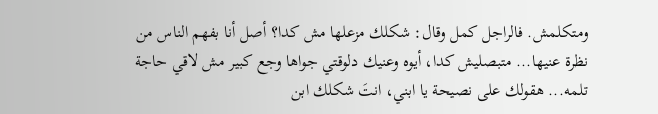ومتكلمش. فالراجل كمل وقال: شكلك مزعلها مش كدا؟ أصل أنا بفهم الناس من نظرة عنيها... متبصليش كدا، أيوه وعنيك دلوقتي جواها وجع كبير مش لاقي حاجة تلمه... هقولك على نصيحة يا ابني، انتَ شكلك ابن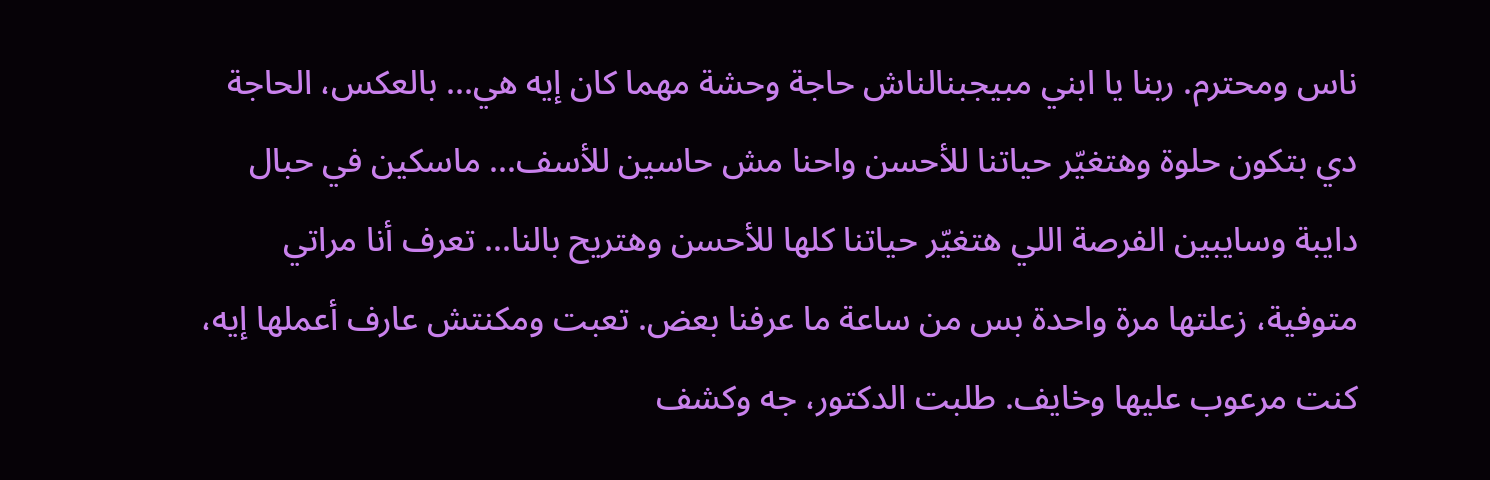ناس ومحترم. ربنا يا ابني مبيجبنالناش حاجة وحشة مهما كان إيه هي... بالعكس، الحاجة دي بتكون حلوة وهتغيّر حياتنا للأحسن واحنا مش حاسين للأسف... ماسكين في حبال دايبة وسايبين الفرصة اللي هتغيّر حياتنا كلها للأحسن وهتريح بالنا... تعرف أنا مراتي متوفية، زعلتها مرة واحدة بس من ساعة ما عرفنا بعض. تعبت ومكنتش عارف أعملها إيه، كنت مرعوب عليها وخايف. طلبت الدكتور، جه وكشف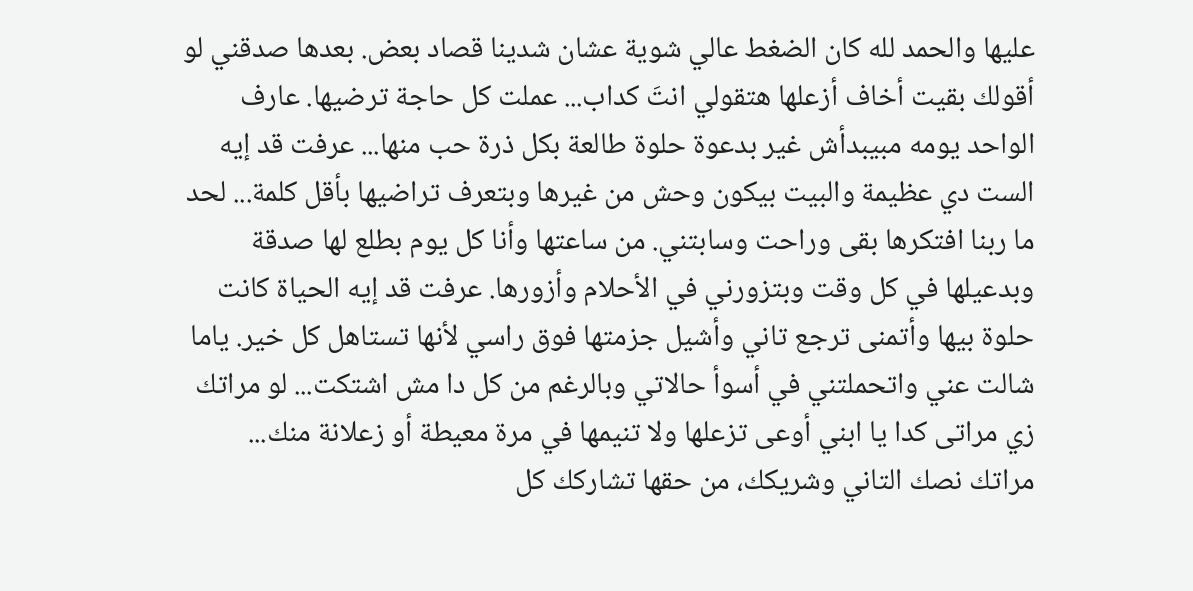عليها والحمد لله كان الضغط عالي شوية عشان شدينا قصاد بعض. بعدها صدقني لو أقولك بقيت أخاف أزعلها هتقولي انتَ كداب... عملت كل حاجة ترضيها. عارف الواحد يومه مبيبدأش غير بدعوة حلوة طالعة بكل ذرة حب منها... عرفت قد إيه الست دي عظيمة والبيت بيكون وحش من غيرها وبتعرف تراضيها بأقل كلمة... لحد ما ربنا افتكرها بقى وراحت وسابتني. من ساعتها وأنا كل يوم بطلع لها صدقة وبدعيلها في كل وقت وبتزورني في الأحلام وأزورها. عرفت قد إيه الحياة كانت حلوة بيها وأتمنى ترجع تاني وأشيل جزمتها فوق راسي لأنها تستاهل كل خير. ياما شالت عني واتحملتني في أسوأ حالاتي وبالرغم من كل دا مش اشتكت... لو مراتك زي مراتى كدا يا ابني أوعى تزعلها ولا تنيمها في مرة معيطة أو زعلانة منك... مراتك نصك التاني وشريكك، من حقها تشاركك كل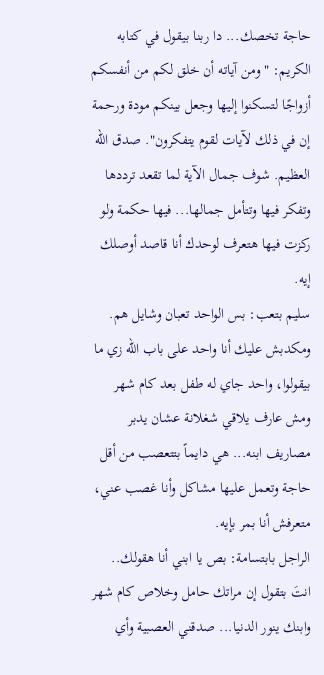حاجة تخصك... دا ربنا بيقول في كتابه الكريم: "ومن آياته أن خلق لكم من أنفسكم أزواجًا لتسكنوا إليها وجعل بينكم مودة ورحمة إن في ذلك لآيات لقوم يتفكرون". صدق الله العظيم. شوف جمال الآية لما تقعد ترددها وتفكر فيها وتتأمل جمالها... فيها حكمة ولو ركزت فيها هتعرف لوحدك أنا قاصد أوصلك إيه.
سليم بتعب: بس الواحد تعبان وشايل هم. ومكدبش عليك أنا واحد على باب الله زي ما بيقولوا، واحد جاي له طفل بعد كام شهر ومش عارف يلاقي شغلانة عشان يدبر مصاريف ابنه... هي دايماً بتتعصب من أقل حاجة وتعمل عليها مشاكل وأنا غصب عني، متعرفش أنا بمر بإيه.
الراجل بابتسامة: بص يا ابني أنا هقولك.. انتَ بتقول إن مراتك حامل وخلاص كام شهر وابنك ينور الدنيا... صدقني العصبية وأي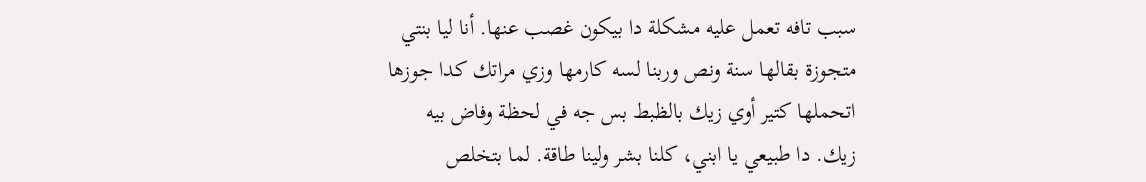سبب تافه تعمل عليه مشكلة دا بيكون غصب عنها. أنا ليا بنتي متجوزة بقالها سنة ونص وربنا لسه كارمها وزي مراتك كدا جوزها اتحملها كتير أوي زيك بالظبط بس جه في لحظة وفاض بيه زيك. دا طبيعي يا ابني، كلنا بشر ولينا طاقة. لما بتخلص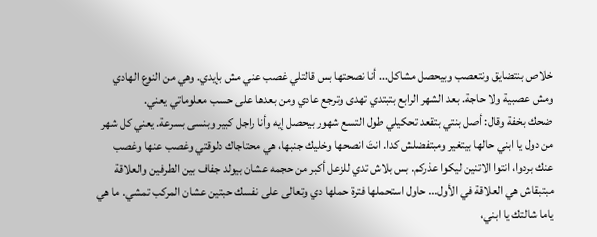خلاص بنتضايق ونتعصب وبيحصل مشاكل... أنا نصحتها بس قالتلي غصب عني مش بإيدي. وهي من النوع الهادي ومش عصبية ولا حاجة. بعد الشهر الرابع بتبتدي تهدى وترجع عادي ومن بعدها على حسب معلوماتي يعني.
ضحك بخفة وقال: أصل بنتي بتقعد تحكيلي طول التسع شهور بيحصل إيه وأنا راجل كبير وبنسى بسرعة. يعني كل شهر من دول يا ابني حالها بيتغير ومبتفضلش كدا. انتَ انصحها وخليك جنبها، هي محتاجاك دلوقتي وغصب عنها وغصب عنك بردوا، انتوا الاتنين ليكوا عذركم. بس بلاش تدي للزعل أكبر من حجمه عشان بيولد جفاف بين الطرفين والعلاقة مبتبقاش هي العلاقة في الأول... حاول استحملها فترة حملها دي وتعالى على نفسك حبتين عشان المركب تمشي. ما هي ياما شالتك يا ابني،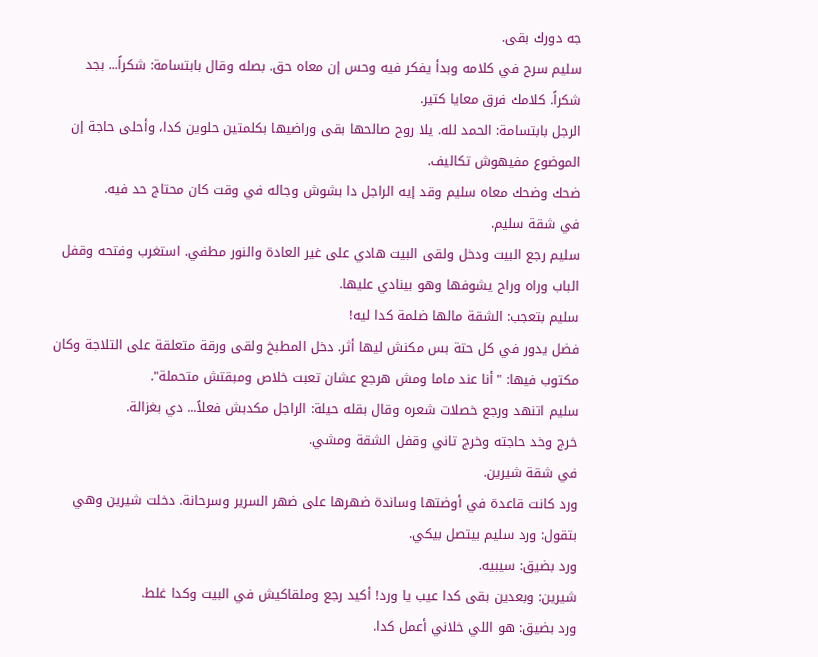جه دورك بقى.
سليم سرح في كلامه وبدأ يفكر فيه وحس إن معاه حق. بصله وقال بابتسامة: شكراً... بجد شكراً. كلامك فرق معايا كتير.
الرجل بابتسامة: الحمد لله. يلا روح صالحها بقى وراضيها بكلمتين حلوين كدا، وأحلى حاجة إن الموضوع مفيهوش تكاليف.
ضحك وضحك معاه سليم وقد إيه الراجل دا بشوش وجاله في وقت كان محتاج حد فيه.
في شقة سليم.
سليم رجع البيت ودخل ولقى البيت هادي على غير العادة والنور مطفي. استغرب وفتحه وقفل الباب وراه وراح يشوفها وهو بينادي عليها.
سليم بتعجب: الشقة مالها ضلمة كدا ليه!
فضل يدور في كل حتة بس مكنش ليها أثر. دخل المطبخ ولقى ورقة متعلقة على التلاجة وكان مكتوب فيها: "أنا عند ماما ومش هرجع عشان تعبت خلاص ومبقتش متحملة".
سليم اتنهد ورجع خصلات شعره وقال بقله حيلة: الراجل مكدبش فعلاً... دي بغزالة.
خرج وخد حاجته وخرج تاني وقفل الشقة ومشي.
في شقة شيرين.
ورد كانت قاعدة في أوضتها وساندة ضهرها على ضهر السرير وسرحانة. دخلت شيرين وهي بتقول: ورد سليم بيتصل بيكي.
ورد بضيق: سيبيه.
شيرين: وبعدين بقى كدا عيب يا ورد! أكيد رجع وملقاكيش في البيت وكدا غلط.
ورد بضيق: هو اللي خلاني أعمل كدا.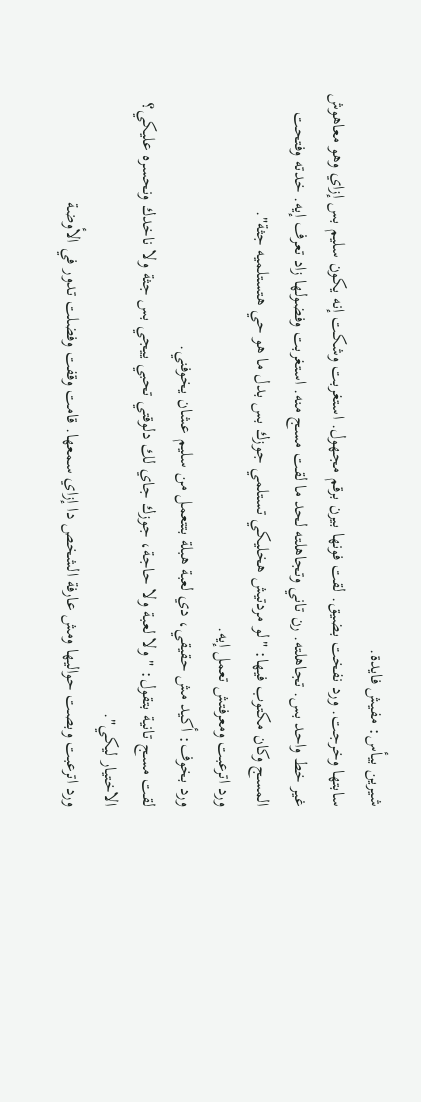شيرين بيأس: مفيش فايدة.
سابتها وخرجت. ورد نفخت بضيق. لقت فونها بيرن برقم مجهول. استغربت وشكت إنه يكون سليم بس إزاي وهو معاهوش غير خط واحد بس. تجاهلته. رن تاني وتجاهلته لحد ما لقت مسج منه. استغربت وفضولها زاد تعرف إيه. خدته وفتحت المسج وكان مكتوب فيها: "لو مردتيش هخليكي تستلمي جوزك بس بدل ما هو حي هتستلميه جثة".
ورد اترعبت ومعرفتش تعمل إيه.
ورد بخوف: أكيد مش حقيقي، دي لعبة هبلة بتتعمل من سليم عشان يخوفني.
لقت مسج تانية بتقول: "ولا لعبة ولا حاجة، جوزك جاي لك دلوقتي تحبي ييجي بس جثة ولا ناخدك ونحسره عليكي؟ الاختيار ليكي".
ورد اترعبت وبصت حواليها ومش عارفة الشخص دا إزاي سمعها. قامت وقفت وفضلت تدور في الأوضة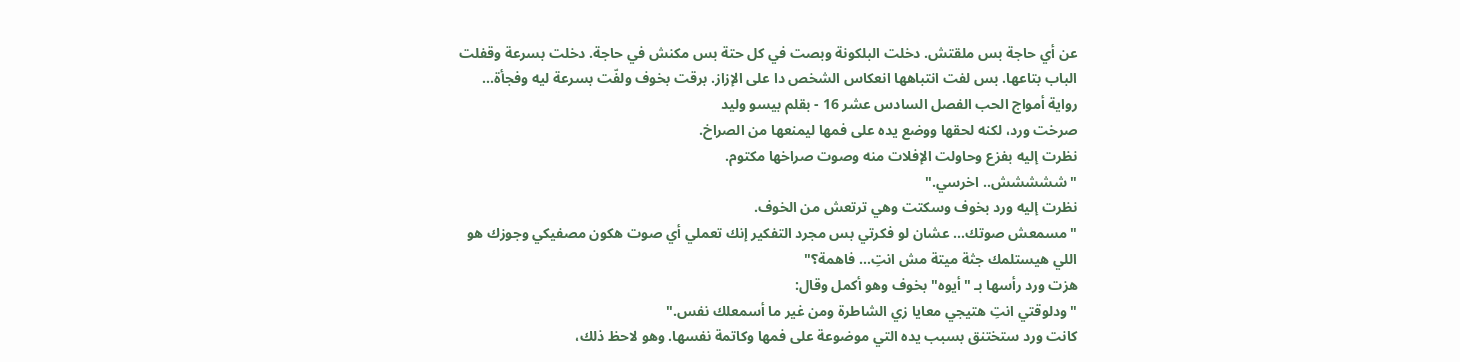عن أي حاجة بس ملقتش. دخلت البلكونة وبصت في كل حتة بس مكنش في حاجة. دخلت بسرعة وقفلت الباب بتاعها. بس لفت انتباهها انعكاس الشخص دا على الإزاز. برقت بخوف ولفّت بسرعة ليه وفجأة...
رواية أمواج الحب الفصل السادس عشر 16 - بقلم بيسو وليد
صرخت ورد، لكنه لحقها ووضع يده على فمها ليمنعها من الصراخ.
نظرت إليه بفزع وحاولت الإفلات منه وصوت صراخها مكتوم.
"ششششش.. اخرسي."
نظرت إليه ورد بخوف وسكتت وهي ترتعش من الخوف.
"مسمعش صوتك... عشان لو فكرتي بس مجرد التفكير إنك تعملي أي صوت هكون مصفيكي وجوزك هو اللي هيستلمك جثة ميتة مش انتِ... فاهمة؟"
هزت ورد رأسها بـ "أيوه" بخوف وهو أكمل وقال:
"ودلوقتي انتِ هتيجي معايا زي الشاطرة ومن غير ما أسمعلك نفس."
كانت ورد ستختنق بسبب يده التي موضوعة على فمها وكاتمة نفسها. وهو لاحظ ذلك،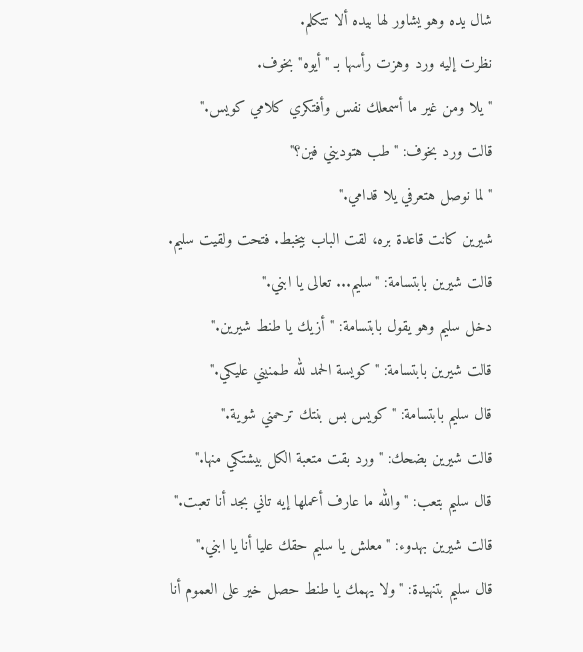شال يده وهو يشاور لها بيده ألا تتكلم.
نظرت إليه ورد وهزت رأسها بـ "أيوه" بخوف.
"يلا ومن غير ما أسمعلك نفس وأفتكري كلامي كويس."
قالت ورد بخوف: "طب هتوديني فين؟"
"لما نوصل هتعرفي يلا قدامي."
شيرين كانت قاعدة بره، لقت الباب بيخبط. فتحت ولقيت سليم.
قالت شيرين بابتسامة: "سليم... تعالى يا ابني."
دخل سليم وهو يقول بابتسامة: "أزيك يا طنط شيرين."
قالت شيرين بابتسامة: "كويسة الحمد لله طمنيني عليكي."
قال سليم بابتسامة: "كويس بس بنتك ترحمني شوية."
قالت شيرين بضحك: "ورد بقت متعبة الكل بيشتكي منها."
قال سليم بتعب: "والله ما عارف أعملها إيه تاني بجد أنا تعبت."
قالت شيرين بهدوء: "معلش يا سليم حقك عليا أنا يا ابني."
قال سليم بتنهيدة: "ولا يهمك يا طنط حصل خير على العموم أنا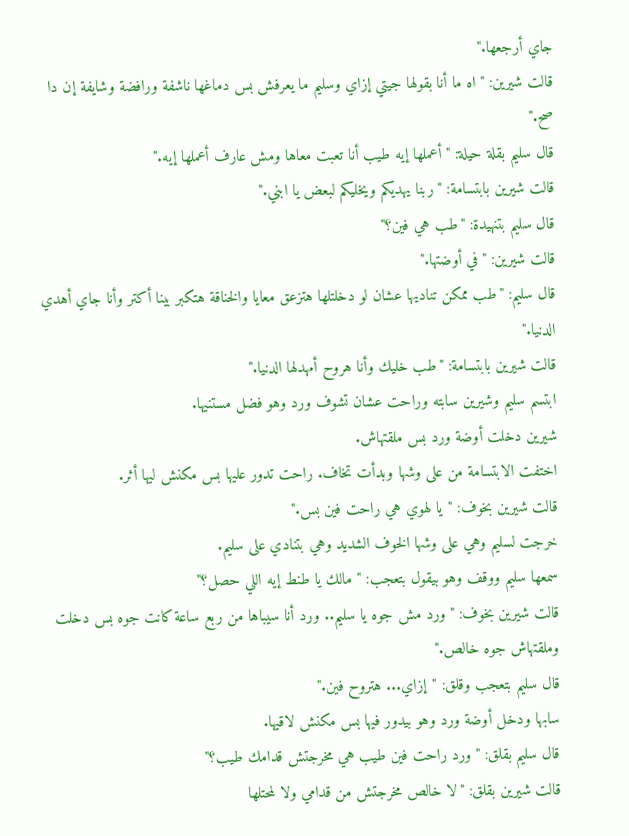جاي أرجعها."
قالت شيرين: "اه ما أنا بقولها جيتي إزاي وسليم ما يعرفش بس دماغها ناشفة ورافضة وشايفة إن دا صح."
قال سليم بقلة حيلة: "أعملها إيه طيب أنا تعبت معاها ومش عارف أعملها إيه."
قالت شيرين بابتسامة: "ربنا يهديكم ويخليكم لبعض يا ابني."
قال سليم بتنهيدة: "طب هي فين؟"
قالت شيرين: "في أوضتها."
قال سليم: "طب ممكن تناديها عشان لو دخلتلها هتزعق معايا والخناقة هتكبر بينا أكتر وأنا جاي أهدي الدنيا."
قالت شيرين بابتسامة: "طب خليك وأنا هروح أمهدلها الدنيا."
ابتسم سليم وشيرين سابته وراحت عشان تشوف ورد وهو فضل مستنيها.
شيرين دخلت أوضة ورد بس ملقتهاش.
اختفت الابتسامة من على وشها وبدأت تخاف. راحت تدور عليها بس مكنش ليها أثر.
قالت شيرين بخوف: "يا لهوي هي راحت فين بس."
خرجت لسليم وهي على وشها الخوف الشديد وهي بتنادي على سليم.
سمعها سليم ووقف وهو بيقول بتعجب: "مالك يا طنط إيه اللي حصل؟"
قالت شيرين بخوف: "ورد مش جوه يا سليم.. ورد أنا سيباها من ربع ساعة كانت جوه بس دخلت وملقتهاش جوه خالص."
قال سليم بتعجب وقلق: "إزاي... هتروح فين."
سابها ودخل أوضة ورد وهو بيدور فيها بس مكنش لاقيها.
قال سليم بقلق: "ورد راحت فين طيب هي مخرجتش قدامك طيب؟"
قالت شيرين بقلق: "لا خالص مخرجتش من قدامي ولا لمحتلها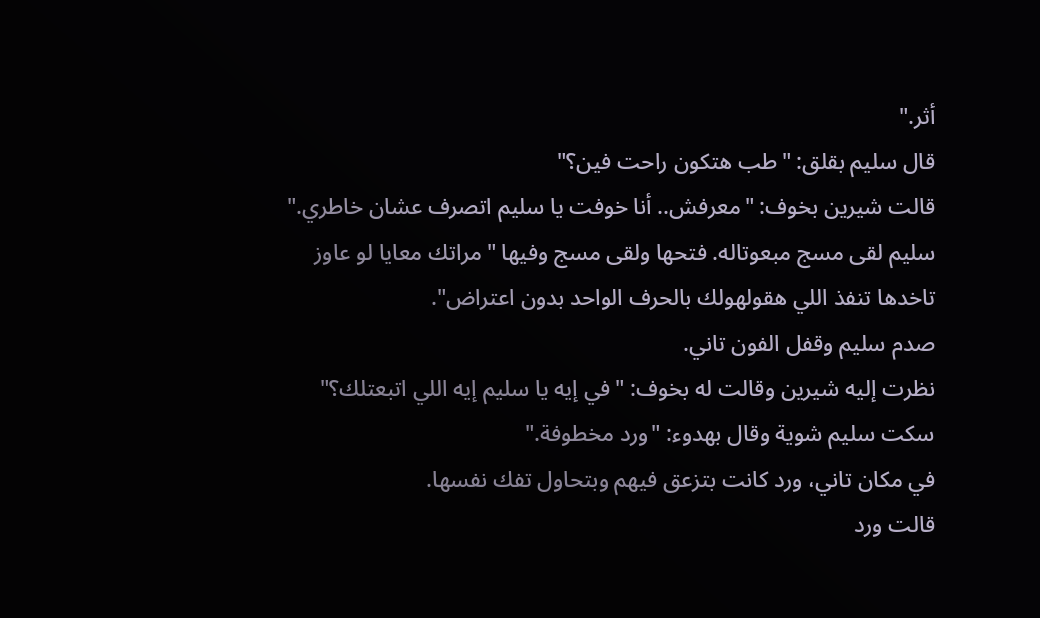أثر."
قال سليم بقلق: "طب هتكون راحت فين؟"
قالت شيرين بخوف: "معرفش.. أنا خوفت يا سليم اتصرف عشان خاطري."
سليم لقى مسج مبعوتاله. فتحها ولقى مسج وفيها "مراتك معايا لو عاوز تاخدها تنفذ اللي هقولهولك بالحرف الواحد بدون اعتراض".
صدم سليم وقفل الفون تاني.
نظرت إليه شيرين وقالت له بخوف: "في إيه يا سليم إيه اللي اتبعتلك؟"
سكت سليم شوية وقال بهدوء: "ورد مخطوفة."
في مكان تاني، ورد كانت بتزعق فيهم وبتحاول تفك نفسها.
قالت ورد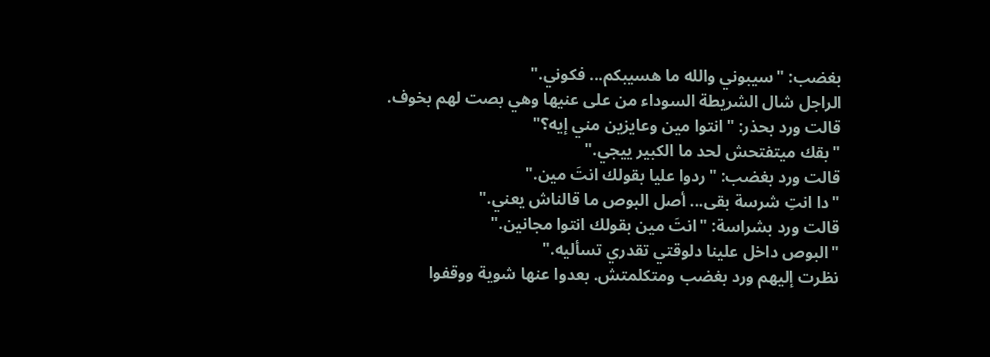بغضب: "سيبوني والله ما هسيبكم... فكوني."
الراجل شال الشريطة السوداء من على عنيها وهي بصت لهم بخوف.
قالت ورد بحذر: "انتوا مين وعايزين مني إيه؟"
"بقك ميتفتحش لحد ما الكبير ييجي."
قالت ورد بغضب: "ردوا عليا بقولك انتَ مين."
"دا انتِ شرسة بقى... أصل البوص ما قالناش يعني."
قالت ورد بشراسة: "انتَ مين بقولك انتوا مجانين."
"البوص داخل علينا دلوقتي تقدري تسأليه."
نظرت إليهم ورد بغضب ومتكلمتش. بعدوا عنها شوية ووقفوا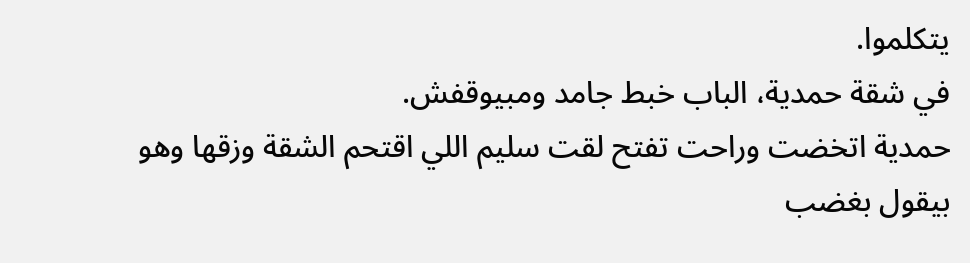يتكلموا.
في شقة حمدية، الباب خبط جامد ومبيوقفش.
حمدية اتخضت وراحت تفتح لقت سليم اللي اقتحم الشقة وزقها وهو بيقول بغضب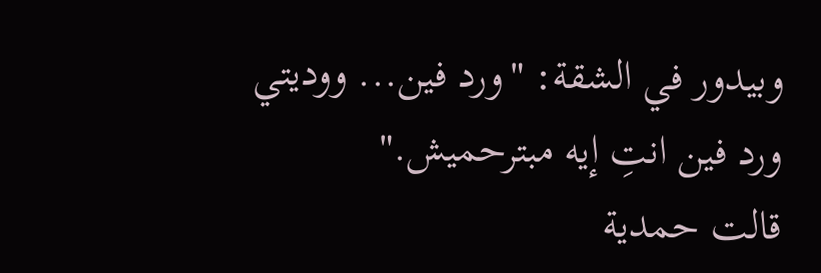وبيدور في الشقة: "ورد فين... ووديتي ورد فين انتِ إيه مبترحميش."
قالت حمدية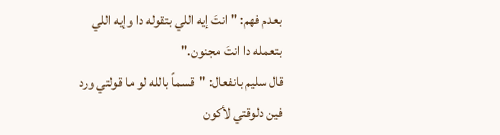بعدم فهم: "انتَ إيه اللي بتقوله دا وإيه اللي بتعمله دا انتَ مجنون."
قال سليم بانفعال: "قسماً بالله لو ما قولتي ورد فين دلوقتي لأكون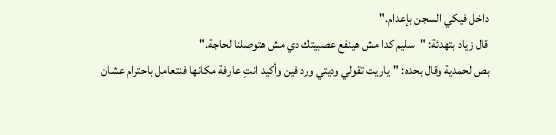داخل فيكي السجن بإعدام."
قال زياد بتهدئة: "سليم كدا مش هينفع عصبيتك دي مش هتوصلنا لحاجة."
بص لحمدية وقال بحده: "ياريت تقولي وديتي ورد فين وأكيد انتِ عارفة مكانها فنتعامل باحترام عشان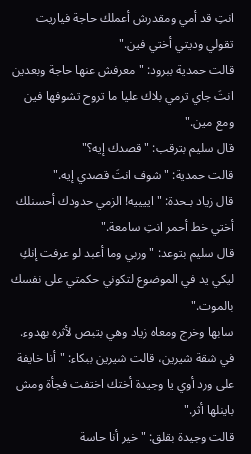انتِ قد أمي ومقدرش أعملك حاجة فياريت تقولي وديتي أختي فين."
قالت حمدية ببرود: "معرفش عنها حاجة وبعدين انتَ جاي ترمي بلاك عليا ما تروح تشوفها فين ومع مين."
قال سليم بترقب: "قصدك إيه؟"
قالت حمدية: "شوف انتَ قصدي إيه."
قال زياد بـحدة: "اييييه! الزمي حدودك أحسنلك أختي خط أحمر انتِ سامعة."
قال سليم بتوعد: "وربي وما أعبد لو عرفت إنكِ ليكي يد في الموضوع لتكوني حكمتي على نفسك بالموت."
سابها وخرج ومعاه زياد وهي بتبص لأثره بهدوء.
في شقة شيرين، قالت شيرين ببكاء: "أنا خايفة على ورد أوي يا وجيدة أختك اختفت فجأة ومش باينلها أثر."
قالت وجيدة بقلق: "خير أنا حاسة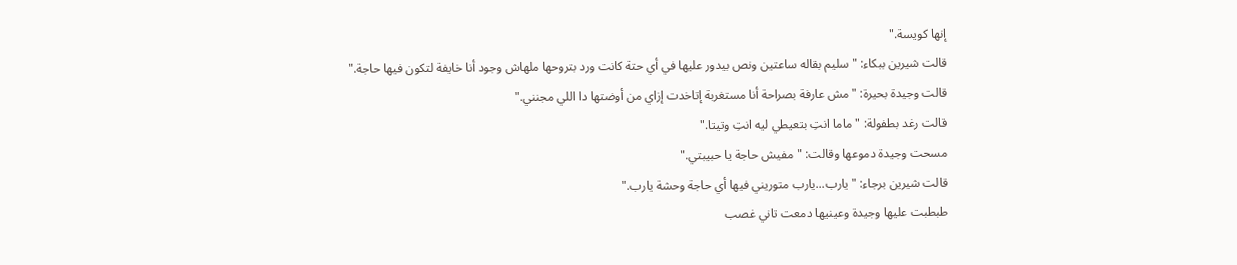إنها كويسة."
قالت شيرين ببكاء: "سليم بقاله ساعتين ونص بيدور عليها في أي حتة كانت ورد بتروحها ملهاش وجود أنا خايفة لتكون فيها حاجة."
قالت وجيدة بحيرة: "مش عارفة بصراحة أنا مستغربة إتاخدت إزاي من أوضتها دا اللي مجنني."
قالت رغد بطفولة: "ماما انتِ بتعيطي ليه انتِ وتيتا."
مسحت وجيدة دموعها وقالت: "مفيش حاجة يا حبيبتي."
قالت شيرين برجاء: "يارب...يارب متوريني فيها أي حاجة وحشة يارب."
طبطبت عليها وجيدة وعينيها دمعت تاني غصب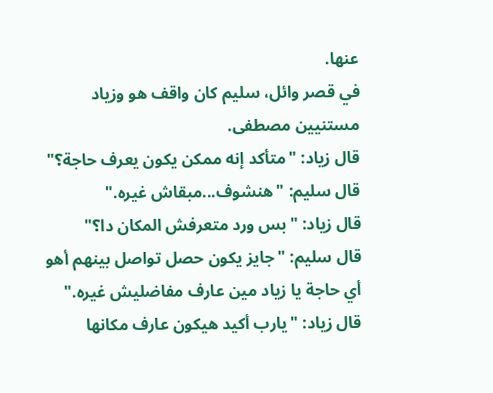عنها.
في قصر وائل، سليم كان واقف هو وزياد مستنيين مصطفى.
قال زياد: "متأكد إنه ممكن يكون يعرف حاجة؟"
قال سليم: "هنشوف...مبقاش غيره."
قال زياد: "بس ورد متعرفش المكان دا؟"
قال سليم: "جايز يكون حصل تواصل بينهم أهو أي حاجة يا زياد مين عارف مفاضليش غيره."
قال زياد: "يارب أكيد هيكون عارف مكانها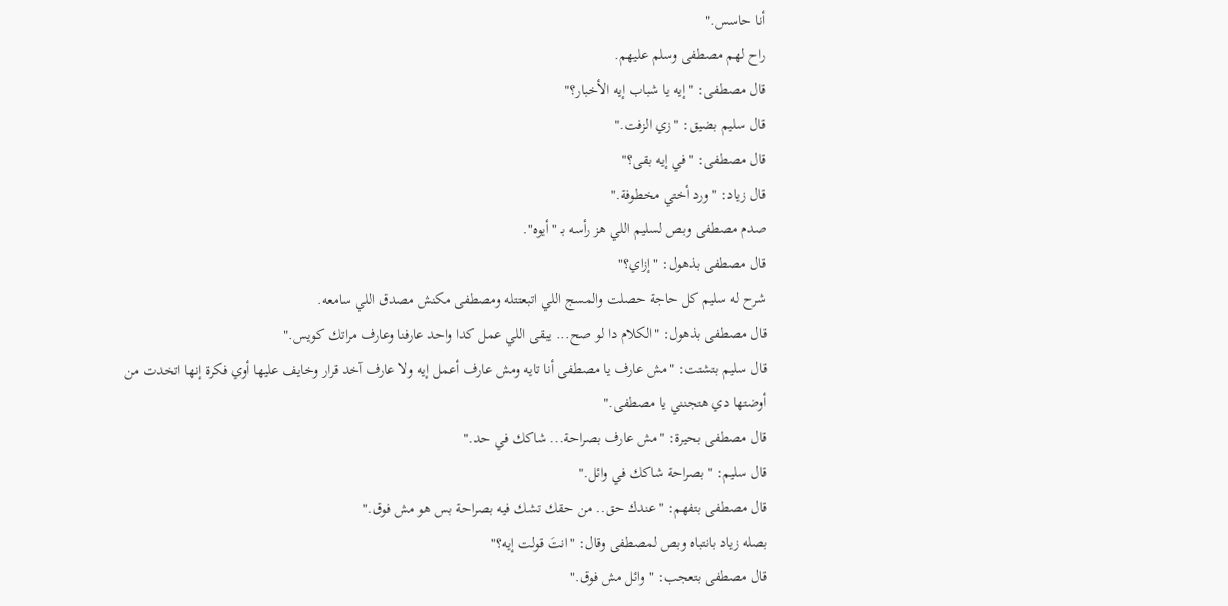أنا حاسس."
راح لهم مصطفى وسلم عليهم.
قال مصطفى: "إيه يا شباب إيه الأخبار؟"
قال سليم بضيق: "زي الزفت."
قال مصطفى: "في إيه بقى؟"
قال زياد: "ورد أختي مخطوفة."
صدم مصطفى وبص لسليم اللي هز رأسه بـ "أيوه".
قال مصطفى بذهول: "إزاي؟"
شرح له سليم كل حاجة حصلت والمسج اللي اتبعتتله ومصطفى مكنش مصدق اللي سامعه.
قال مصطفى بذهول: "الكلام دا لو صح... يبقى اللي عمل كدا واحد عارفنا وعارف مراتك كويس."
قال سليم بتشتت: "مش عارف يا مصطفى أنا تايه ومش عارف أعمل إيه ولا عارف آخد قرار وخايف عليها أوي فكرة إنها اتخدت من أوضتها دي هتجنني يا مصطفى."
قال مصطفى بحيرة: "مش عارف بصراحة... شاكك في حد."
قال سليم: "بصراحة شاكك في وائل."
قال مصطفى بتفهم: "عندك حق.. من حقك تشك فيه بصراحة بس هو مش فوق."
بصله زياد بانتباه وبص لمصطفى وقال: "انتَ قولت إيه؟"
قال مصطفى بتعجب: "وائل مش فوق."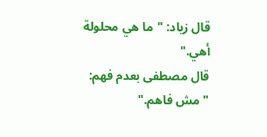قال زياد: "ما هي محلولة أهي."
قال مصطفى بعدم فهم: "مش فاهم."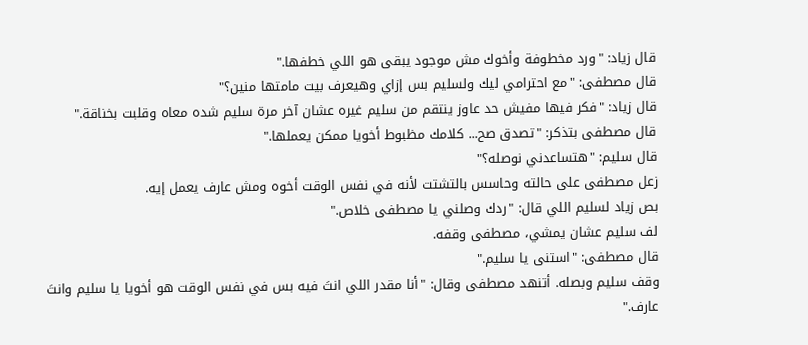قال زياد: "ورد مخطوفة وأخوك مش موجود يبقى هو اللي خطفها."
قال مصطفى: "مع احترامي ليك ولسليم بس إزاي وهيعرف بيت مامتها منين؟"
قال زياد: "فكر فيها مفيش حد عاوز ينتقم من سليم غيره عشان آخر مرة سليم شده معاه وقلبت بخناقة."
قال مصطفى بتذكر: "تصدق صح... كلامك مظبوط أخويا ممكن يعملها."
قال سليم: "هتساعدني نوصله؟"
زعل مصطفى على حالته وحاسس بالتشتت لأنه في نفس الوقت أخوه ومش عارف يعمل إيه.
بص زياد لسليم اللي قال: "ردك وصلني يا مصطفى خلاص."
لف سليم عشان يمشي، مصطفى وقفه.
قال مصطفى: "استنى يا سليم."
وقف سليم وبصله. أتنهد مصطفى وقال: "أنا مقدر اللي انتَ فيه بس في نفس الوقت هو أخويا يا سليم وانتَ عارف."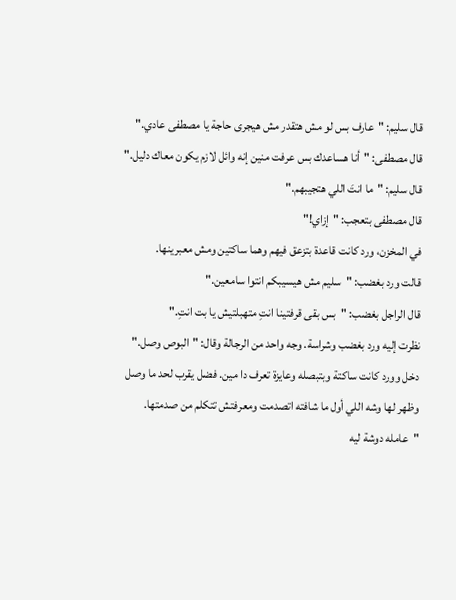قال سليم: "عارف بس لو مش هتقدر مش هيجرى حاجة يا مصطفى عادي."
قال مصطفى: "أنا هساعدك بس عرفت منين إنه وائل لازم يكون معاك دليل."
قال سليم: "ما انتَ اللي هتجيبهم."
قال مصطفى بتعجب: "إزاي!"
في المخزن، ورد كانت قاعدة بتزعق فيهم وهما ساكتين ومش معبرينها.
قالت ورد بغضب: "سليم مش هيسيبكم انتوا سامعين."
قال الراجل بغضب: "بس بقى قرفتينا انتِ متهبلتيش يا بت انتِ."
نظرت إليه ورد بغضب وشراسة. وجه واحد من الرجالة وقال: "البوص وصل."
دخل وورد كانت ساكتة وبتبصله وعايزة تعرف دا مين. فضل يقرب لحد ما وصل وظهر لها وشه اللي أول ما شافته اتصدمت ومعرفتش تتكلم من صدمتها.
"عامله دوشة ليه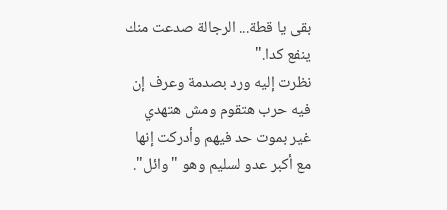بقى يا قطة... الرجالة صدعت منك ينفع كدا."
نظرت إليه ورد بصدمة وعرف إن فيه حرب هتقوم ومش هتهدي غير بموت حد فيهم وأدركت إنها مع أكبر عدو لسليم وهو "وائل".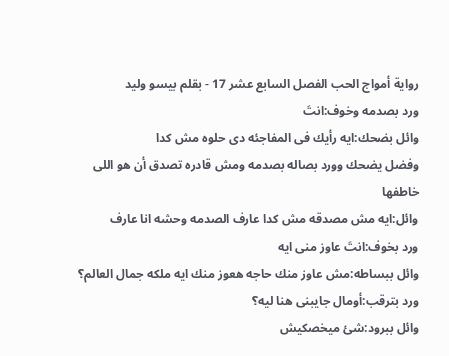رواية أمواج الحب الفصل السابع عشر 17 - بقلم بيسو وليد
ورد بصدمه وخوف:انتَ
وائل بضحك:ايه رأيك فى المفاجئه دى حلوه مش كدا
وفضل يضحك وورد بصاله بصدمه ومش قادره تصدق أن هو اللى خاطفها
وائل:ايه مش مصدقه مش كدا عارف الصدمه وحشه انا عارف
ورد بخوف:انتَ عاوز منى ايه
وائل ببساطه:مش عاوز منك حاجه هعوز منك ايه ملكه جمال العالم؟
ورد بترقب:أومال جايبنى هنا ليه؟
وائل ببرود:شئ ميخصكيش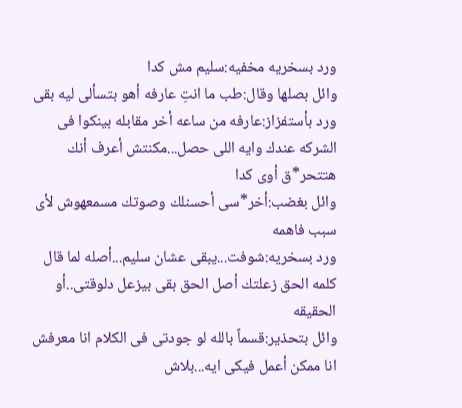ورد بسخريه مخفيه:سليم مش كدا
وائل بصلها وقال:طب ما انتِ عارفه أهو بتسألى ليه بقى
ورد بأستفزاز:عارفه من ساعه أخر مقابله بينكوا فى الشركه عندك وايه اللى حصل...مكنتش أعرف أنك هتتحر*ق أوى كدا
وائل بغضب:أخر*سى أحسنلك وصوتك مسمعهوش لأى سبب فاهمه
ورد بسخريه:شوفت...يبقى عشان سليم...أصله لما قال كلمه الحق زعلتك أصل الحق بقى بيزعل دلوقتى..أو الحقيقه
وائل بتحذير:قسماً بالله لو جودتى فى الكلام انا معرفش انا ممكن أعمل فيكى ايه...بلاش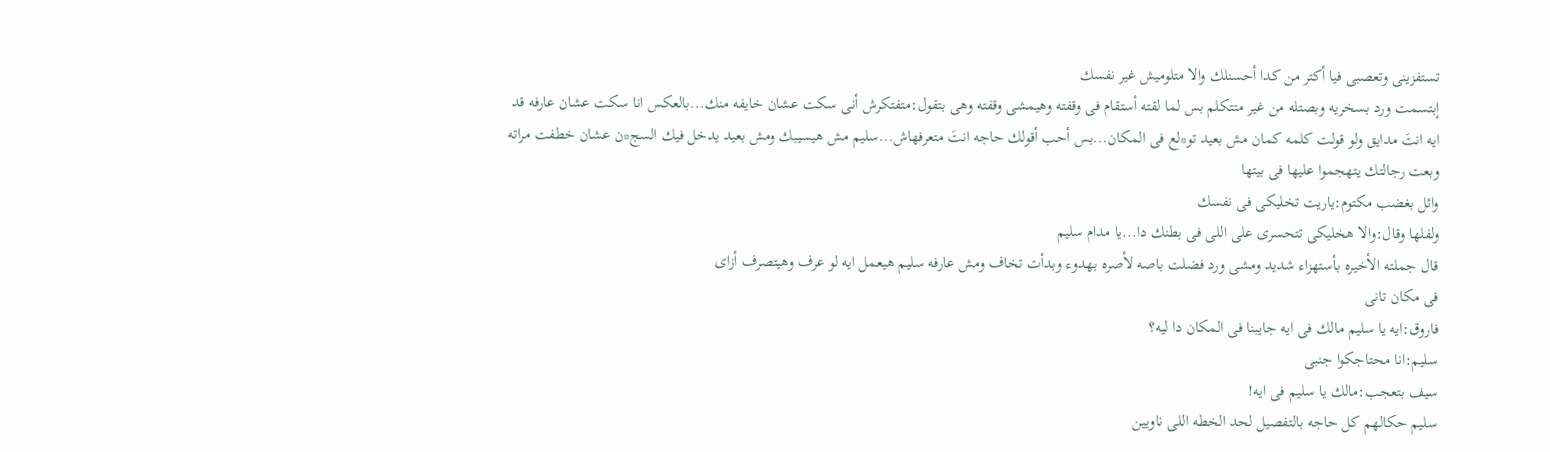تستفزينى وتعصبى فيا أكتر من كدا أحسنلك والا متلوميش غير نفسك
إبتسمت ورد بسخريه وبصتله من غير متتكلم بس لما لقته أستقام فى وقفته وهيمشى وقفته وهى بتقول:متفتكرش أنى سكت عشان خايفه منك...بالعكس انا سكت عشان عارفه قد ايه انتَ مدايق ولو قولت كلمه كمان مش بعيد تو*لع فى المكان...بس أحب أقولك حاجه انتَ متعرفهاش...سليم مش هيسيبك ومش بعيد يدخل فيك السج*ن عشان خطفت مراته وبعت رجالتك يتهجموا عليها فى بيتها
وائل بغضب مكتوم:ياريت تخليكى فى نفسك
ولفلها وقال:والا هخليكى تتحسرى على اللى فى بطنك دا...يا مدام سليم
قال جملته الأخيره بأستهزاء شديد ومشى ورد فضلت باصه لأصره بهدوء وبدأت تخاف ومش عارفه سليم هيعمل ايه لو عرف وهيتصرف أزاى
فى مكان تانى
فاروق:ايه يا سليم مالك فى ايه جايبنا فى المكان دا ليه؟
سليم:انا محتاجكوا جنبى
سيف بتعجب:مالك يا سليم فى ايه!
سليم حكالهم كل حاجه بالتفصيل لحد الخطه اللى ناويين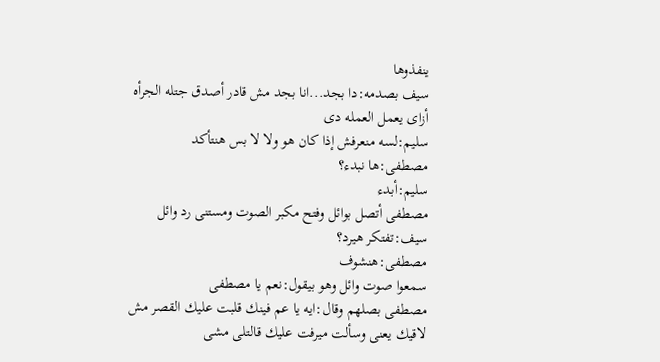ينفذوها
سيف بصدمه:دا بجد...انا بجد مش قادر أصدق جتله الجرأه أزاى يعمل العمله دى
سليم:لسه منعرفش إذا كان هو ولا لا بس هنتأكد
مصطفى:ها نبدء؟
سليم:أبدء
مصطفى أتصل بوائل وفتح مكبر الصوت ومستنى رد وائل
سيف:تفتكر هيرد؟
مصطفى:هنشوف
سمعوا صوت وائل وهو بيقول:نعم يا مصطفى
مصطفى بصلهم وقال:ايه يا عم فينك قلبت عليك القصر مش لاقيك يعنى وسألت ميرفت عليك قالتلى مشى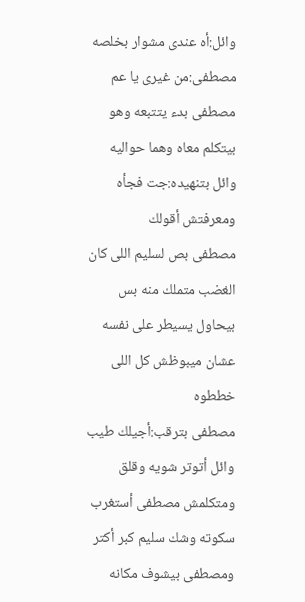وائل:أه عندى مشوار بخلصه
مصطفى:من غيرى يا عم
مصطفى بدء يتتبعه وهو بيتكلم معاه وهما حواليه
وائل بتنهيده:جت فجأه ومعرفتش أقولك
مصطفى بص لسليم اللى كان الغضب متملك منه بس بيحاول يسيطر على نفسه عشان ميبوظش كل اللى خططوه
مصطفى بترقب:أجيلك طيب
وائل أتوتر شويه وقلق ومتكلمش مصطفى أستغرب سكوته وشك سليم كبر أكتر ومصطفى بيشوف مكانه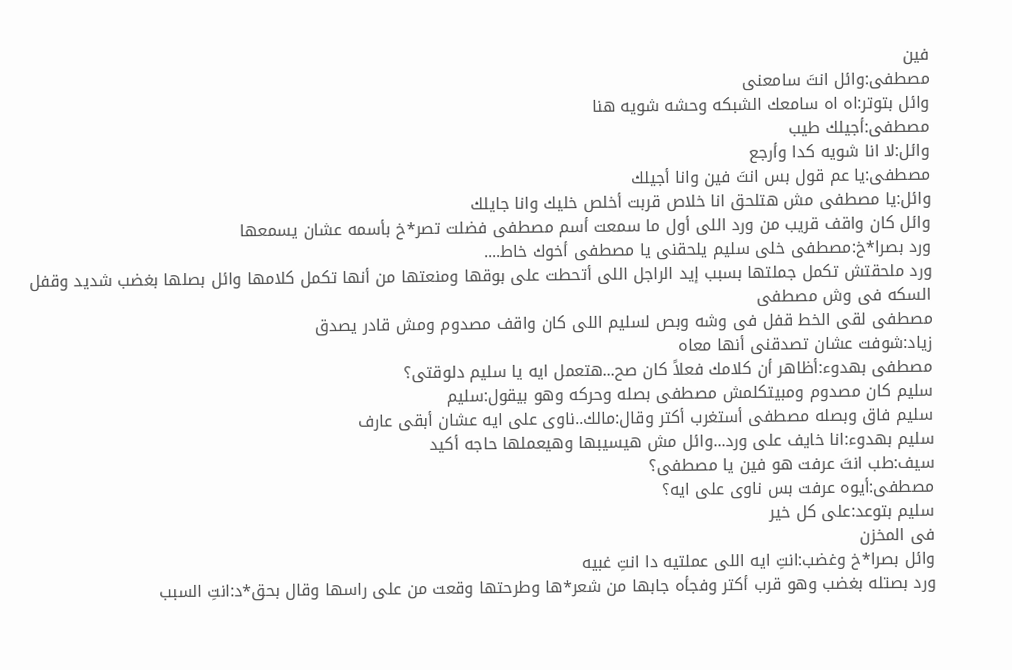فين
مصطفى:وائل انتَ سامعنى
وائل بتوتر:اه اه سامعك الشبكه وحشه شويه هنا
مصطفى:أجيلك طيب
وائل:لا انا شويه كدا وأرجع
مصطفى:يا عم قول بس انتَ فين وانا أجيلك
وائل:يا مصطفى مش هتلحق انا خلاص قربت أخلص خليك وانا جايلك
وائل كان واقف قريب من ورد اللى أول ما سمعت أسم مصطفى فضلت تصر*خ بأسمه عشان يسمعها
ورد بصرا*خ:مصطفى خلى سليم يلحقنى يا مصطفى أخوك خاط....
ورد ملحقتش تكمل جملتها بسبب إيد الراجل اللى أتحطت على بوقها ومنعتها من أنها تكمل كلامها وائل بصلها بغضب شديد وقفل السكه فى وش مصطفى
مصطفى لقى الخط قفل فى وشه وبص لسليم اللى كان واقف مصدوم ومش قادر يصدق
زياد:شوفت عشان تصدقنى أنها معاه
مصطفى بهدوء:أظاهر أن كلامك فعلاً كان صح...هتعمل ايه يا سليم دلوقتى؟
سليم كان مصدوم ومبيتكلمش مصطفى بصله وحركه وهو بيقول:سليم
سليم فاق وبصله مصطفى أستغرب أكتر وقال:مالك..ناوى على ايه عشان أبقى عارف
سليم بهدوء:انا خايف على ورد...وائل مش هيسيبها وهيعملها حاجه أكيد
سيف:طب انتَ عرفت هو فين يا مصطفى؟
مصطفى:أيوه عرفت بس ناوى على ايه؟
سليم بتوعد:على كل خير
فى المخزن
وائل بصرا*خ وغضب:انتِ ايه اللى عملتيه دا انتِ غبيه
ورد بصتله بغضب وهو قرب أكتر وفجأه جابها من شعر*ها وطرحتها وقعت من على راسها وقال بحق*د:انتِ السبب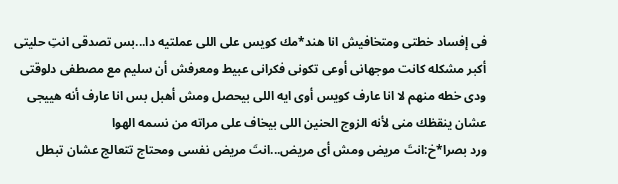فى إفساد خطتى ومتخافيش انا هند*مك كويس على اللى عملتيه دا...بس تصدقى انتِ حليتى أكبر مشكله كانت موجهانى أوعى تكونى فكرانى عبيط ومعرفش أن سليم مع مصطفى دلوقتى ودى خطه منهم لا انا عارف كويس أوى ايه اللى بيحصل ومش أهبل بس انا عارف أنه هييجى عشان ينقظك منى لأنه الزوج الحنين اللى بيخاف على مراته من نسمه الهوا
ورد بصرا*خ:انتَ مريض ومش أى مريض...انتَ مريض نفسى ومحتاج تتعالج عشان تبطل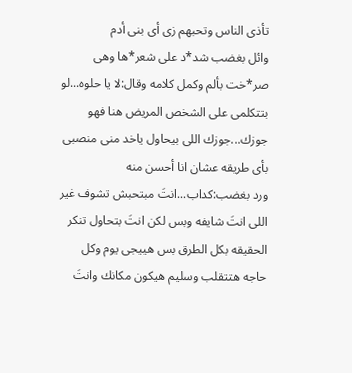تأذى الناس وتحبهم زى أى بنى أدم
وائل بغضب شد*د على شعر*ها وهى صر*خت بألم وكمل كلامه وقال:لا يا حلوه...لو بتتكلمى على الشخص المريض هنا فهو جوزك...جوزك اللى بيحاول ياخد منى منصبى بأى طريقه عشان انا أحسن منه
ورد بغضب:كداب...انتَ مبتحبش تشوف غير اللى انتَ شايفه وبس لكن انتَ بتحاول تنكر الحقيقه بكل الطرق بس هييجى يوم وكل حاجه هتتقلب وسليم هيكون مكانك وانتَ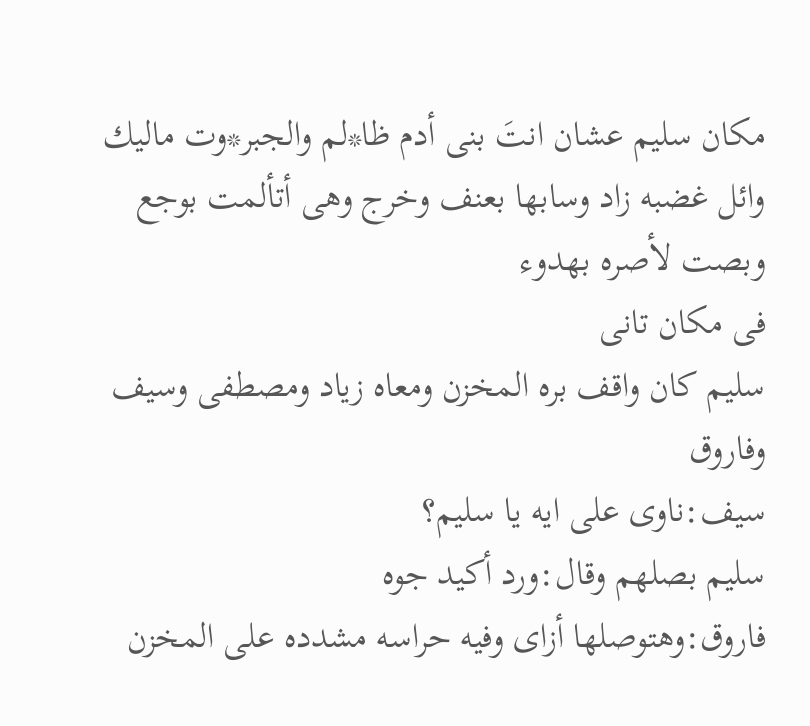مكان سليم عشان انتَ بنى أدم ظا*لم والجبر*وت ماليك
وائل غضبه زاد وسابها بعنف وخرج وهى أتألمت بوجع وبصت لأصره بهدوء
فى مكان تانى
سليم كان واقف بره المخزن ومعاه زياد ومصطفى وسيف وفاروق
سيف:ناوى على ايه يا سليم؟
سليم بصلهم وقال:ورد أكيد جوه
فاروق:وهتوصلها أزاى وفيه حراسه مشدده على المخزن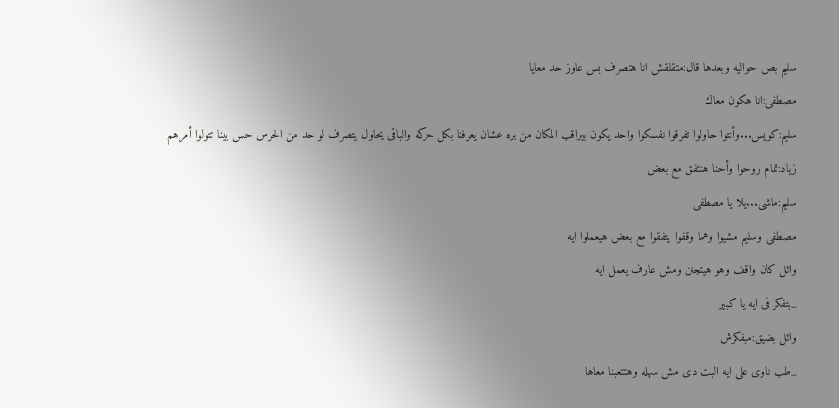سليم بص حواليه وبعدها قال:متقلقش انا هتصرف بس عاوز حد معايا
مصطفى:انا هكون معاك
سليم:كويس...وأنتوا حاولوا تفرقوا نفسكوا واحد يكون بيراقب المكان من بره عشان يعرفنا بكل حركه والباقى يحاول يتصرف لو حد من الحرس حس بينا تتولوا أمرهم
زياد:تمام روحوا وأحنا هنتفق مع بعض
سليم:ماشى...يلا يا مصطفى
مصطفى وسليم مشيوا وهما وقفوا يتفقوا مع بعض هيعملوا ايه
وائل كان واقف وهو هيتجنن ومش عارف يعمل ايه
_بتفكر فى ايه يا كبير
وائل بضيق:مبفكرش
_طب ناوى على ايه البت دى مش سهله وهتتعبنا معاها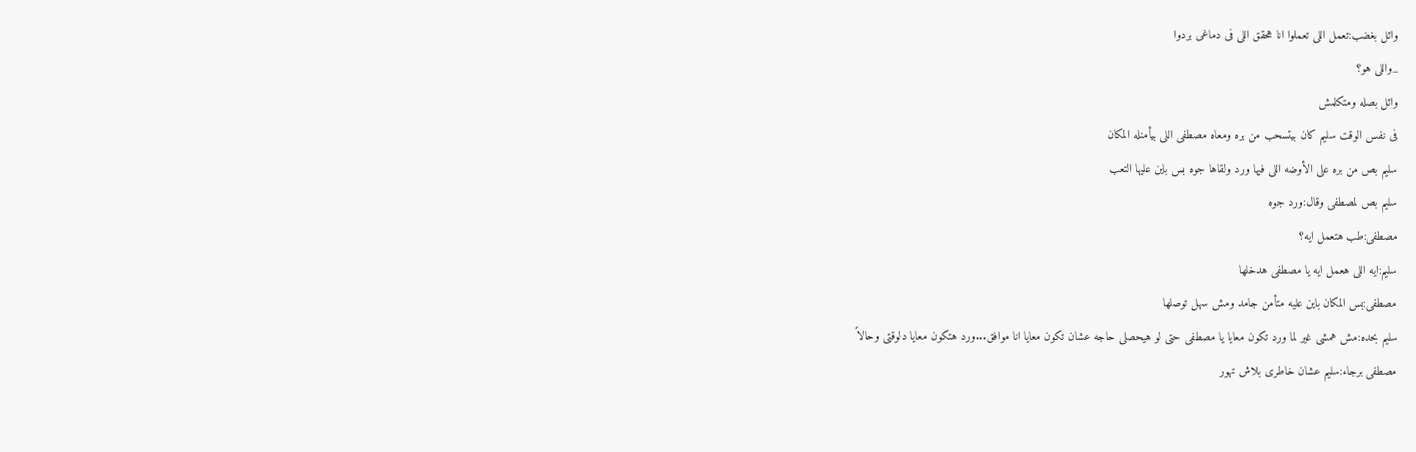وائل بغضب:تعمل اللى تعملوا انا هحقق اللى فى دماغى بردوا
_واللى هو؟
وائل بصله ومتكلمش
فى نفس الوقت سليم كان بيتسحب من بره ومعاه مصطفى اللى بيأمنله المكان
سليم بص من بره على الأوضه اللى فيها ورد ولقاها جوه بس باين عليها التعب
سليم بص لمصطفى وقال:ورد جوه
مصطفى:طب هتعمل ايه؟
سليم:ايه اللى هعمل ايه يا مصطفى هدخلها
مصطفى:بس المكان باين عليه متأمن جامد ومش سهل توصلها
سليم بحده:مش همشى غير لما ورد تكون معايا يا مصطفى حتى لو هيحصلى حاجه عشان تكون معايا انا موافق...ورد هتكون معايا دلوقتى وحالاً
مصطفى برجاء:سليم عشان خاطرى بلاش تهور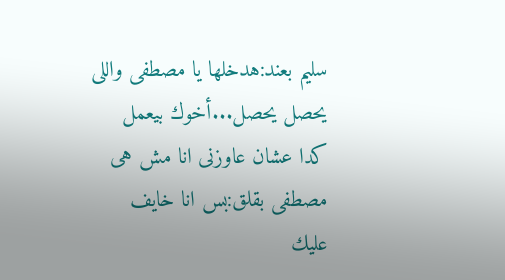سليم بعند:هدخلها يا مصطفى واللى يحصل يحصل...أخوك بيعمل كدا عشان عاوزنى انا مش هى
مصطفى بقلق:بس انا خايف عليك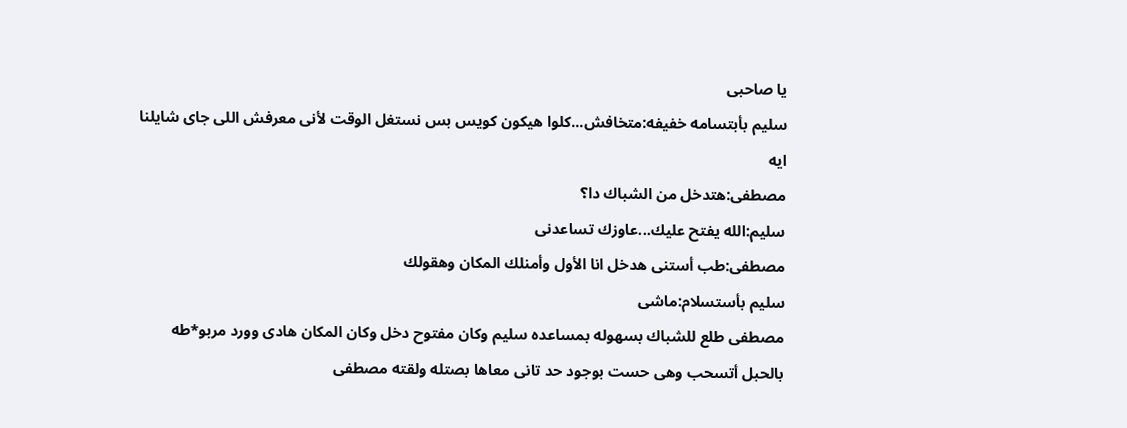يا صاحبى
سليم بأبتسامه خفيفه:متخافش...كلوا هيكون كويس بس نستغل الوقت لأنى معرفش اللى جاى شايلنا ايه
مصطفى:هتدخل من الشباك دا؟
سليم:الله يفتح عليك...عاوزك تساعدنى
مصطفى:طب أستنى هدخل انا الأول وأمنلك المكان وهقولك
سليم بأستسلام:ماشى
مصطفى طلع للشباك بسهوله بمساعده سليم وكان مفتوح دخل وكان المكان هادى وورد مربو*طه بالحبل أتسحب وهى حست بوجود حد تانى معاها بصتله ولقته مصطفى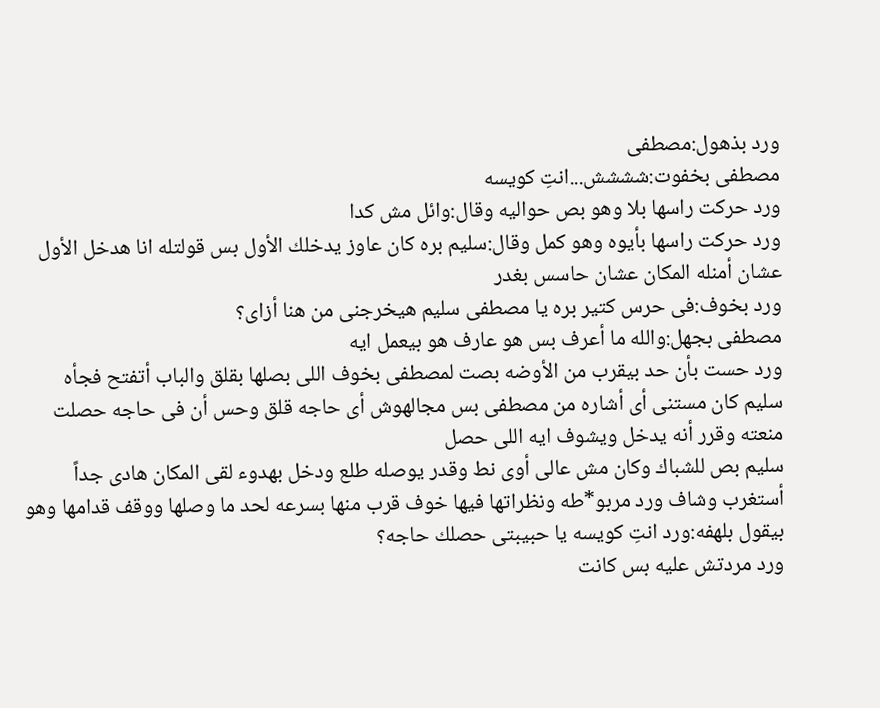ورد بذهول:مصطفى
مصطفى بخفوت:شششش...انتِ كويسه
ورد حركت راسها بلا وهو بص حواليه وقال:وائل مش كدا
ورد حركت راسها بأيوه وهو كمل وقال:سليم بره كان عاوز يدخلك الأول بس قولتله انا هدخل الأول عشان أمنله المكان عشان حاسس بغدر
ورد بخوف:فى حرس كتير بره يا مصطفى سليم هيخرجنى من هنا أزاى؟
مصطفى بجهل:والله ما أعرف بس هو عارف هو بيعمل ايه
ورد حست بأن حد بيقرب من الأوضه بصت لمصطفى بخوف اللى بصلها بقلق والباب أتفتح فجأه
سليم كان مستنى أى أشاره من مصطفى بس مجالهوش أى حاجه قلق وحس أن فى حاجه حصلت منعته وقرر أنه يدخل ويشوف ايه اللى حصل
سليم بص للشباك وكان مش عالى أوى نط وقدر يوصله طلع ودخل بهدوء لقى المكان هادى جداً أستغرب وشاف ورد مربو*طه ونظراتها فيها خوف قرب منها بسرعه لحد ما وصلها ووقف قدامها وهو بيقول بلهفه:ورد انتِ كويسه يا حبيبتى حصلك حاجه؟
ورد مردتش عليه بس كانت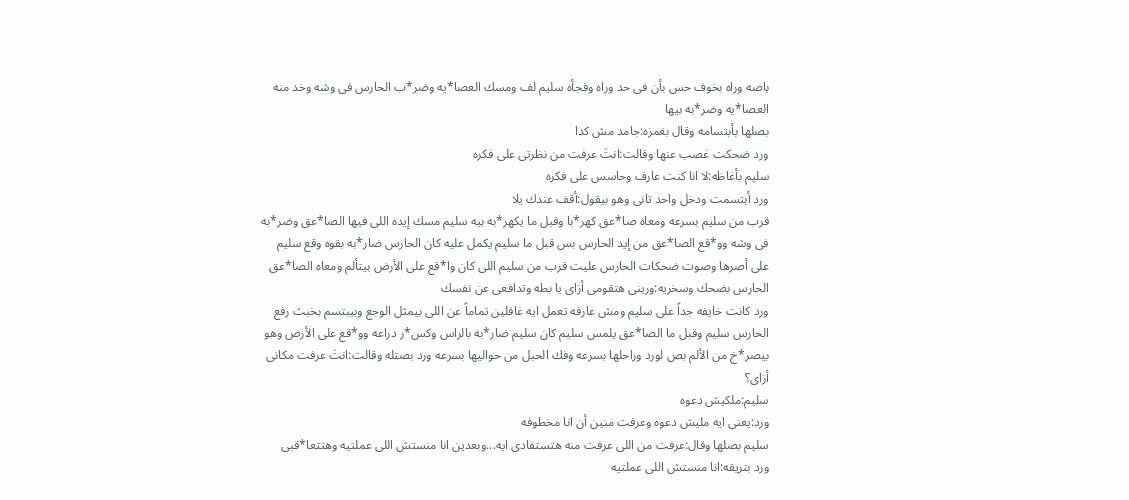باصه وراه بخوف حس بأن فى حد وراه وفجأه سليم لف ومسك العصا*يه وضر*ب الحارس فى وشه وخد منه العصا*يه وضر*به بيها
بصلها بأبتسامه وقال بغمزه:جامد مش كدا
ورد ضحكت غصب عنها وقالت:انتَ عرفت من نظرتى على فكره
سليم بأغاظه:لا انا كنت عارف وحاسس على فكره
ورد أبتسمت ودخل واحد تانى وهو بيقول:أقف عندك يلا
قرب من سليم بسرعه ومعاه صا*عق كهر*با وقبل ما يكهر*به بيه سليم مسك إيده اللى فيها الصا*عق وضر*به فى وشه وو*قع الصا*عق من إيد الحارس بس قبل ما سليم يكمل عليه كان الحارس ضار*به بقوه وقع سليم على أصرها وصوت ضحكات الحارس عليت قرب من سليم اللى كان وا*قع على الأرض بيتألم ومعاه الصا*عق
الحارس بضحك وسخريه:ورينى هتقومى أزاى يا بطه وتدافعى عن نفسك
ورد كانت خايفه جداً على سليم ومش عارفه تعمل ايه غافلين تماماً عن اللى بيمثل الوجع وبيبتسم بخبث رفع الحارس سليم وقبل ما الصا*عق يلمس سليم كان سليم ضار*به بالراس وكس*ر دراعه وو*قع على الأرض وهو بيصر*خ من الألم بص لورد وراحلها بسرعه وفك الحبل من حواليها بسرعه ورد بصتله وقالت:انتَ عرفت مكانى أزاى؟
سليم:ملكيش دعوه
ورد:يعنى ايه مليش دعوه وعرفت منين أن انا مخطوفه
سليم بصلها وقال:عرفت من اللى عرفت منه هتستفادى ايه...وبعدين انا منستش اللى عملتيه وهتتعا*قبى
ورد بتريقه:انا منستش اللى عملتيه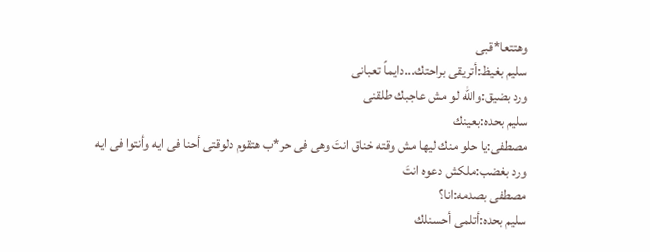وهتتعا*قبى
سليم بغيظ:أتريقى براحتك...دايماً تعبانى
ورد بضيق:والله لو مش عاجبك طلقنى
سليم بحده:بعينك
مصطفى:يا حلو منك ليها مش وقته خناق انتَ وهى فى حر*ب هتقوم دلوقتى أحنا فى ايه وأنتوا فى ايه
ورد بغضب:ملكش دعوه انتَ
مصطفى بصدمه:انا؟
سليم بحده:أتلمى أحسنلك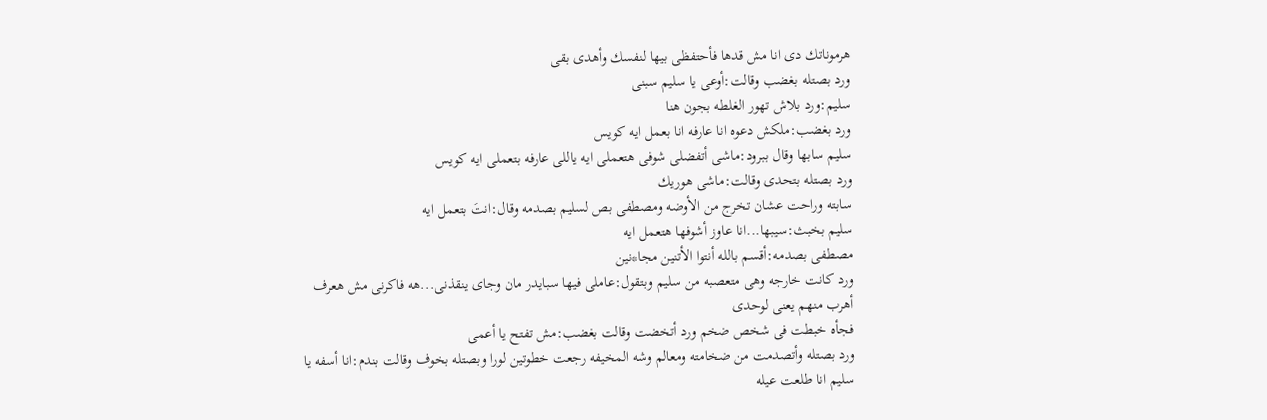هرموناتك دى انا مش قدها فأحتفظى بيها لنفسك وأهدى بقى
ورد بصتله بغضب وقالت:أوعى يا سليم سبنى
سليم:ورد بلاش تهور الغلطه بجون هنا
ورد بغضب:ملكش دعوه انا عارفه انا بعمل ايه كويس
سليم سابها وقال ببرود:ماشى أتفضلى شوفى هتعملى ايه ياللى عارفه بتعملى ايه كويس
ورد بصتله بتحدى وقالت:ماشى هوريك
سابته وراحت عشان تخرج من الأوضه ومصطفى بص لسليم بصدمه وقال:انتَ بتعمل ايه
سليم بخبث:سيبها...انا عاوز أشوفها هتعمل ايه
مصطفى بصدمه:أقسم بالله أنتوا الأتنين مجا*نين
ورد كانت خارجه وهى متعصبه من سليم وبتقول:عاملى فيها سبايدر مان وجاى ينقذنى...هه فاكرنى مش هعرف أهرب منهم يعنى لوحدى
فجأه خبطت فى شخص ضخم ورد أتخضت وقالت بغضب:مش تفتح يا أعمى
ورد بصتله وأتصدمت من ضخامته ومعالم وشه المخيفه رجعت خطوتين لورا وبصتله بخوف وقالت بندم:انا أسفه يا سليم انا طلعت عيله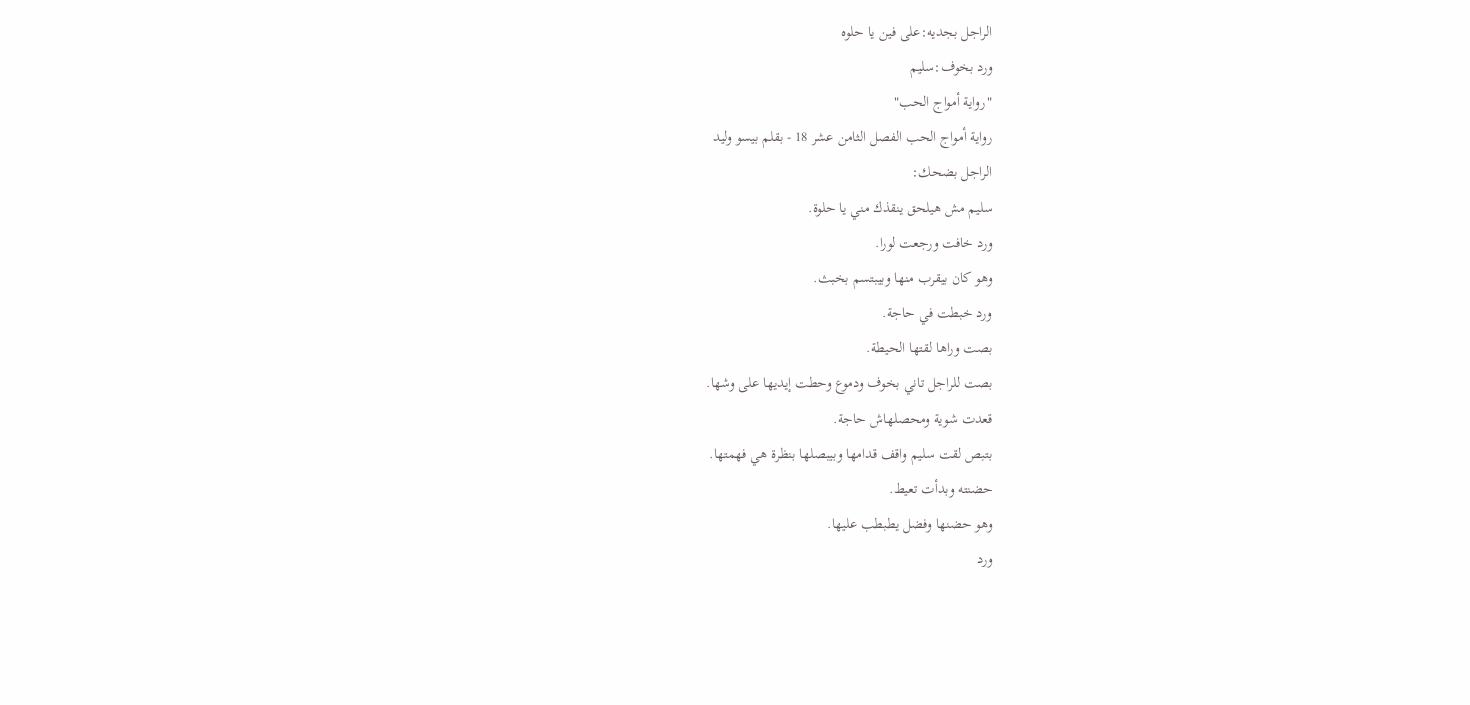الراجل بجديه:على فين يا حلوه
ورد بخوف:سليم
"رواية أمواج الحب"
رواية أمواج الحب الفصل الثامن عشر 18 - بقلم بيسو وليد
الراجل بضحك:
سليم مش هيلحق ينقذك مني يا حلوة.
ورد خافت ورجعت لورا.
وهو كان بيقرب منها وبيبتسم بخبث.
ورد خبطت في حاجة.
بصت وراها لقتها الحيطة.
بصت للراجل تاني بخوف ودموع وحطت إيديها على وشها.
قعدت شوية ومحصلهاش حاجة.
بتبص لقت سليم واقف قدامها وبيبصلها بنظرة هي فهمتها.
حضنته وبدأت تعيط.
وهو حضنها وفضل يطبطب عليها.
ورد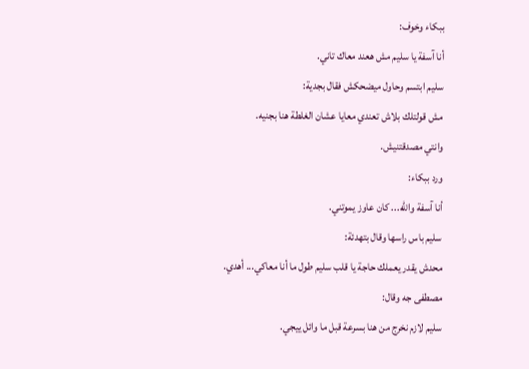ببكاء وخوف:
أنا آسفة يا سليم مش هعند معاك تاني.
سليم ابتسم وحاول ميضحكش فقال بجدية:
مش قولتلك بلاش تعندي معايا عشان الغلطة هنا بجنيه.
وانتي مصدقتنيش.
ورد ببكاء:
أنا آسفة والله... كان عاوز يموتني.
سليم باس راسها وقال بتهدئة:
محدش يقدر يعملك حاجة يا قلب سليم طول ما أنا معاكي... أهدي.
مصطفى جه وقال:
سليم لازم نخرج من هنا بسرعة قبل ما وائل ييجي.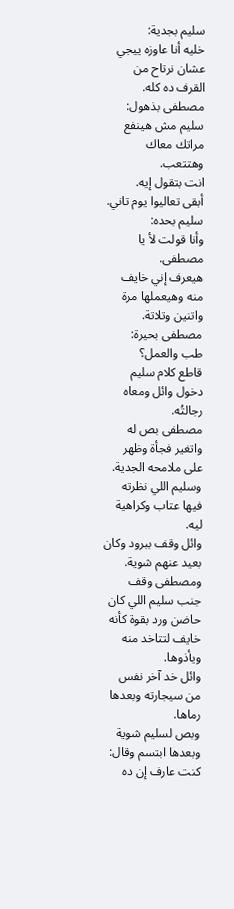سليم بجدية:
خليه أنا عاوزه ييجي عشان نرتاح من القرف ده كله.
مصطفى بذهول:
سليم مش هينفع مراتك معاك وهتتعب.
انت بتقول إيه.
أبقى تعاليوا يوم تاني.
سليم بحده:
وأنا قولت لأ يا مصطفى.
هيعرف إني خايف منه وهيعملها مرة واتنين وتلاتة.
مصطفى بحيرة:
طب والعمل؟
قاطع كلام سليم دخول وائل ومعاه رجالتُه.
مصطفى بص له واتغير فجأة وظهر على ملامحه الجدية.
وسليم اللي نظرته فيها عتاب وكراهية ليه.
وائل وقف ببرود وكان بعيد عنهم شوية.
ومصطفى وقف جنب سليم اللي كان حاضن ورد بقوة كأنه خايف لتتاخد منه ويأذوها.
وائل خد آخر نفس من سيجارته وبعدها رماها.
وبص لسليم شوية وبعدها ابتسم وقال:
كنت عارف إن ده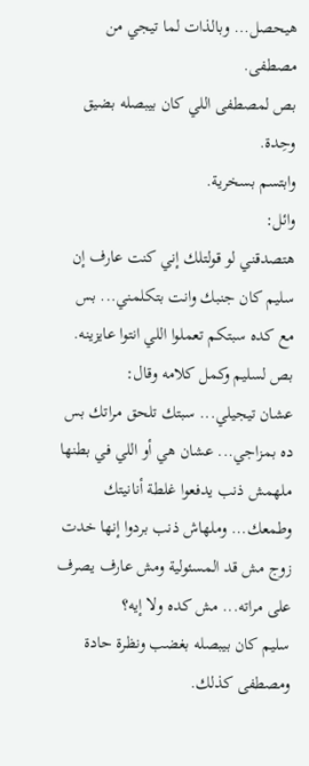هيحصل... وبالذات لما تيجي من مصطفى.
بص لمصطفى اللي كان بيبصله بضيق وحِدة.
وابتسم بسخرية.
وائل:
هتصدقني لو قولتلك إني كنت عارف إن سليم كان جنبك وانت بتكلمني... بس مع كده سبتكم تعملوا اللي انتوا عايزينه.
بص لسليم وكمل كلامه وقال:
عشان تيجيلي... سبتك تلحق مراتك بس ده بمزاجي... عشان هي أو اللي في بطنها ملهمش ذنب يدفعوا غلطة أنانيتك وطمعك... وملهاش ذنب بردوا إنها خدت زوج مش قد المسئولية ومش عارف يصرف على مراته... مش كده ولا إيه؟
سليم كان بيبصله بغضب ونظرة حادة ومصطفى كذلك.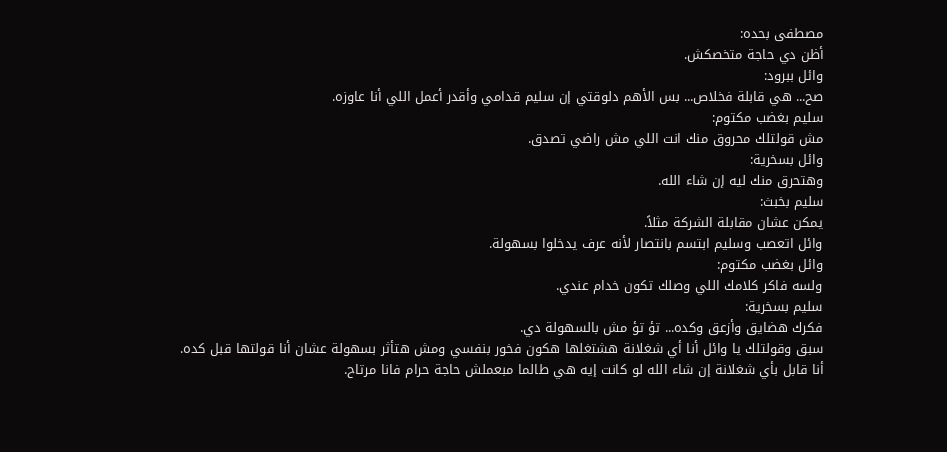مصطفى بحده:
أظن دي حاجة متخصكش.
وائل ببرود:
صح... هي قابلة فخلاص... بس الأهم دلوقتي إن سليم قدامي وأقدر أعمل اللي أنا عاوزه.
سليم بغضب مكتوم:
مش قولتلك محروق منك انت اللي مش راضي تصدق.
وائل بسخرية:
وهتحرق منك ليه إن شاء الله.
سليم بخبث:
يمكن عشان مقابلة الشركة مثلاً.
وائل اتعصب وسليم ابتسم بانتصار لأنه عرف يدخلوا بسهولة.
وائل بغضب مكتوم:
ولسه فاكر كلامك اللي وصلك تكون خدام عندي.
سليم بسخرية:
فكرك هضايق وأزعق وكده... تؤ تؤ مش بالسهولة دي.
سبق وقولتلك يا وائل أنا أي شغلانة هشتغلها هكون فخور بنفسي ومش هتأثر بسهولة عشان أنا قولتها قبل كده.
أنا قابل بأي شغلانة إن شاء الله لو كانت إيه هي طالما مبعملش حاجة حرام فانا مرتاح.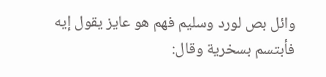وائل بص لورد وسليم فهم هو عايز يقول إيه فأبتسم بسخرية وقال: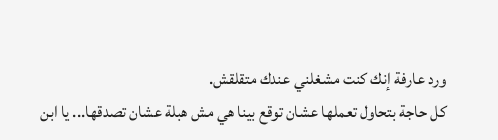ورد عارفة إنك كنت مشغلني عندك متقلقش.
كل حاجة بتحاول تعملها عشان توقع بينا هي مش هبلة عشان تصدقها... يا ابن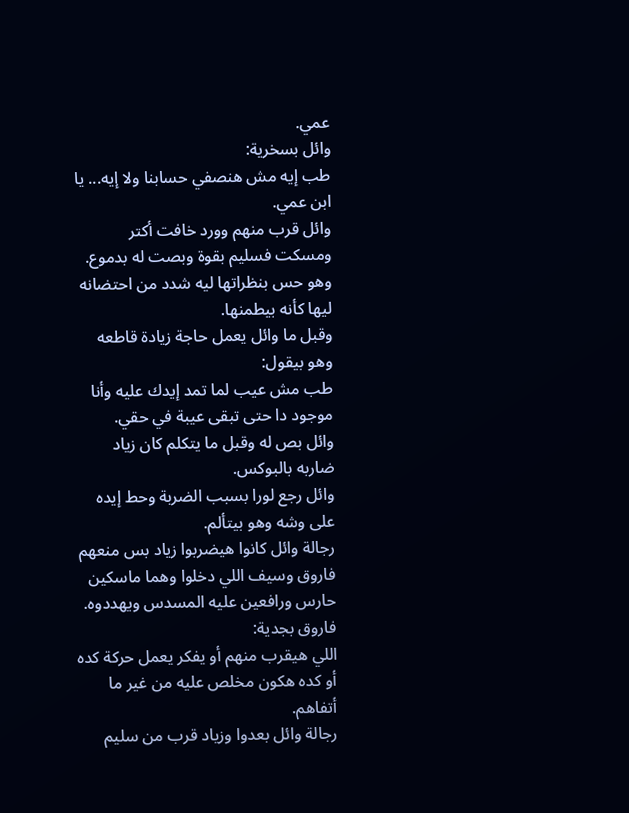عمي.
وائل بسخرية:
طب إيه مش هنصفي حسابنا ولا إيه... يا ابن عمي.
وائل قرب منهم وورد خافت أكتر ومسكت فسليم بقوة وبصت له بدموع.
وهو حس بنظراتها ليه شدد من احتضانه ليها كأنه بيطمنها.
وقبل ما وائل يعمل حاجة زيادة قاطعه وهو بيقول:
طب مش عيب لما تمد إيدك عليه وأنا موجود دا حتى تبقى عيبة في حقي.
وائل بص له وقبل ما يتكلم كان زياد ضاربه بالبوكس.
وائل رجع لورا بسبب الضربة وحط إيده على وشه وهو بيتألم.
رجالة وائل كانوا هيضربوا زياد بس منعهم فاروق وسيف اللي دخلوا وهما ماسكين حارس ورافعين عليه المسدس ويهددوه.
فاروق بجدية:
اللي هيقرب منهم أو يفكر يعمل حركة كده أو كده هكون مخلص عليه من غير ما أتفاهم.
رجالة وائل بعدوا وزياد قرب من سليم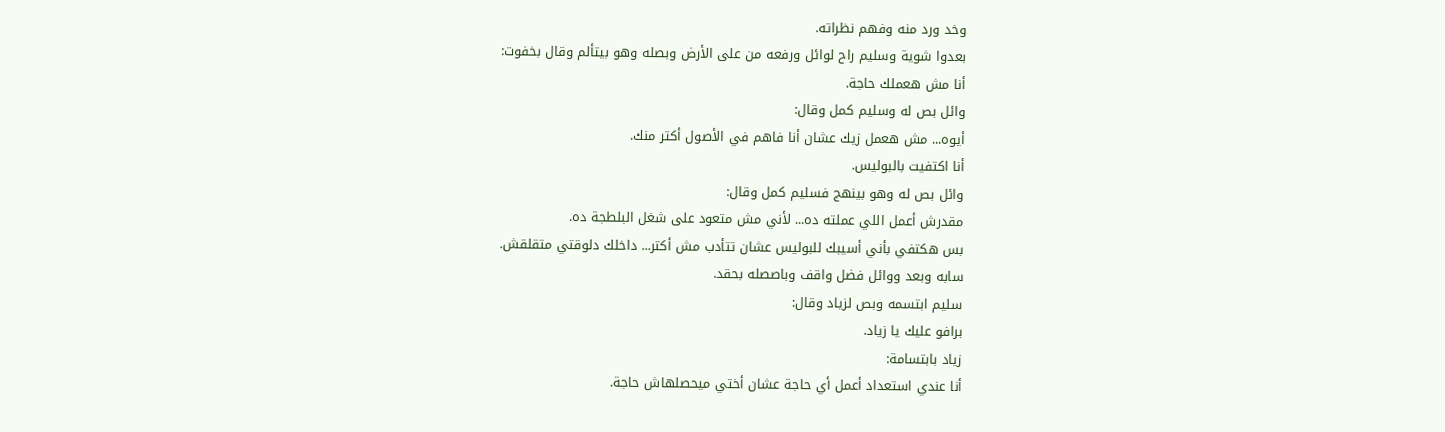وخد ورد منه وفهم نظراته.
بعدوا شوية وسليم راح لوائل ورفعه من على الأرض وبصله وهو بيتألم وقال بخفوت:
أنا مش هعملك حاجة.
وائل بص له وسليم كمل وقال:
أيوه... مش هعمل زيك عشان أنا فاهم في الأصول أكتر منك.
أنا اكتفيت بالبوليس.
وائل بص له وهو بينهج فسليم كمل وقال:
مقدرش أعمل اللي عملته ده... لأني مش متعود على شغل البلطجة ده.
بس هكتفي بأني أسيبك للبوليس عشان تتأدب مش أكتر... داخلك دلوقتي متقلقش.
سابه وبعد ووائل فضل واقف وباصصله بحقد.
سليم ابتسمه وبص لزياد وقال:
برافو عليك يا زياد.
زياد بابتسامة:
أنا عندي استعداد أعمل أي حاجة عشان أختي ميحصلهاش حاجة.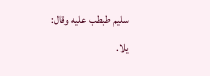سليم طبطب عليه وقال:
يلا.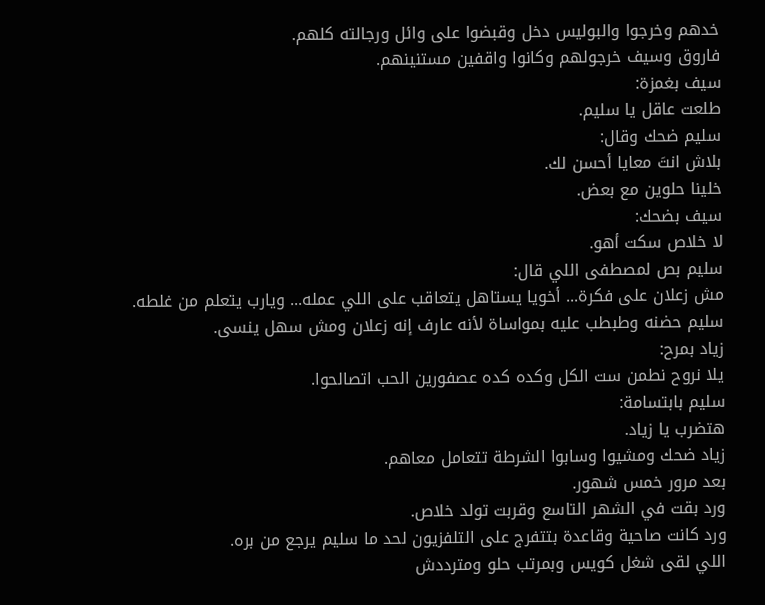خدهم وخرجوا والبوليس دخل وقبضوا على وائل ورجالته كلهم.
فاروق وسيف خرجولهم وكانوا واقفين مستنينهم.
سيف بغمزة:
طلعت عاقل يا سليم.
سليم ضحك وقال:
بلاش انتَ معايا أحسن لك.
خلينا حلوين مع بعض.
سيف بضحك:
لا خلاص سكت أهو.
سليم بص لمصطفى اللي قال:
مش زعلان على فكرة... أخويا يستاهل يتعاقب على اللي عمله... ويارب يتعلم من غلطه.
سليم حضنه وطبطب عليه بمواساة لأنه عارف إنه زعلان ومش سهل ينسى.
زياد بمرح:
يلا نروح نطمن ست الكل وكده كده عصفورين الحب اتصالحوا.
سليم بابتسامة:
هتضرب يا زياد.
زياد ضحك ومشيوا وسابوا الشرطة تتعامل معاهم.
بعد مرور خمس شهور.
ورد بقت في الشهر التاسع وقربت تولد خلاص.
ورد كانت صاحية وقاعدة بتتفرج على التلفزيون لحد ما سليم يرجع من بره.
اللي لقى شغل كويس وبمرتب حلو ومترددش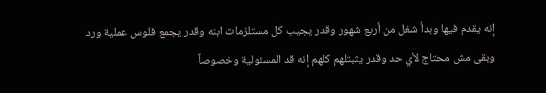إنه يقدم فيها وبدأ شغل من أربع شهور وقدر يجيب كل مستلزمات ابنه وقدر يجمع فلوس عملية ورد وبقى مش محتاج لأي حد وقدر يثبتلهم كلهم إنه قد المسئولية وخصوصاً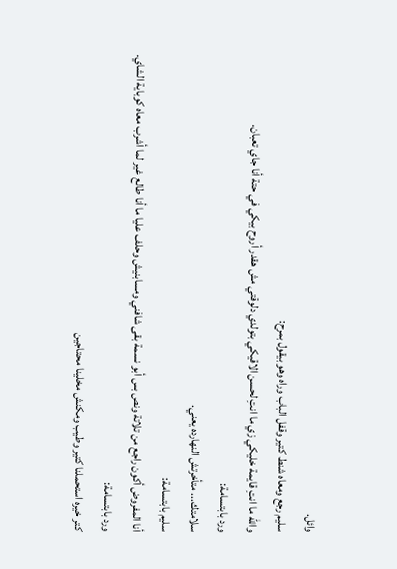وائل.
سليم رجع ومعاه شنط كتير وقفل الباب وراه وهو بيقول بمرح:
والله ما انتِ قايمة خليكي زي ما انتِ لحسن الاقيكي بتولدي دلوقتي مش هقدر أروح بيكي في حتة أنا جاي تعبان.
ورد بابتسامة:
سلامتك... متأخرتش النهارده يعني.
سليم بابتسامة:
أنا المفروض أكون راجع من تلاتة ونص بس أبو نسمة بقى شافني ومسابنيش وحلف عليا ما أنا طالع غير لما أشرب معاه كوباية الشاي.
ورد بابتسامة:
كتر خيره استحملنا كتير وطيب ومكنش مخلينا محتاجين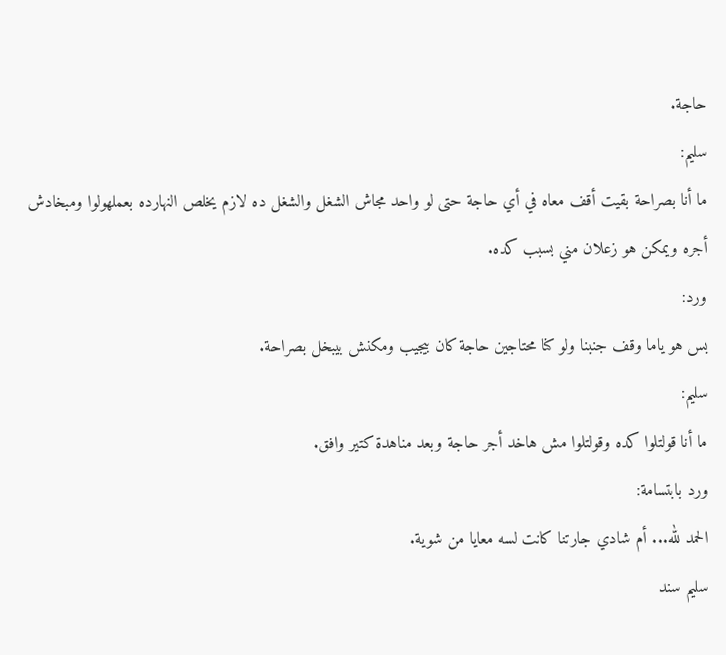حاجة.
سليم:
ما أنا بصراحة بقيت أقف معاه في أي حاجة حتى لو واحد مجاش الشغل والشغل ده لازم يخلص النهارده بعملهولوا ومبخادش أجره ويمكن هو زعلان مني بسبب كده.
ورد:
بس هو ياما وقف جنبنا ولو كنا محتاجين حاجة كان بيجيب ومكنش بيبخل بصراحة.
سليم:
ما أنا قولتلوا كده وقولتلوا مش هاخد أجر حاجة وبعد مناهدة كتير وافق.
ورد بابتسامة:
الحمد لله... أم شادي جارتنا كانت لسه معايا من شوية.
سليم سند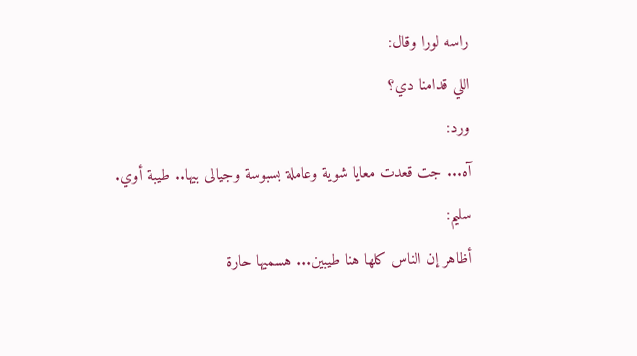راسه لورا وقال:
اللي قدامنا دي؟
ورد:
آه... جت قعدت معايا شوية وعاملة بسبوسة وجيالى بيها.. طيبة أوي.
سليم:
أظاهر إن الناس كلها هنا طيبين... هسميها حارة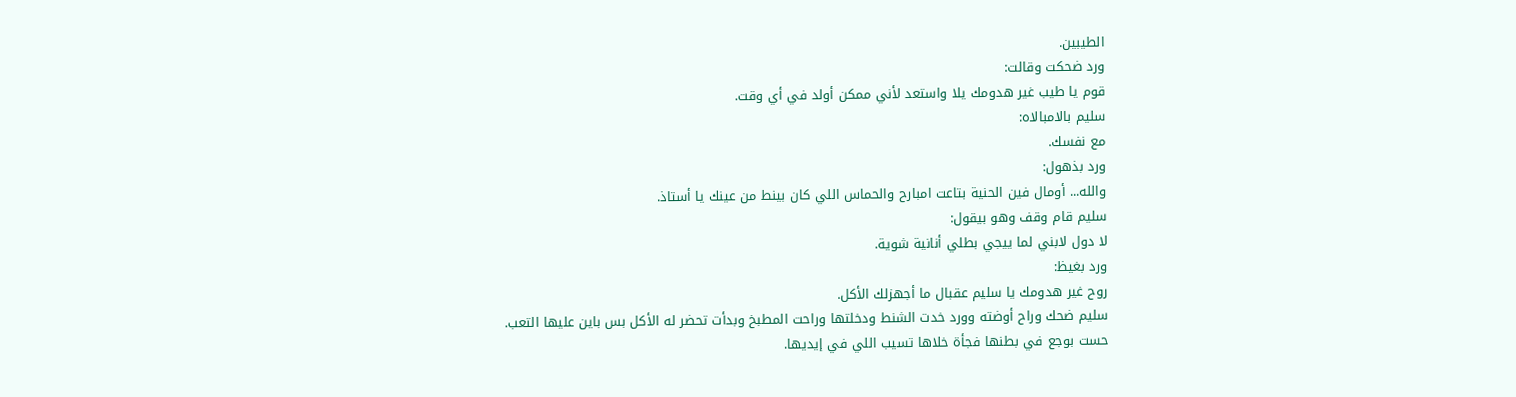الطيبين.
ورد ضحكت وقالت:
قوم يا طيب غير هدومك يلا واستعد لأني ممكن أولد في أي وقت.
سليم بالامبالاه:
مع نفسك.
ورد بذهول:
والله... أومال فين الحنية بتاعت امبارح والحماس اللي كان بينط من عينك يا أستاذ.
سليم قام وقف وهو بيقول:
لا دول لابني لما ييجي بطلي أنانية شوية.
ورد بغيظ:
روح غير هدومك يا سليم عقبال ما أجهزلك الأكل.
سليم ضحك وراح أوضته وورد خدت الشنط ودخلتها وراحت المطبخ وبدأت تحضر له الأكل بس باين عليها التعب.
حست بوجع في بطنها فجأة خلاها تسيب اللي في إيديها.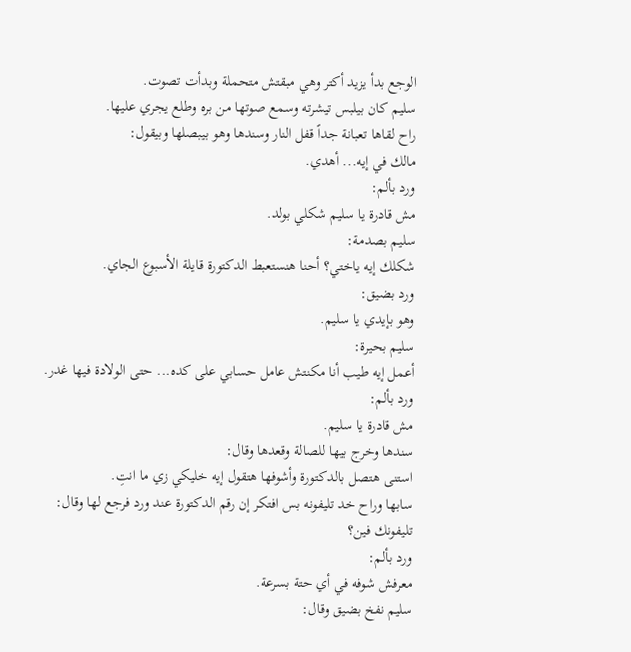الوجع بدأ يزيد أكتر وهي مبقتش متحملة وبدأت تصوت.
سليم كان بيلبس تيشرته وسمع صوتها من بره وطلع يجري عليها.
راح لقاها تعبانة جداً قفل النار وسندها وهو بيبصلها وبيقول:
مالك في إيه... أهدي.
ورد بألم:
مش قادرة يا سليم شكلي بولد.
سليم بصدمة:
شكلك إيه ياختي؟ أحنا هنستعبط الدكتورة قايلة الأسبوع الجاي.
ورد بضيق:
وهو بإيدي يا سليم.
سليم بحيرة:
أعمل إيه طيب أنا مكنتش عامل حسابي على كده... حتى الولادة فيها غدر.
ورد بألم:
مش قادرة يا سليم.
سندها وخرج بيها للصالة وقعدها وقال:
استنى هتصل بالدكتورة وأشوفها هتقول إيه خليكي زي ما انتِ.
سابها وراح خد تليفونه بس افتكر إن رقم الدكتورة عند ورد فرجع لها وقال:
تليفونك فين؟
ورد بألم:
معرفش شوفه في أي حتة بسرعة.
سليم نفخ بضيق وقال: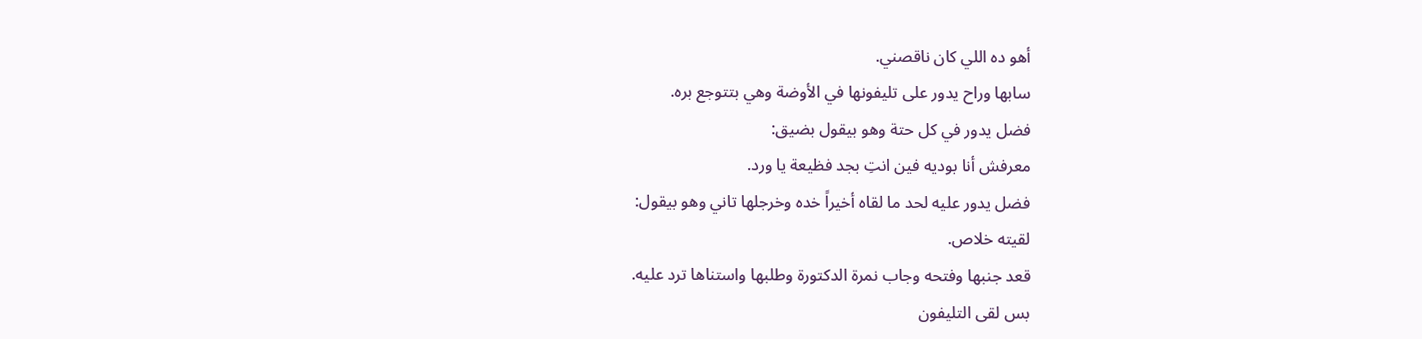أهو ده اللي كان ناقصني.
سابها وراح يدور على تليفونها في الأوضة وهي بتتوجع بره.
فضل يدور في كل حتة وهو بيقول بضيق:
معرفش أنا بوديه فين انتِ بجد فظيعة يا ورد.
فضل يدور عليه لحد ما لقاه أخيراً خده وخرجلها تاني وهو بيقول:
لقيته خلاص.
قعد جنبها وفتحه وجاب نمرة الدكتورة وطلبها واستناها ترد عليه.
بس لقى التليفون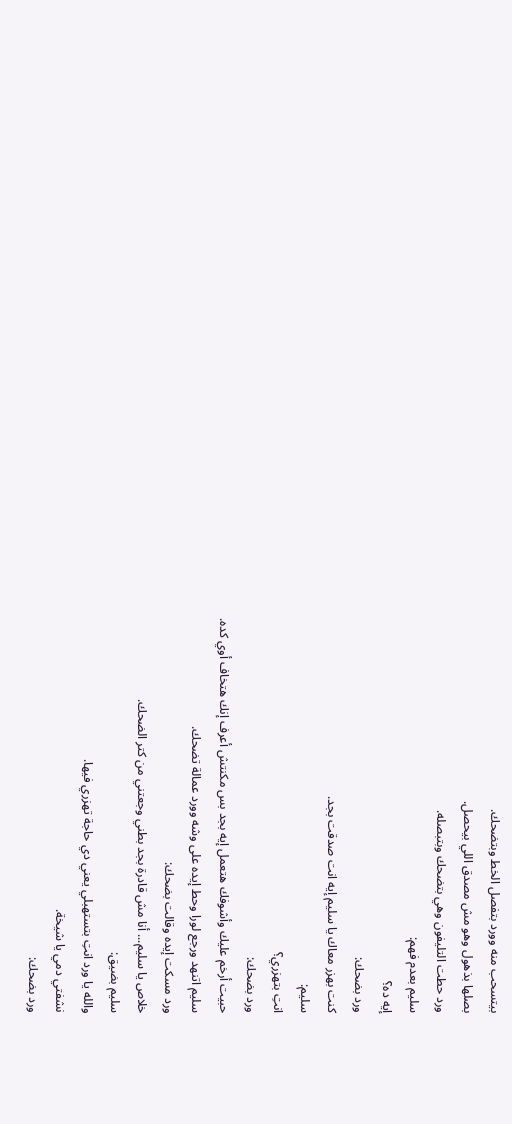بيتسحب منه وورد بتفصل الخط وبتضحك.
بصلها بذهول وهو مش مصدق اللي بيحصل.
ورد حطت التليفون وهي بتضحك وبتبصله.
سليم بعدم فهم:
إيه ده؟
ورد بضحك:
كنت بهزر معاك يا سليم إيه انت صدقت بجد.
سليم:
انتِ بتهزري؟
ورد بضحك:
حبيت أرخم عليك وأشوفك هتعمل إيه بجد بس مكنتش أعرف إنك هتخاف أوي كده.
سليم اتنهد ورجع لورا وحط إيده على وشه وورد عمالة تضحك.
ورد مسكت إيده وقالت بضحك:
خلاص يا سليم... أنا مش قادرة بجد بطني وجعتني من كتر الضحك.
سليم بضيق:
والله يا ورد انتِ بتستهبلي يعني دي حاجة تهزري فيها.
نشفتي دمي يا شيخة.
ورد بضحك: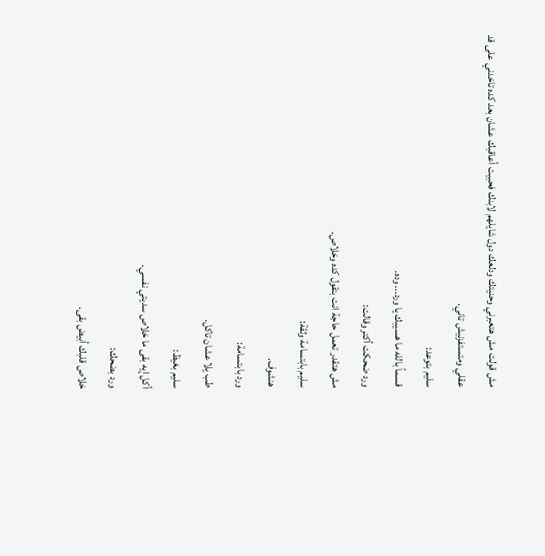مش قولت مش هتعبرني وحنيتك ودلعك دول شايلهم لابنك فحبيت أعاقبك عشان بعد كده تاخدني على قد عقلي ومتستفزنيش تاني.
سليم بتوعد:
قسماً بالله ما هسيبك يا ورد... وده.
ورد ضحكت أكتر وقالت:
مش هتقدر تعمل حاجة انت بتقول كده وخلاص.
سليم بابتسامة وثقة:
هنشوف.
ورد بابتسامة:
طب يلا عشان تاكل.
سليم بغيظ:
أكل إيه بقى ما خلاص سديتي نفسي.
ورد بضحك:
خلاص قلبك أبيض بقى.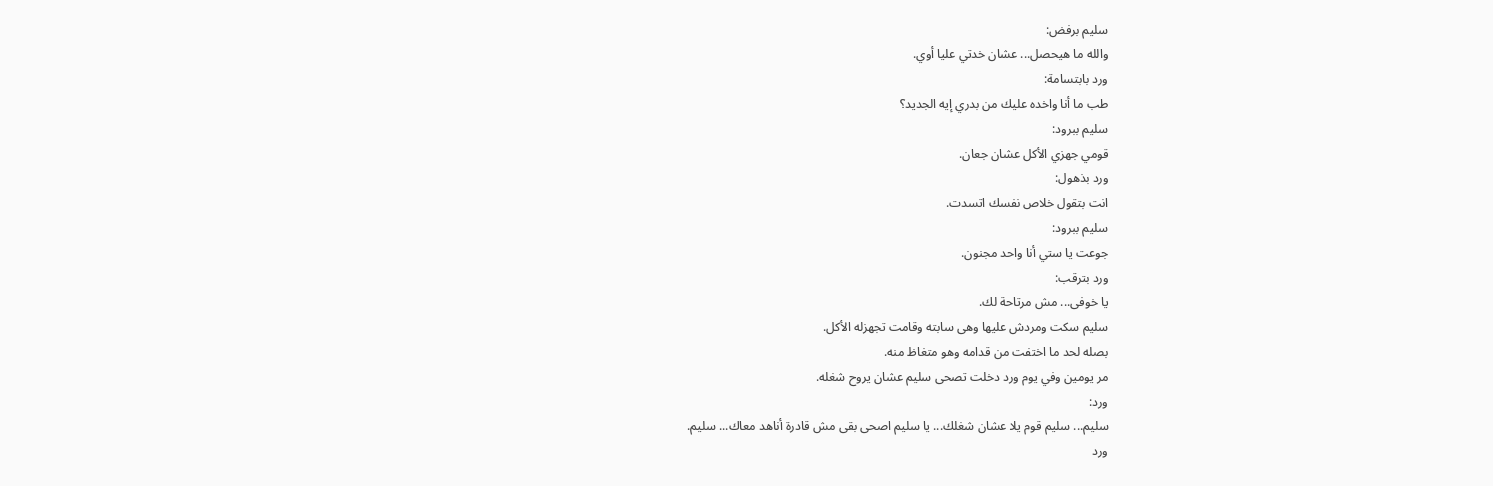سليم برفض:
والله ما هيحصل... عشان خدتي عليا أوي.
ورد بابتسامة:
طب ما أنا واخده عليك من بدري إيه الجديد؟
سليم ببرود:
قومي جهزي الأكل عشان جعان.
ورد بذهول:
انت بتقول خلاص نفسك اتسدت.
سليم ببرود:
جوعت يا ستي أنا واحد مجنون.
ورد بترقب:
يا خوفى... مش مرتاحة لك.
سليم سكت ومردش عليها وهى سابته وقامت تجهزله الأكل.
بصله لحد ما اختفت من قدامه وهو متغاظ منه.
مر يومين وفي يوم ورد دخلت تصحى سليم عشان يروح شغله.
ورد:
سليم... سليم قوم يلا عشان شغلك... يا سليم اصحى بقى مش قادرة أناهد معاك... سليم.
ورد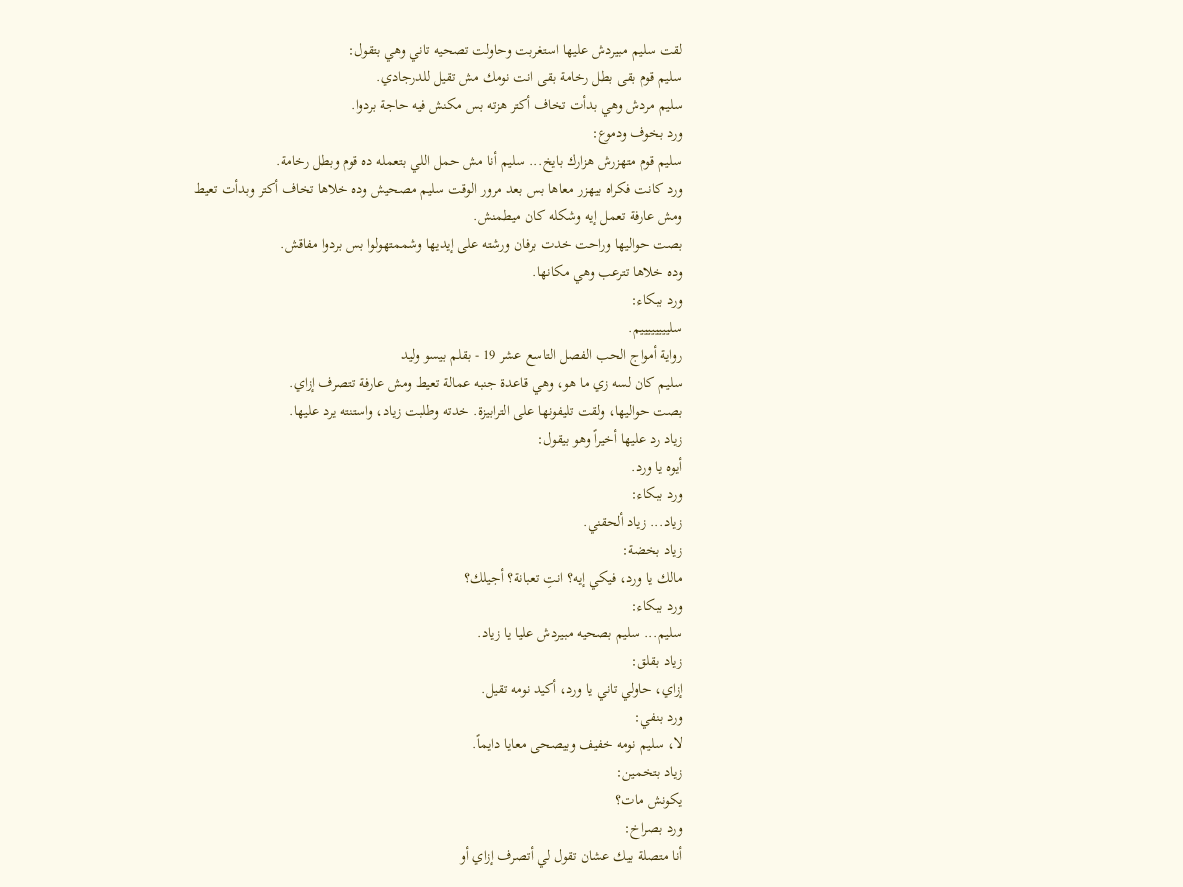لقت سليم مبيردش عليها استغربت وحاولت تصحيه تاني وهي بتقول:
سليم قوم بقى بطل رخامة بقى انت نومك مش تقيل للدرجادي.
سليم مردش وهي بدأت تخاف أكتر هزته بس مكنش فيه حاجة بردوا.
ورد بخوف ودموع:
سليم قوم متهزرش هزارك بايخ... سليم أنا مش حمل اللي بتعمله ده قوم وبطل رخامة.
ورد كانت فكراه بيهزر معاها بس بعد مرور الوقت سليم مصحيش وده خلاها تخاف أكتر وبدأت تعيط ومش عارفة تعمل إيه وشكله كان ميطمنش.
بصت حواليها وراحت خدت برفان ورشته على إيديها وشممتهولوا بس بردوا مفاقش.
وده خلاها تترعب وهي مكانها.
ورد ببكاء:
سلييييييييم.
رواية أمواج الحب الفصل التاسع عشر 19 - بقلم بيسو وليد
سليم كان لسه زي ما هو، وهي قاعدة جنبه عمالة تعيط ومش عارفة تتصرف إزاي.
بصت حواليها، ولقت تليفونها على الترابيزة. خدته وطلبت زياد، واستنته يرد عليها.
زياد رد عليها أخيراً وهو بيقول:
أيوه يا ورد.
ورد ببكاء:
زياد... زياد ألحقني.
زياد بخضة:
مالك يا ورد، فيكي إيه؟ انتِ تعبانة؟ أجيلك؟
ورد ببكاء:
سليم... سليم بصحيه مبيردش عليا يا زياد.
زياد بقلق:
إزاي، حاولي تاني يا ورد، أكيد نومه تقيل.
ورد بنفي:
لا، سليم نومه خفيف وبيصحى معايا دايماً.
زياد بتخمين:
يكونش مات؟
ورد بصراخ:
أنا متصلة بيك عشان تقول لي أتصرف إزاي أو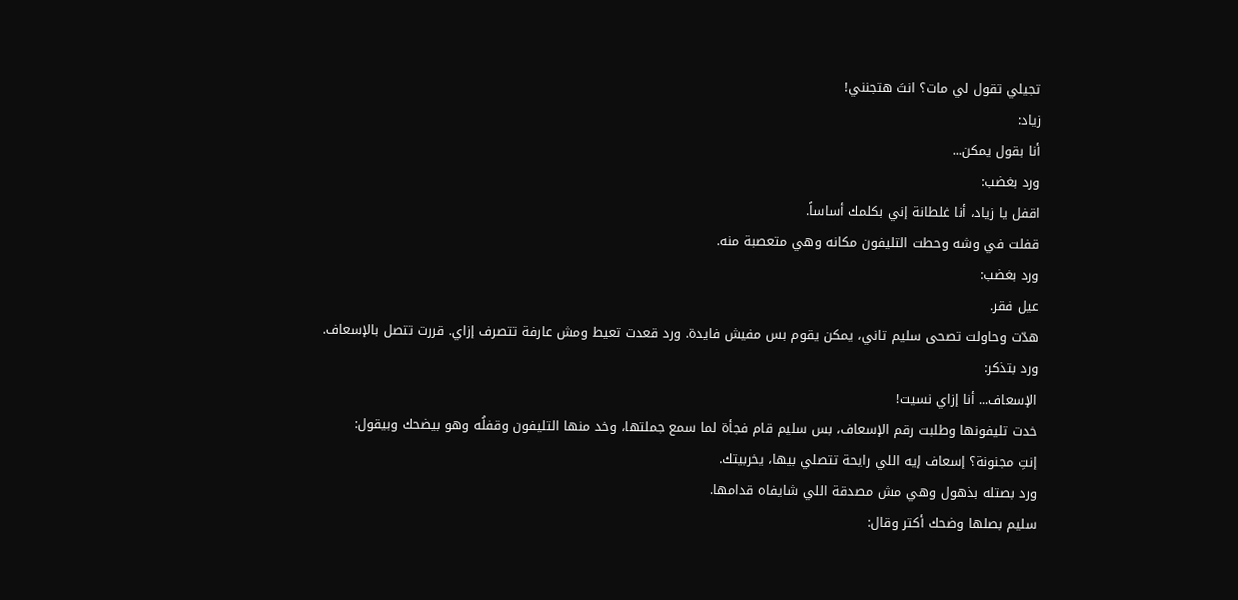تجيلي تقول لي مات؟ انتَ هتجنني!
زياد:
أنا بقول يمكن...
ورد بغضب:
اقفل يا زياد، أنا غلطانة إني بكلمك أساساً.
قفلت في وشه وحطت التليفون مكانه وهي متعصبة منه.
ورد بغضب:
عيل فقر.
هدّت وحاولت تصحى سليم تاني، يمكن يقوم بس مفيش فايدة. ورد قعدت تعيط ومش عارفة تتصرف إزاي. قررت تتصل بالإسعاف.
ورد بتذكر:
الإسعاف... أنا إزاي نسيت!
خدت تليفونها وطلبت رقم الإسعاف، بس سليم قام فجأة لما سمع جملتها، وخد منها التليفون وقفلُه وهو بيضحك وبيقول:
إنتِ مجنونة؟ إسعاف إيه اللي رايحة تتصلي بيها، يخربيتك.
ورد بصتله بذهول وهي مش مصدقة اللي شايفاه قدامها.
سليم بصلها وضحك أكتر وقال: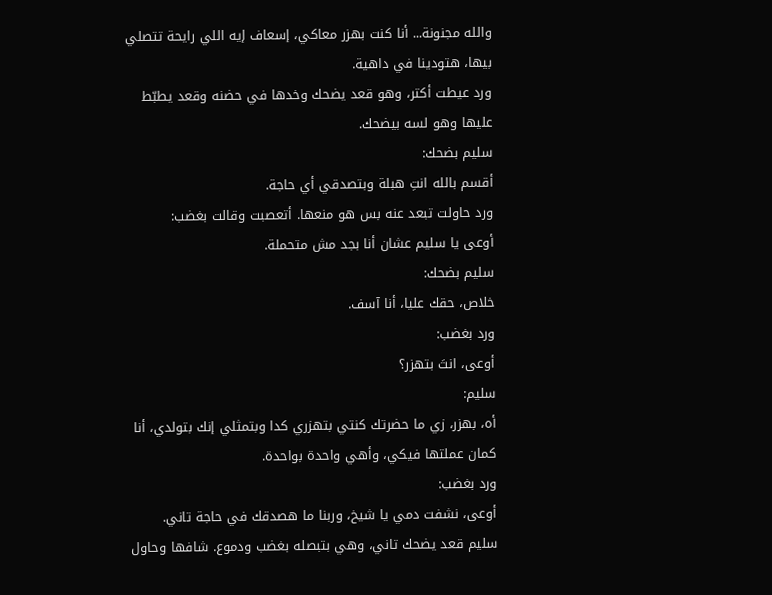والله مجنونة... أنا كنت بهزر معاكي، إسعاف إيه اللي رايحة تتصلي بيها، هتودينا في داهية.
ورد عيطت أكتر، وهو قعد يضحك وخدها في حضنه وقعد يطبّط عليها وهو لسه بيضحك.
سليم بضحك:
أقسم بالله انتِ هبلة وبتصدقي أي حاجة.
ورد حاولت تبعد عنه بس هو منعها. أتعصبت وقالت بغضب:
أوعى يا سليم عشان أنا بجد مش متحملة.
سليم بضحك:
خلاص، حقك عليا، أنا آسف.
ورد بغضب:
أوعى، انتَ بتهزر؟
سليم:
أه، بهزر، زي ما حضرتك كنتي بتهزري كدا وبتمثلي إنك بتولدي، أنا كمان عملتها فيكي، وأهي واحدة بواحدة.
ورد بغضب:
أوعى، نشفت دمي يا شيخ، وربنا ما هصدقك في حاجة تاني.
سليم قعد يضحك تاني، وهي بتبصله بغضب ودموع. شافها وحاول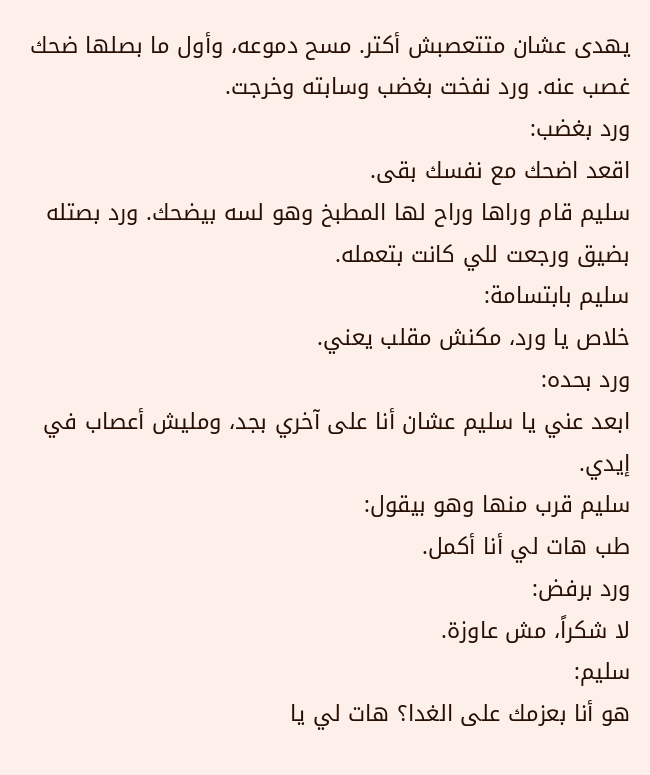يهدى عشان متتعصبش أكتر. مسح دموعه، وأول ما بصلها ضحك غصب عنه. ورد نفخت بغضب وسابته وخرجت.
ورد بغضب:
اقعد اضحك مع نفسك بقى.
سليم قام وراها وراح لها المطبخ وهو لسه بيضحك. ورد بصتله بضيق ورجعت للي كانت بتعمله.
سليم بابتسامة:
خلاص يا ورد، مكنش مقلب يعني.
ورد بحده:
ابعد عني يا سليم عشان أنا على آخري بجد، ومليش أعصاب في إيدي.
سليم قرب منها وهو بيقول:
طب هات لي أنا أكمل.
ورد برفض:
لا شكراً، مش عاوزة.
سليم:
هو أنا بعزمك على الغدا؟ هات لي يا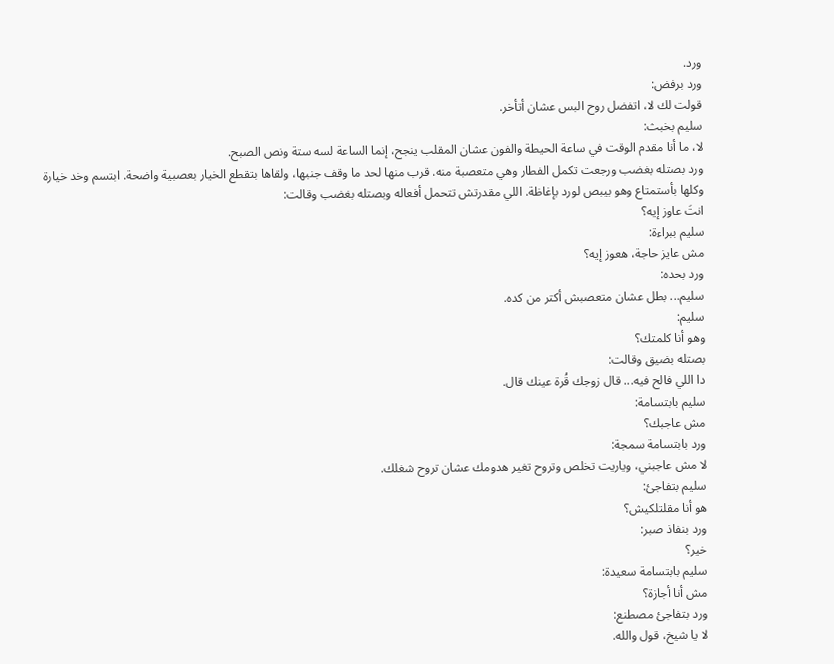ورد.
ورد برفض:
قولت لك لا، اتفضل روح البس عشان أتأخر.
سليم بخبث:
لا، ما أنا مقدم الوقت في ساعة الحيطة والفون عشان المقلب ينجح، إنما الساعة لسه ستة ونص الصبح.
ورد بصتله بغضب ورجعت تكمل الفطار وهي متعصبة منه. قرب منها لحد ما وقف جنبها، ولقاها بتقطع الخيار بعصبية واضحة. ابتسم وخد خيارة وكلها بأستمتاع وهو بيبص لورد بإغاظة. اللي مقدرتش تتحمل أفعاله وبصتله بغضب وقالت:
انتَ عاوز إيه؟
سليم ببراءة:
مش عايز حاجة، هعوز إيه؟
ورد بحده:
سليم... بطل عشان متعصبش أكتر من كده.
سليم:
وهو أنا كلمتك؟
بصتله بضيق وقالت:
دا اللي فالح فيه... قال زوجك قُرة عينك قال.
سليم بابتسامة:
مش عاجبك؟
ورد بابتسامة سمجة:
لا مش عاجبني، وياريت تخلص وتروح تغير هدومك عشان تروح شغلك.
سليم بتفاجئ:
هو أنا مقلتلكيش؟
ورد بنفاذ صبر:
خير؟
سليم بابتسامة سعيدة:
مش أنا أجازة؟
ورد بتفاجئ مصطنع:
لا يا شيخ، قول والله.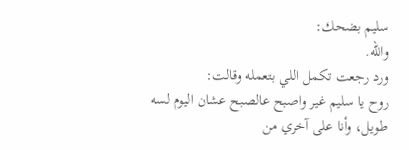سليم بضحك:
والله.
ورد رجعت تكمل اللي بتعمله وقالت:
روح يا سليم غير واصبح عالصبح عشان اليوم لسه طويل، وأنا على آخري من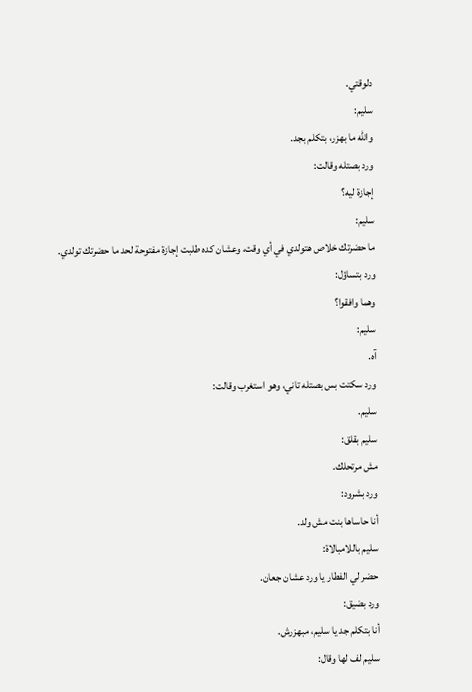دلوقتي.
سليم:
والله ما بهزر، بتكلم بجد.
ورد بصتله وقالت:
إجازة ليه؟
سليم:
ما حضرتك خلاص هتولدي في أي وقت، وعشان كده طلبت إجازة مفتوحة لحد ما حضرتك تولدي.
ورد بتساؤل:
وهما وافقوا؟
سليم:
آه.
ورد سكتت بس بصتله تاني، وهو استغرب وقالت:
سليم.
سليم بقلق:
مش مرتحلك.
ورد بشرود:
أنا حاساها بنت مش ولد.
سليم باللامبالاة:
حضر لي الفطار يا ورد عشان جعان.
ورد بضيق:
أنا بتكلم جد يا سليم، مبهزرش.
سليم لف لها وقال: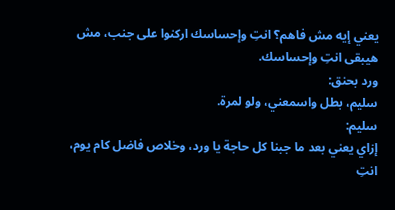يعني إيه مش فاهم؟ انتِ وإحساسك اركنوا على جنب، مش هيبقى انتِ وإحساسك.
ورد بحنق:
سليم، بطل واسمعني، ولو لمرة.
سليم:
إزاي يعني بعد ما جبنا كل حاجة يا ورد، وخلاص فاضل كام يوم، انتِ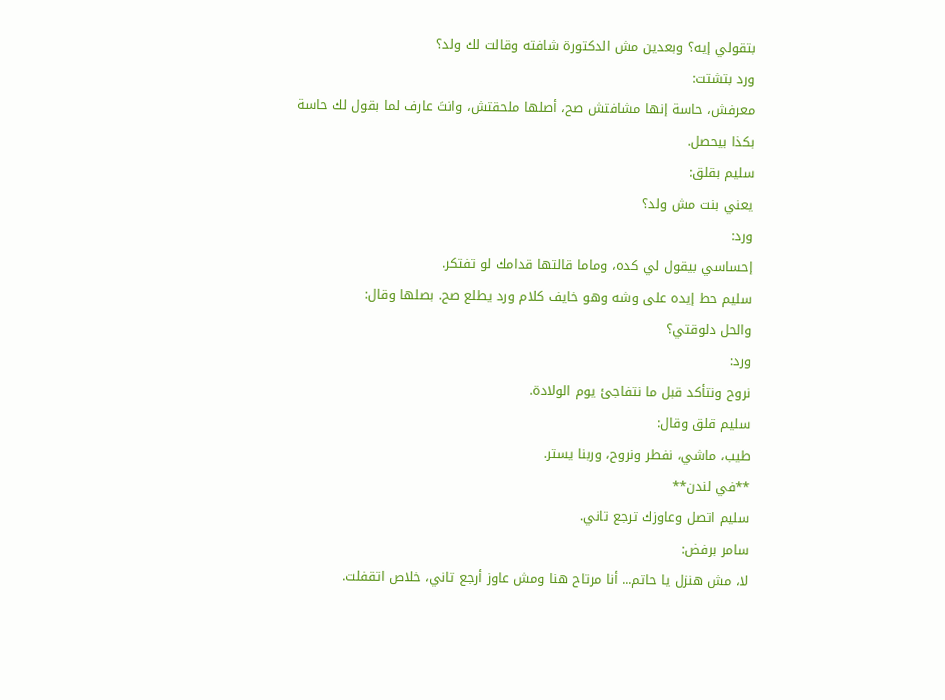بتقولي إيه؟ وبعدين مش الدكتورة شافته وقالت لك ولد؟
ورد بتشتت:
معرفش، حاسة إنها مشافتش صح، أصلها ملحقتش، وانتَ عارف لما بقول لك حاسة بكذا بيحصل.
سليم بقلق:
يعني بنت مش ولد؟
ورد:
إحساسي بيقول لي كده، وماما قالتها قدامك لو تفتكر.
سليم حط إيده على وشه وهو خايف كلام ورد يطلع صح. بصلها وقال:
والحل دلوقتي؟
ورد:
نروح ونتأكد قبل ما نتفاجئ يوم الولادة.
سليم قلق وقال:
طيب، ماشي، نفطر ونروح، وربنا يستر.
**في لندن**
سليم اتصل وعاوزك ترجع تاني.
سامر برفض:
لا، مش هنزل يا حاتم... أنا مرتاح هنا ومش عاوز أرجع تاني، خلاص اتقفلت.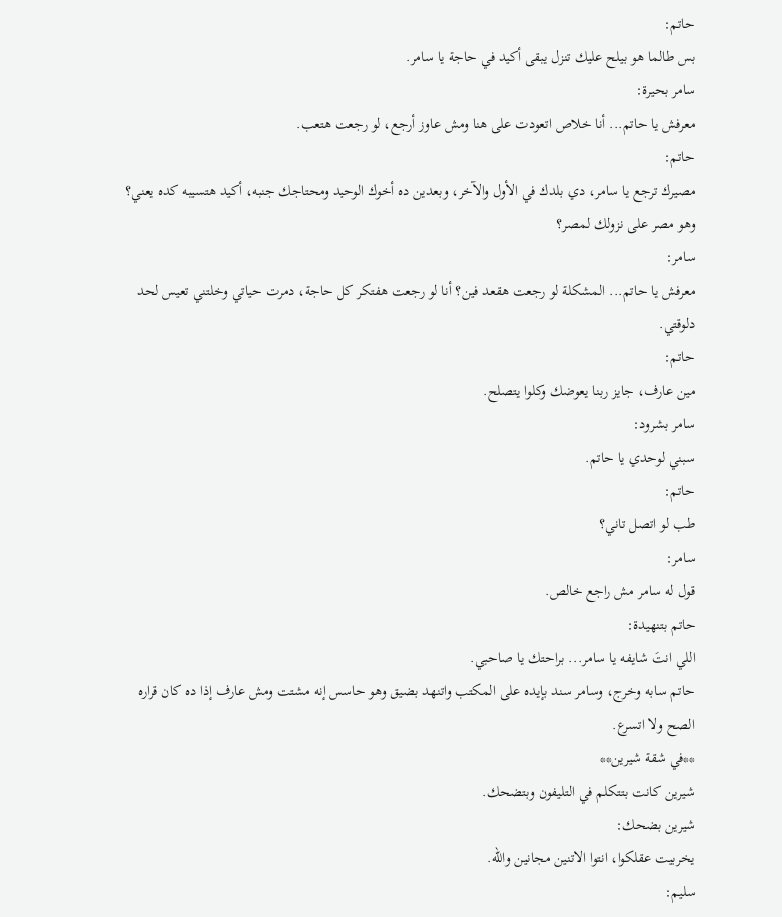حاتم:
بس طالما هو بيلح عليك تنزل يبقى أكيد في حاجة يا سامر.
سامر بحيرة:
معرفش يا حاتم... أنا خلاص اتعودت على هنا ومش عاوز أرجع، لو رجعت هتعب.
حاتم:
مصيرك ترجع يا سامر، دي بلدك في الأول والآخر، وبعدين ده أخوك الوحيد ومحتاجك جنبه، أكيد هتسيبه كده يعني؟ وهو مصر على نزولك لمصر؟
سامر:
معرفش يا حاتم... المشكلة لو رجعت هقعد فين؟ أنا لو رجعت هفتكر كل حاجة، دمرت حياتي وخلتني تعيس لحد دلوقتي.
حاتم:
مين عارف، جايز ربنا يعوضك وكلوا يتصلح.
سامر بشرود:
سبني لوحدي يا حاتم.
حاتم:
طب لو اتصل تاني؟
سامر:
قول له سامر مش راجع خالص.
حاتم بتنهيدة:
اللي انتَ شايفه يا سامر... براحتك يا صاحبي.
حاتم سابه وخرج، وسامر سند بإيده على المكتب واتنهد بضيق وهو حاسس إنه مشتت ومش عارف إذا ده كان قراره الصح ولا اتسرع.
**في شقة شيرين**
شيرين كانت بتتكلم في التليفون وبتضحك.
شيرين بضحك:
يخربيت عقلكوا، انتوا الاتنين مجانين والله.
سليم: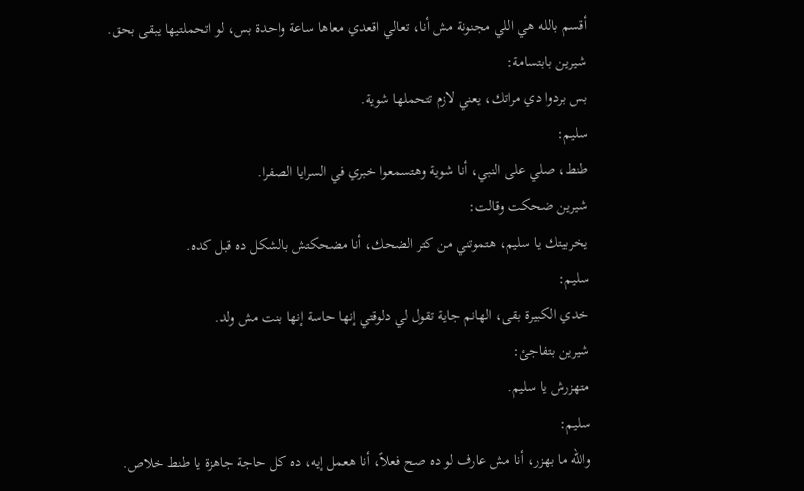أقسم بالله هي اللي مجنونة مش أنا، تعالي اقعدي معاها ساعة واحدة بس، لو اتحملتيها يبقى بحق.
شيرين بابتسامة:
بس بردوا دي مراتك، يعني لازم تتحملها شوية.
سليم:
طنط، صلي على النبي، أنا شوية وهتسمعوا خبري في السرايا الصفرا.
شيرين ضحكت وقالت:
يخربيتك يا سليم، هتموتني من كتر الضحك، أنا مضحكتش بالشكل ده قبل كده.
سليم:
خدي الكبيرة بقى، الهانم جاية تقول لي دلوقتي إنها حاسة إنها بنت مش ولد.
شيرين بتفاجئ:
متهزرش يا سليم.
سليم:
والله ما بهزر، أنا مش عارف لو ده صح فعلاً، أنا هعمل إيه، ده كل حاجة جاهزة يا طنط خلاص.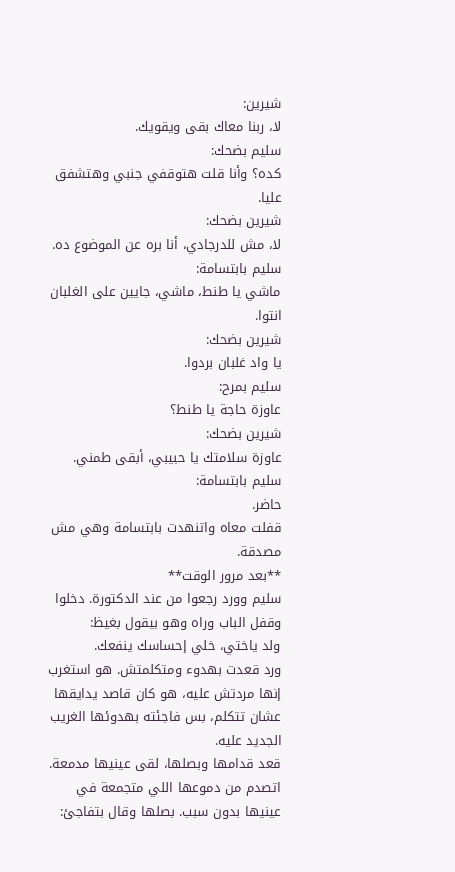شيرين:
لا، ربنا معاك بقى ويقويك.
سليم بضحك:
كده؟ وأنا قلت هتوقفي جنبي وهتشفق عليا.
شيرين بضحك:
لا، مش للدرجادي، أنا بره عن الموضوع ده.
سليم بابتسامة:
ماشي يا طنط، ماشي، جايين على الغلبان انتوا.
شيرين بضحك:
يا واد غلبان بردوا.
سليم بمرح:
عاوزة حاجة يا طنط؟
شيرين بضحك:
عاوزة سلامتك يا حبيبي، أبقى طمني.
سليم بابتسامة:
حاضر.
قفلت معاه واتنهدت بابتسامة وهي مش مصدقة.
**بعد مرور الوقت**
سليم وورد رجعوا من عند الدكتورة. دخلوا وقفل الباب وراه وهو بيقول بغيظ:
ولد ياختي، خلي إحساسك ينفعك.
ورد قعدت بهدوء ومتكلمتش. هو استغرب إنها مردتش عليه، هو كان قاصد يدايقها عشان تتكلم، بس فاجئته بهدوئها الغريب الجديد عليه.
قعد قدامها وبصلها، لقى عينيها مدمعة. اتصدم من دموعها اللي متجمعة في عينيها بدون سبب. بصلها وقال بتفاجئ: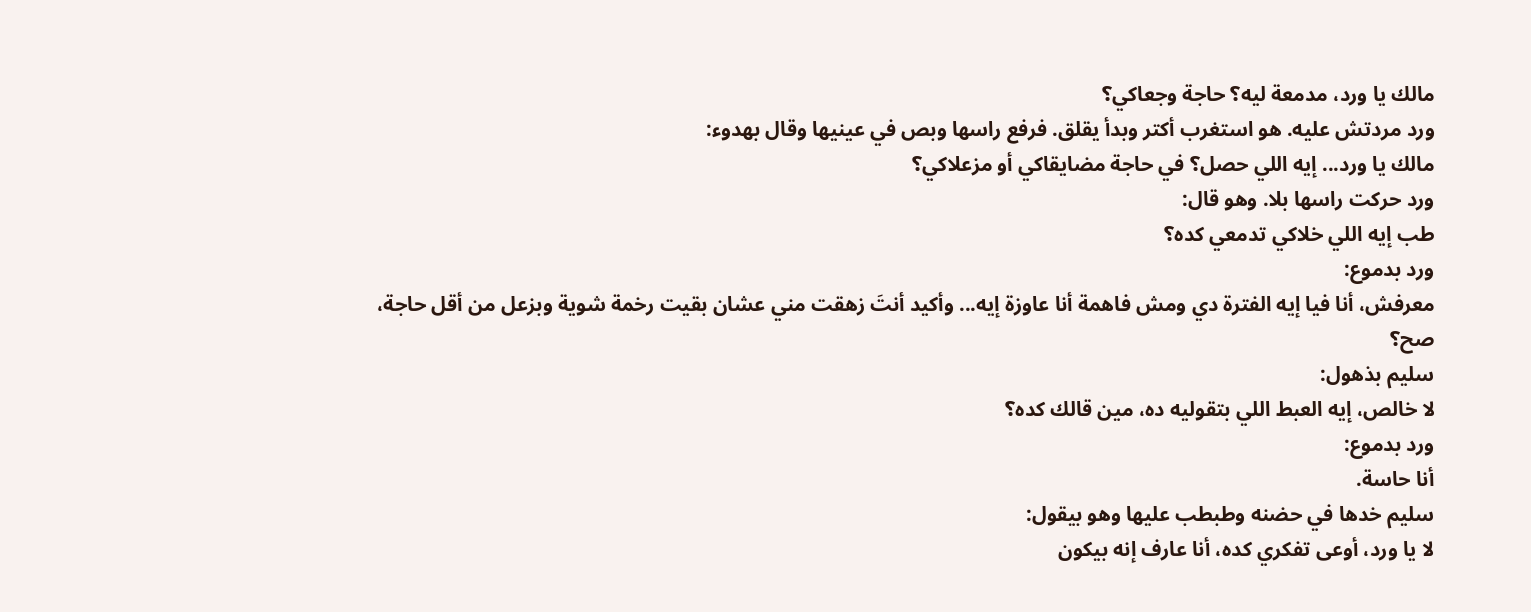مالك يا ورد، مدمعة ليه؟ حاجة وجعاكي؟
ورد مردتش عليه. هو استغرب أكتر وبدأ يقلق. فرفع راسها وبص في عينيها وقال بهدوء:
مالك يا ورد... إيه اللي حصل؟ في حاجة مضايقاكي أو مزعلاكي؟
ورد حركت راسها بلا. وهو قال:
طب إيه اللي خلاكي تدمعي كده؟
ورد بدموع:
معرفش، أنا فيا إيه الفترة دي ومش فاهمة أنا عاوزة إيه... وأكيد أنتَ زهقت مني عشان بقيت رخمة شوية وبزعل من أقل حاجة، صح؟
سليم بذهول:
لا خالص، إيه العبط اللي بتقوليه ده، مين قالك كده؟
ورد بدموع:
أنا حاسة.
سليم خدها في حضنه وطبطب عليها وهو بيقول:
لا يا ورد، أوعى تفكري كده، أنا عارف إنه بيكون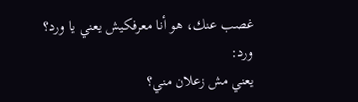غصب عنك، هو أنا معرفكيش يعني يا ورد؟
ورد:
يعني مش زعلان مني؟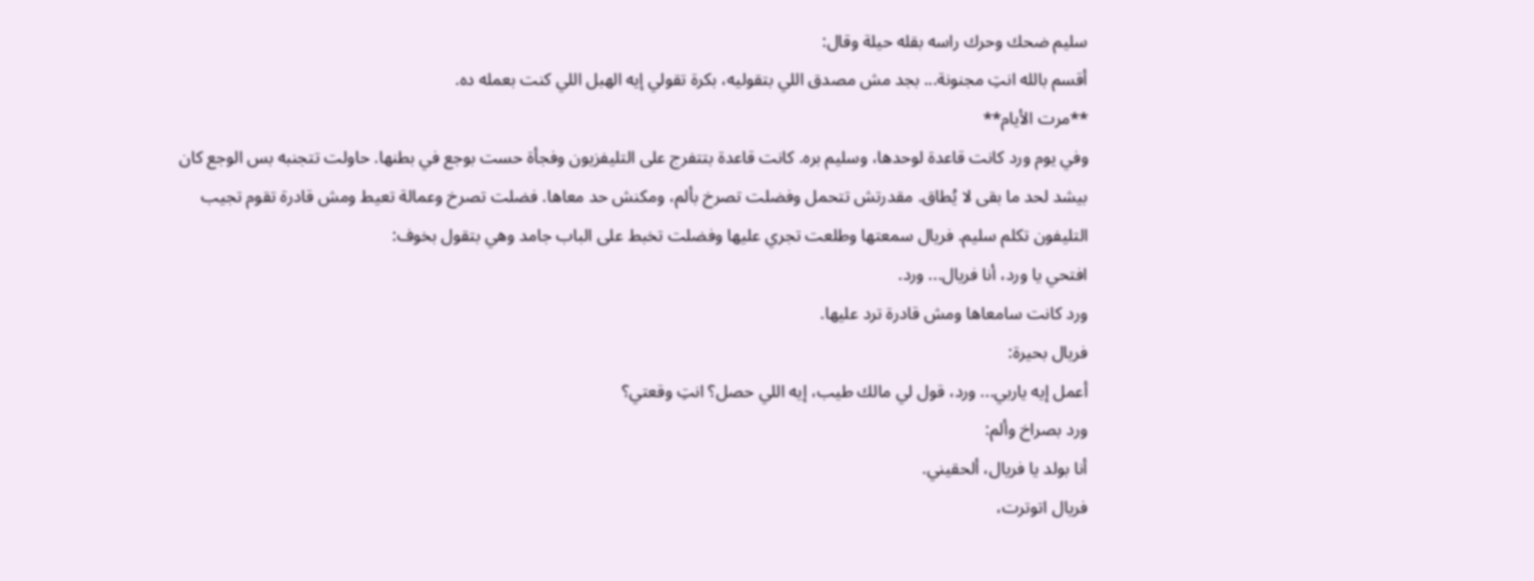سليم ضحك وحرك راسه بقله حيلة وقال:
أقسم بالله انتِ مجنونة... بجد مش مصدق اللي بتقوليه، بكرة تقولي إيه الهبل اللي كنت بعمله ده.
**مرت الأيام**
وفي يوم ورد كانت قاعدة لوحدها، وسليم بره. كانت قاعدة بتتفرج على التليفزيون وفجأة حست بوجع في بطنها. حاولت تتجنبه بس الوجع كان بيشد لحد ما بقى لا يُطاق. مقدرتش تتحمل وفضلت تصرخ بألم، ومكنش حد معاها. فضلت تصرخ وعمالة تعيط ومش قادرة تقوم تجيب التليفون تكلم سليم. فريال سمعتها وطلعت تجري عليها وفضلت تخبط على الباب جامد وهي بتقول بخوف:
افتحي يا ورد، أنا فريال... ورد.
ورد كانت سامعاها ومش قادرة ترد عليها.
فريال بحيرة:
أعمل إيه ياربي... ورد، قول لي مالك طيب، إيه اللي حصل؟ انتِ وقعتي؟
ورد بصراخ وألم:
أنا بولد يا فريال، ألحقيني.
فريال اتوترت،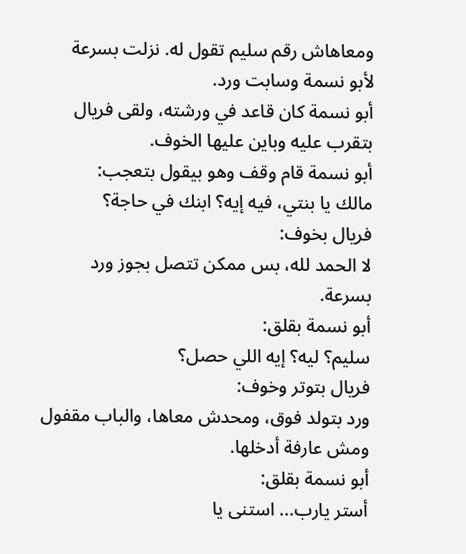ومعاهاش رقم سليم تقول له. نزلت بسرعة لأبو نسمة وسابت ورد.
أبو نسمة كان قاعد في ورشته، ولقى فريال بتقرب عليه وباين عليها الخوف.
أبو نسمة قام وقف وهو بيقول بتعجب:
مالك يا بنتي، فيه إيه؟ ابنك في حاجة؟
فريال بخوف:
لا الحمد لله، بس ممكن تتصل بجوز ورد بسرعة.
أبو نسمة بقلق:
سليم؟ ليه؟ إيه اللي حصل؟
فريال بتوتر وخوف:
ورد بتولد فوق، ومحدش معاها، والباب مقفول ومش عارفة أدخلها.
أبو نسمة بقلق:
أستر يارب... استنى يا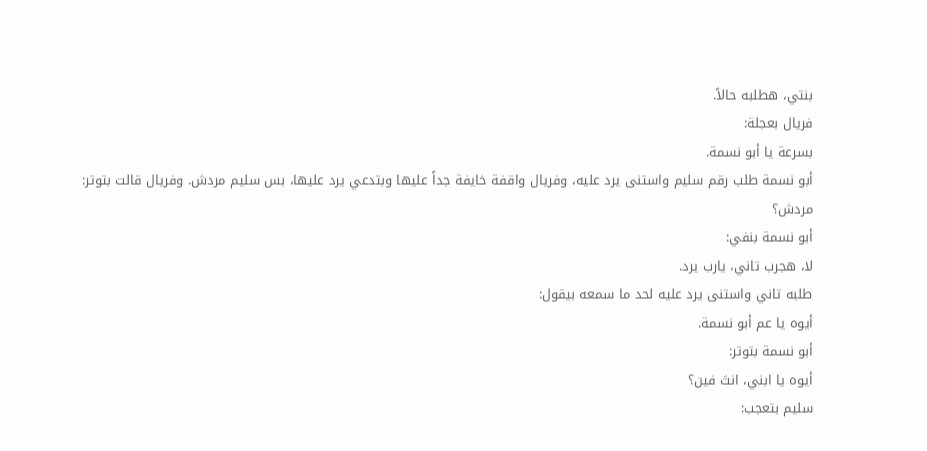بنتي، هطلبه حالاً.
فريال بعجلة:
بسرعة يا أبو نسمة.
أبو نسمة طلب رقم سليم واستنى يرد عليه، وفريال واقفة خايفة جداً عليها وبتدعي يرد عليها، بس سليم مردش. وفريال قالت بتوتر:
مردش؟
أبو نسمة بنفي:
لا، هجرب تاني، يارب يرد.
طلبه تاني واستنى يرد عليه لحد ما سمعه بيقول:
أيوه يا عم أبو نسمة.
أبو نسمة بتوتر:
أيوه يا ابني، انتَ فين؟
سليم بتعجب: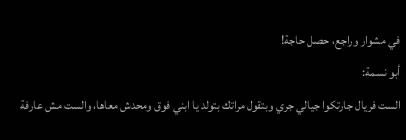في مشوار وراجع، حصل حاجة!
أبو نسمة:
الست فريال جارتكوا جيالي جري وبتقول مراتك بتولد يا ابني فوق ومحدش معاها، والست مش عارفة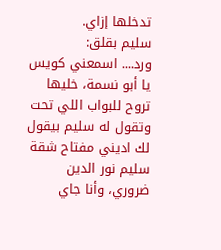تدخلها إزاي.
سليم بقلق:
ورد.... اسمعني كويس يا أبو نسمة، خليها تروح للبواب اللي تحت وتقول له سليم بيقول لك اديني مفتاح شقة سليم نور الدين ضروري، وأنا جاي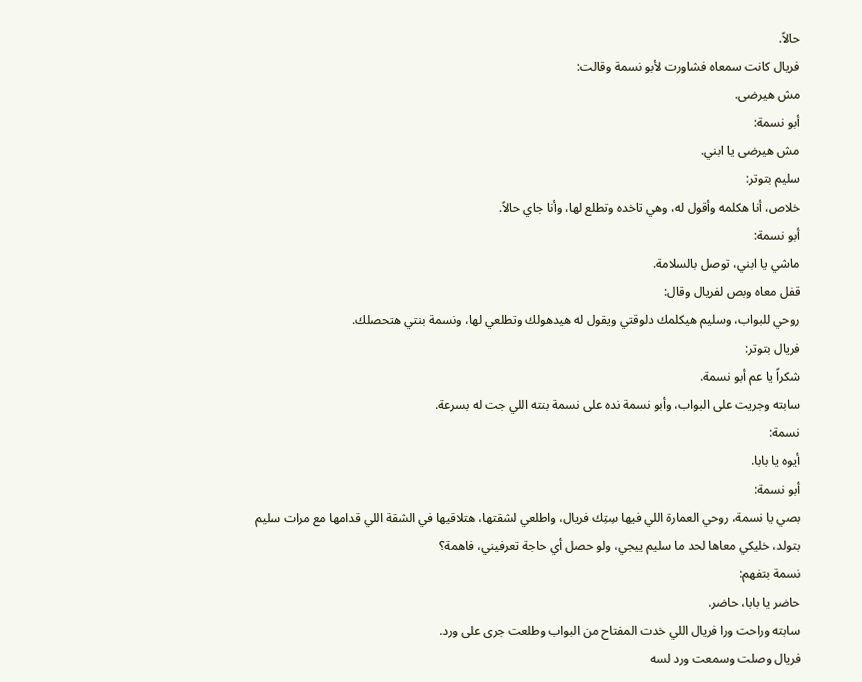حالاً.
فريال كانت سمعاه فشاورت لأبو نسمة وقالت:
مش هيرضى.
أبو نسمة:
مش هيرضى يا ابني.
سليم بتوتر:
خلاص، أنا هكلمه وأقول له، وهي تاخده وتطلع لها، وأنا جاي حالاً.
أبو نسمة:
ماشي يا ابني، توصل بالسلامة.
قفل معاه وبص لفريال وقال:
روحي للبواب، وسليم هيكلمك دلوقتي ويقول له هيدهولك وتطلعي لها، ونسمة بنتي هتحصلك.
فريال بتوتر:
شكراً يا عم أبو نسمة.
سابته وجريت على البواب، وأبو نسمة نده على نسمة بنته اللي جت له بسرعة.
نسمة:
أيوه يا بابا.
أبو نسمة:
بصي يا نسمة، روحي العمارة اللي فيها سِتِك فريال، واطلعي لشقتها، هتلاقيها في الشقة اللي قدامها مع مرات سليم بتولد، خليكي معاها لحد ما سليم ييجي، ولو حصل أي حاجة تعرفيني، فاهمة؟
نسمة بتفهم:
حاضر يا بابا، حاضر.
سابته وراحت ورا فريال اللي خدت المفتاح من البواب وطلعت جرى على ورد.
فريال وصلت وسمعت ورد لسه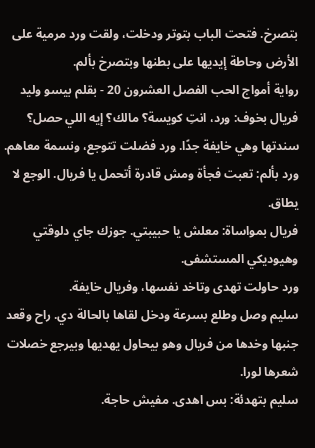بتصرخ. فتحت الباب بتوتر ودخلت، ولقت ورد مرمية على الأرض وحاطة إيديها على بطنها وبتصرخ بألم.
رواية أمواج الحب الفصل العشرون 20 - بقلم بيسو وليد
فريال بخوف: ورد، انتِ كويسة؟ مالك؟ إيه اللي حصل؟
سندتها وهي خايفة جدًا. ورد فضلت تتوجع، ونسمة معاهم.
ورد بألم: تعبت فجأة ومش قادرة أتحمل يا فريال. الوجع لا يطاق.
فريال بمواساة: معلش يا حبيبتي. جوزك جاي دلوقتي وهيوديكي المستشفى.
ورد حاولت تهدى وتاخد نفسها، وفريال خايفة.
سليم وصل وطلع بسرعة ودخل لقاها بالحالة دي. راح وقعد جنبها وخدها من فريال وهو بيحاول يهديها وبيرجع خصلات شعرها لورا.
سليم بتهدئة: بس اهدى. مفيش حاجة.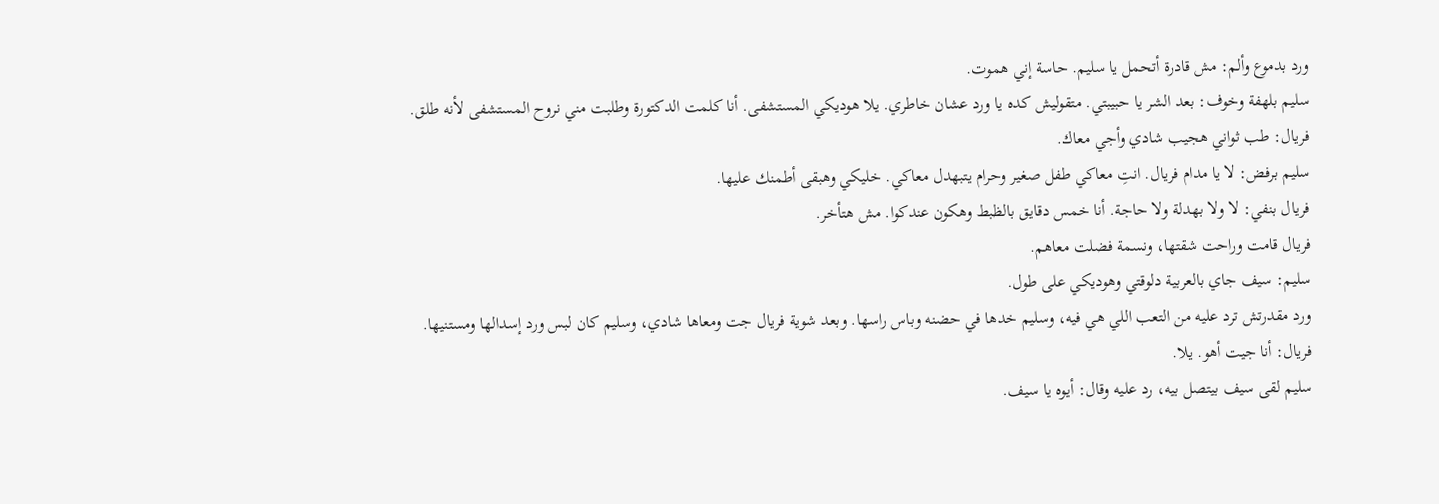ورد بدموع وألم: مش قادرة أتحمل يا سليم. حاسة إني هموت.
سليم بلهفة وخوف: بعد الشر يا حبيبتي. متقوليش كده يا ورد عشان خاطري. يلا هوديكي المستشفى. أنا كلمت الدكتورة وطلبت مني نروح المستشفى لأنه طلق.
فريال: طب ثواني هجيب شادي وأجي معاك.
سليم برفض: لا يا مدام فريال. انتِ معاكي طفل صغير وحرام يتبهدل معاكي. خليكي وهبقى أطمنك عليها.
فريال بنفي: لا ولا بهدلة ولا حاجة. أنا خمس دقايق بالظبط وهكون عندكوا. مش هتأخر.
فريال قامت وراحت شقتها، ونسمة فضلت معاهم.
سليم: سيف جاي بالعربية دلوقتي وهوديكي على طول.
ورد مقدرتش ترد عليه من التعب اللي هي فيه، وسليم خدها في حضنه وباس راسها. وبعد شوية فريال جت ومعاها شادي، وسليم كان لبس ورد إسدالها ومستنيها.
فريال: أنا جيت أهو. يلا.
سليم لقى سيف بيتصل بيه، رد عليه وقال: أيوه يا سيف.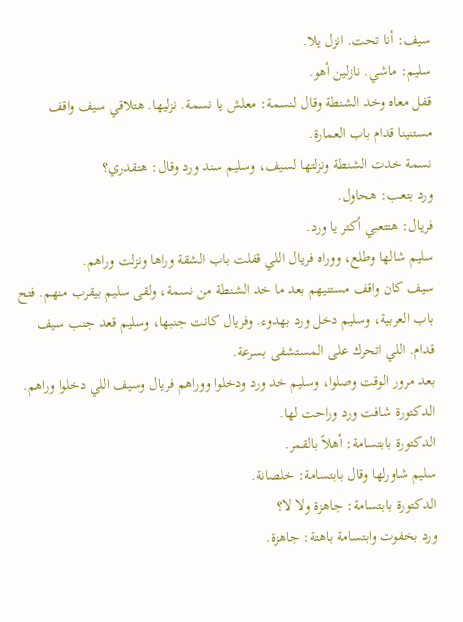سيف: أنا تحت. انزل يلا.
سليم: ماشي. نازلين أهو.
قفل معاه وخد الشنطة وقال لنسمة: معلش يا نسمة. نزليها. هتلاقي سيف واقف مستنينا قدام باب العمارة.
نسمة خدت الشنطة ونزلتها لسيف، وسليم سند ورد وقال: هتقدري؟
ورد بتعب: هحاول.
فريال: هتتعبي أكتر يا ورد.
سليم شالها وطلع، ووراه فريال اللي قفلت باب الشقة وراها ونزلت وراهم.
سيف كان واقف مستنيهم بعد ما خد الشنطة من نسمة، ولقى سليم بيقرب منهم. فتح باب العربية، وسليم دخل ورد بهدوء. وفريال كانت جنبها، وسليم قعد جنب سيف قدام. اللي اتحرك على المستشفى بسرعة.
بعد مرور الوقت وصلوا، وسليم خد ورد ودخلوا ووراهم فريال وسيف اللي دخلوا وراهم. الدكتورة شافت ورد وراحت لها.
الدكتورة بابتسامة: أهلاً بالقمر.
سليم شاورلها وقال بابتسامة: خلصانة.
الدكتورة بابتسامة: جاهزة ولا لا؟
ورد بخفوت وابتسامة باهتة: جاهزة.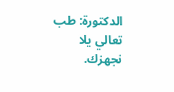الدكتورة: طب تعالي يلا نجهزك.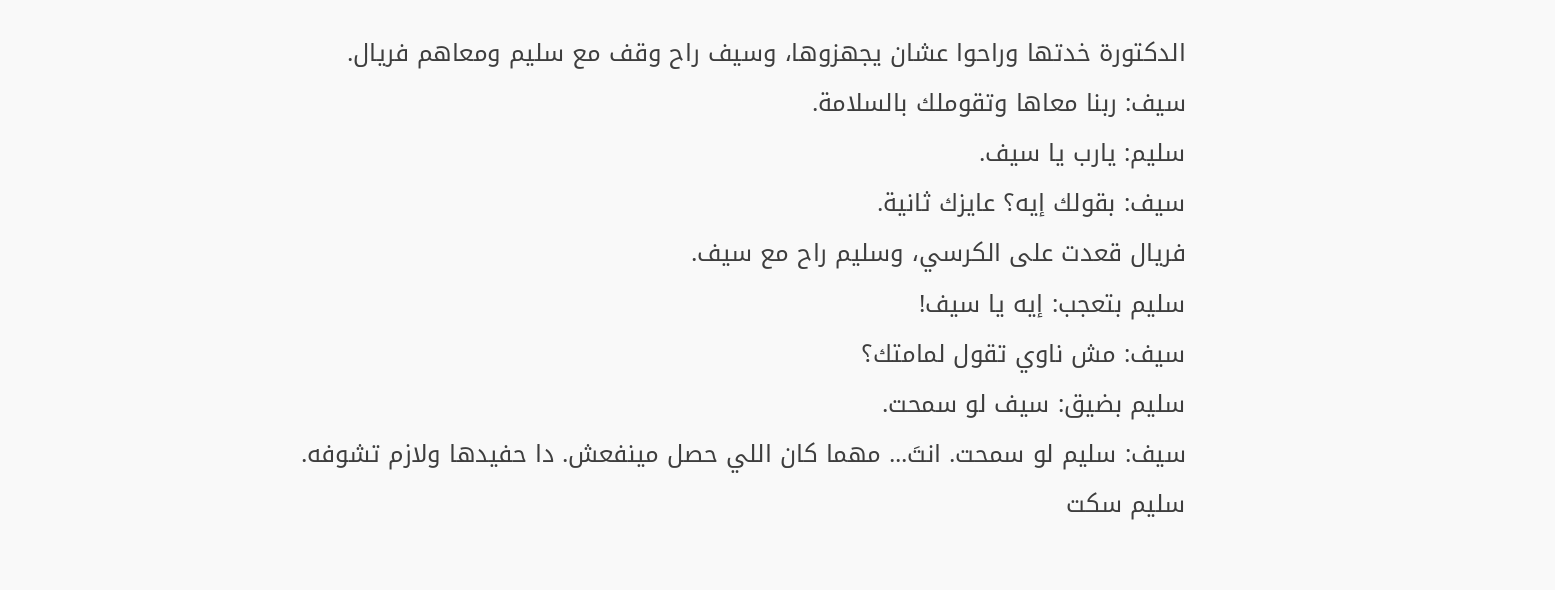الدكتورة خدتها وراحوا عشان يجهزوها، وسيف راح وقف مع سليم ومعاهم فريال.
سيف: ربنا معاها وتقوملك بالسلامة.
سليم: يارب يا سيف.
سيف: بقولك إيه؟ عايزك ثانية.
فريال قعدت على الكرسي، وسليم راح مع سيف.
سليم بتعجب: إيه يا سيف!
سيف: مش ناوي تقول لمامتك؟
سليم بضيق: سيف لو سمحت.
سيف: سليم لو سمحت. انتَ... مهما كان اللي حصل مينفعش. دا حفيدها ولازم تشوفه.
سليم سكت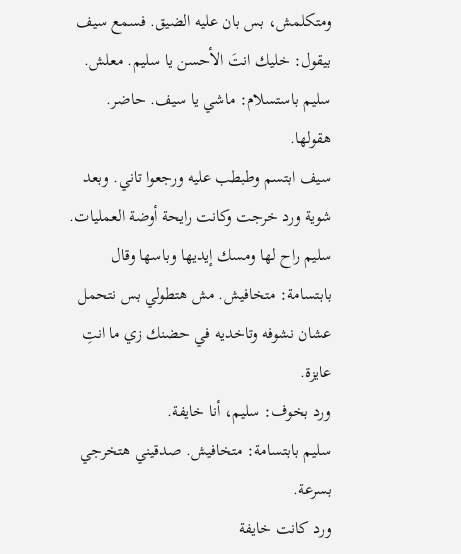ومتكلمش، بس بان عليه الضيق. فسمع سيف بيقول: خليك انتَ الأحسن يا سليم. معلش.
سليم باستسلام: ماشي يا سيف. حاضر. هقولها.
سيف ابتسم وطبطب عليه ورجعوا تاني. وبعد شوية ورد خرجت وكانت رايحة أوضة العمليات. سليم راح لها ومسك إيديها وباسها وقال بابتسامة: متخافيش. مش هتطولي بس نتحمل عشان نشوفه وتاخديه في حضنك زي ما انتِ عايزة.
ورد بخوف: سليم، أنا خايفة.
سليم بابتسامة: متخافيش. صدقيني هتخرجي بسرعة.
ورد كانت خايفة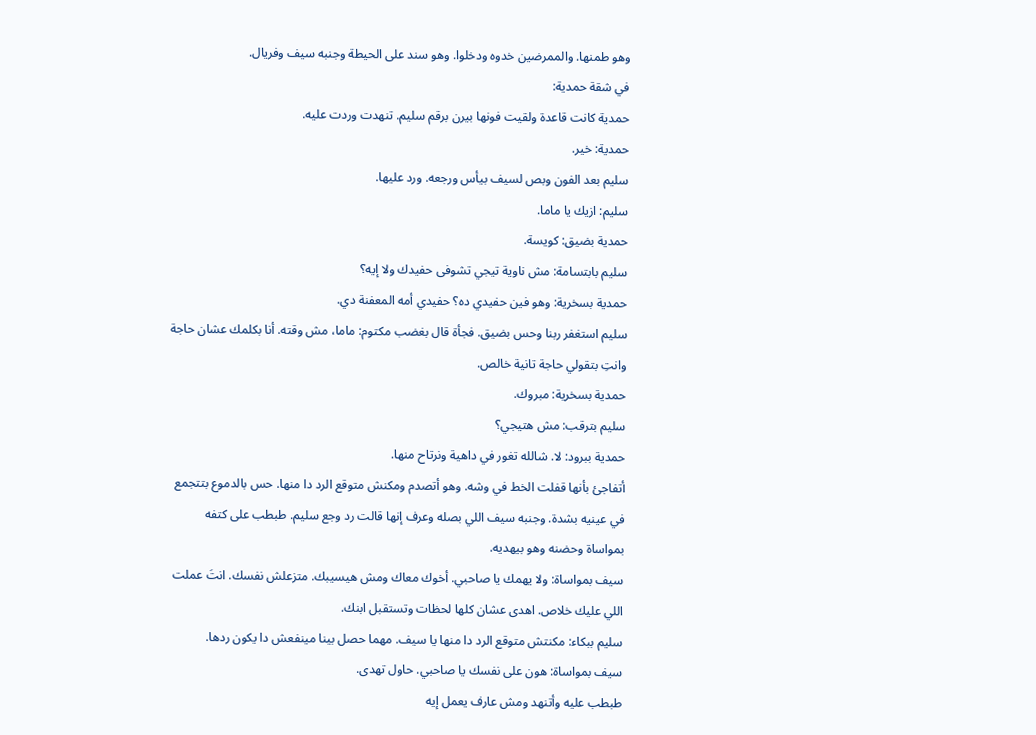وهو طمنها. والممرضين خدوه ودخلوا. وهو سند على الحيطة وجنبه سيف وفريال.
في شقة حمدية:
حمدية كانت قاعدة ولقيت فونها بيرن برقم سليم. تنهدت وردت عليه.
حمدية: خير.
سليم بعد الفون وبص لسيف بيأس ورجعه. ورد عليها.
سليم: ازيك يا ماما.
حمدية بضيق: كويسة.
سليم بابتسامة: مش ناوية تيجي تشوفى حفيدك ولا إيه؟
حمدية بسخرية: وهو فين حفيدي ده؟ حفيدي أمه المعفنة دي.
سليم استغفر ربنا وحس بضيق. فجأة قال بغضب مكتوم: ماما، مش وقته. أنا بكلمك عشان حاجة وانتِ بتقولي حاجة تانية خالص.
حمدية بسخرية: مبروك.
سليم بترقب: مش هتيجي؟
حمدية ببرود: لا. شالله تغور في داهية ونرتاح منها.
أتفاجئ بأنها قفلت الخط في وشه. وهو أتصدم ومكنش متوقع الرد دا منها. حس بالدموع بتتجمع في عينيه بشدة. وجنبه سيف اللي بصله وعرف إنها قالت رد وجع سليم. طبطب على كتفه بمواساة وحضنه وهو بيهديه.
سيف بمواساة: ولا يهمك يا صاحبي. أخوك معاك ومش هيسيبك. متزعلش نفسك. انتَ عملت اللي عليك خلاص. اهدى عشان كلها لحظات وتستقبل ابنك.
سليم ببكاء: مكنتش متوقع الرد دا منها يا سيف. مهما حصل بينا مينفعش دا يكون ردها.
سيف بمواساة: هون على نفسك يا صاحبي. حاول تهدى.
طبطب عليه وأتنهد ومش عارف يعمل إيه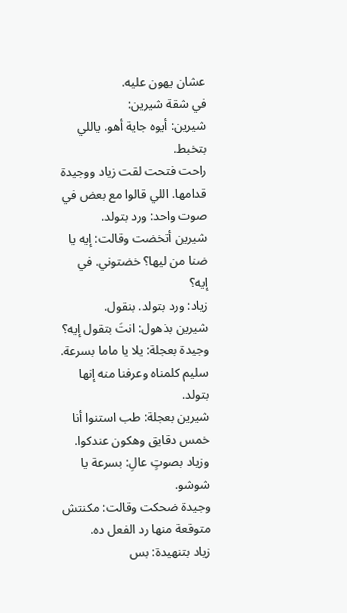عشان يهون عليه.
في شقة شيرين:
شيرين: أيوه جاية أهو. ياللي بتخبط.
راحت فتحت لقت زياد ووجيدة قدامها. اللي قالوا مع بعض في صوت واحد: ورد بتولد.
شيرين أتخضت وقالت: إيه يا ضنا من ليها؟ خضتوني. في إيه؟
زياد: ورد بتولد. بنقول.
شيرين بذهول: انتَ بتقول إيه؟
وجيدة بعجلة: يلا يا ماما بسرعة. سليم كلمناه وعرفنا منه إنها بتولد.
شيرين بعجلة: طب استنوا أنا خمس دقايق وهكون عندكوا.
وزياد بصوتٍ عالِ: بسرعة يا شوشو.
وجيدة ضحكت وقالت: مكنتش متوقعة منها رد الفعل ده.
زياد بتنهيدة: بس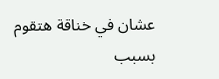عشان في خناقة هتقوم بسبب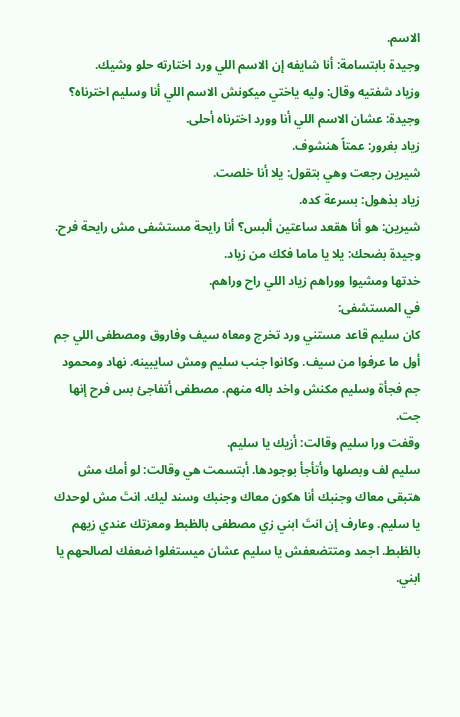الاسم.
وجيدة بابتسامة: أنا شايفه إن الاسم اللي ورد اختارته حلو وشيك.
وزياد شفتيه وقال: وليه ياختي ميكونش الاسم اللي أنا وسليم اخترناه؟
وجيدة: عشان الاسم اللي أنا وورد اخترناه أحلى.
زياد بغرور: عمتاً هنشوف.
شيرين رجعت وهي بتقول: يلا أنا خلصت.
زياد بذهول: بسرعة كده.
شيرين: هو أنا هقعد ساعتين ألبس؟ أنا رايحة مستشفى مش رايحة فرح.
وجيدة بضحك: يلا يا ماما فكك من زياد.
خدتها ومشيوا ووراهم زياد اللي راح وراهم.
في المستشفى:
كان سليم قاعد مستني ورد تخرج ومعاه سيف وفاروق ومصطفى اللي جم أول ما عرفوا من سيف. وكانوا جنب سليم ومش سايبينه. نهاد ومحمود جم فجأة وسليم مكنش واخد باله منهم. مصطفى أتفاجئ بس فرح إنها جت.
وقفت ورا سليم وقالت: أزيك يا سليم.
سليم لف وبصلها وأتأجأ بوجودها. أبتسمت هي وقالت: لو أمك مش هتبقى معاك وجنبك أنا هكون معاك وجنبك وسند ليك. انتَ مش لوحدك يا سليم. وعارف إن انتَ ابني زي مصطفى بالظبط ومعزتك عندي زيهم بالظبط. اجمد ومتتضعفش يا سليم عشان ميستغلوا ضعفك لصالحهم يا ابني.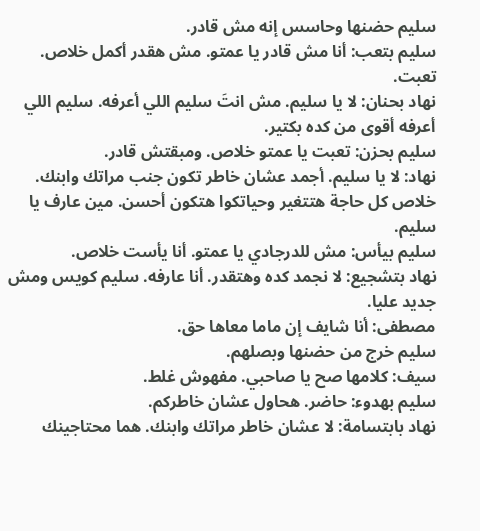سليم حضنها وحاسس إنه مش قادر.
سليم بتعب: أنا مش قادر يا عمتو. مش هقدر أكمل خلاص. تعبت.
نهاد بحنان: لا يا سليم. مش انتَ سليم اللي أعرفه. سليم اللي أعرفه أقوى من كده بكتير.
سليم بحزن: تعبت يا عمتو خلاص. ومبقتش قادر.
نهاد: لا يا سليم. أجمد عشان خاطر تكون جنب مراتك وابنك. خلاص كل حاجة هتتغير وحياتكوا هتكون أحسن. مين عارف يا سليم.
سليم بيأس: مش للدرجادي يا عمتو. أنا يأست خلاص.
نهاد بتشجيع: لا نجمد كده وهتقدر. أنا عارفه. سليم كويس ومش جديد عليا.
مصطفى: أنا شايف إن ماما معاها حق.
سليم خرج من حضنها وبصلهم.
سيف: كلامها صح يا صاحبي. مفهوش غلط.
سليم بهدوء: حاضر. هحاول عشان خاطركم.
نهاد بابتسامة: لا عشان خاطر مراتك وابنك. هما محتاجينك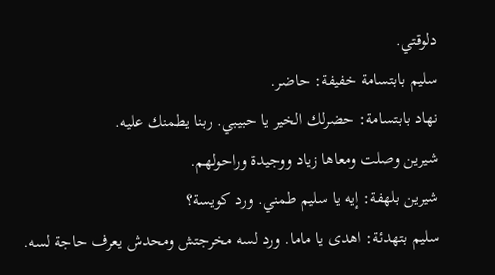دلوقتي.
سليم بابتسامة خفيفة: حاضر.
نهاد بابتسامة: حضرلك الخير يا حبيبي. ربنا يطمنك عليه.
شيرين وصلت ومعاها زياد ووجيدة وراحولهم.
شيرين بلهفة: إيه يا سليم طمني. ورد كويسة؟
سليم بتهدئة: اهدى يا ماما. ورد لسه مخرجتش ومحدش يعرف حاجة لسه.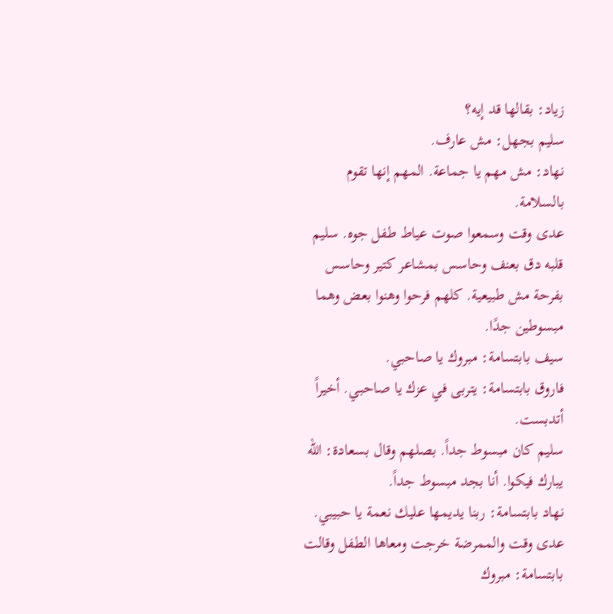زياد: بقالها قد إيه؟
سليم بجهل: مش عارف.
نهاد: مش مهم يا جماعة. المهم إنها تقوم بالسلامة.
عدى وقت وسمعوا صوت عياط طفل جوه. سليم قلبه دق بعنف وحاسس بمشاعر كتير وحاسس بفرحة مش طبيعية. كلهم فرحوا وهنوا بعض وهما مبسوطين جدًا.
سيف بابتسامة: مبروك يا صاحبي.
فاروق بابتسامة: يتربى في عزك يا صاحبي. أخيراً أتدبست.
سليم كان مبسوط جداً. بصلهم وقال بسعادة: الله يبارك فيكوا. أنا بجد مبسوط جداً.
نهاد بابتسامة: ربنا يديمها عليك نعمة يا حبيبي.
عدى وقت والممرضة خرجت ومعاها الطفل وقالت بابتسامة: مبروك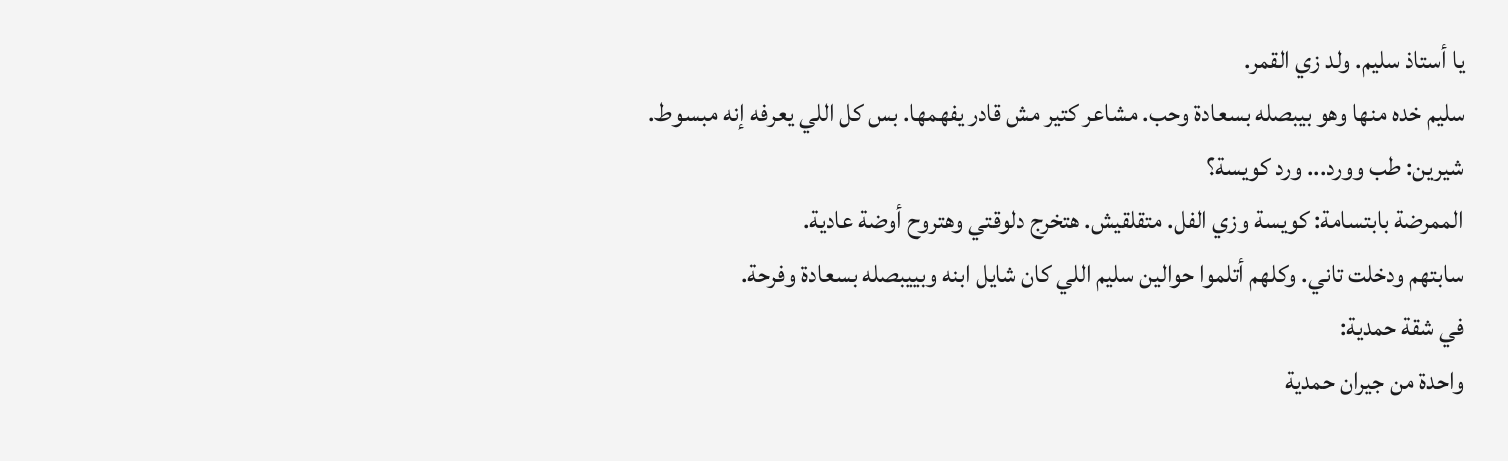يا أستاذ سليم. ولد زي القمر.
سليم خده منها وهو بيبصله بسعادة وحب. مشاعر كتير مش قادر يفهمها. بس كل اللي يعرفه إنه مبسوط.
شيرين: طب وورد... ورد كويسة؟
الممرضة بابتسامة: كويسة وزي الفل. متقلقيش. هتخرج دلوقتي وهتروح أوضة عادية.
سابتهم ودخلت تاني. وكلهم أتلموا حوالين سليم اللي كان شايل ابنه وبييبصله بسعادة وفرحة.
في شقة حمدية:
واحدة من جيران حمدية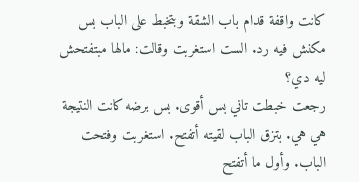كانت واقفة قدام باب الشقة وبتخبط على الباب بس مكنش فيه رد. الست استغربت وقالت: مالها مبتفتحش ليه دي؟
رجعت خبطت تاني بس أقوى. بس برضه كانت النتيجة هي هي. بتزق الباب لقيته أتفتح. استغربت وفتحت الباب. وأول ما أتفتح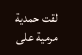لقت حمدية مرمية على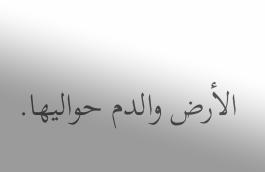الأرض والدم حواليها.